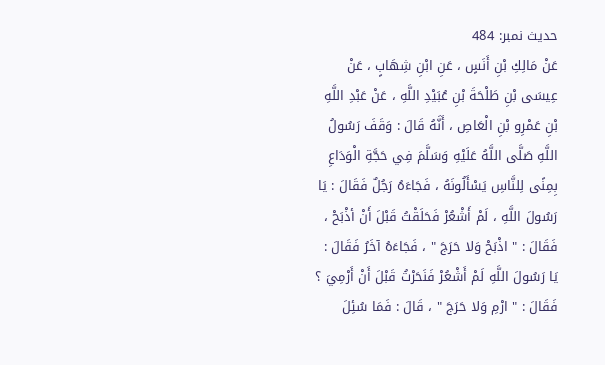حدیث نمبر: 484
عَنْ مَالِكِ بْنِ أَنَسٍ ، عَنِ ابْنِ شِهَابٍ ، عَنْ عِيسَى بْنِ طَلْحَةَ بْنِ عُبَيْدِ اللَّهِ ، عَنْ عَبْدِ اللَّهِ بْنِ عَمْرِو بْنِ الْعَاصِ ، أَنَّهُ قَالَ : وَقَفَ رَسُولُ اللَّهِ صَلَّى اللَّهُ عَلَيْهِ وَسَلَّمَ فِي حَجَّةِ الْوَدَاعِ بِمِنًى لِلنَّاسِ يَسْأَلُونَهُ ، فَجَاءَهُ رَجُلٌ فَقَالَ : يَا رَسُولَ اللَّهِ ، لَمْ أَشْعُرْ فَحَلَقْتُ قَبْلَ أَنْ أذْبَحْ ، فَقَالَ : " اذْبَحْ وَلا حَرَجَ " ، فَجَاءَهُ آخَرُ فَقَالَ : يَا رَسُولَ اللَّهِ لَمْ أَشْعُرْ فَنَحَرْتُ قَبْلَ أَنْ أَرْمِيَ ؟ فَقَالَ : " ارْمِ وَلا حَرَجَ " ، قَالَ : فَمَا سُئِلَ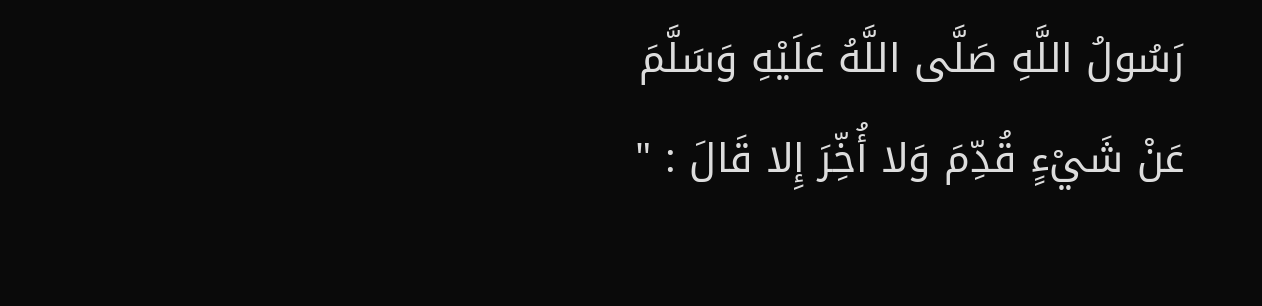رَسُولُ اللَّهِ صَلَّى اللَّهُ عَلَيْهِ وَسَلَّمَ عَنْ شَيْءٍ قُدِّمَ وَلا أُخِّرَ إِلا قَالَ : "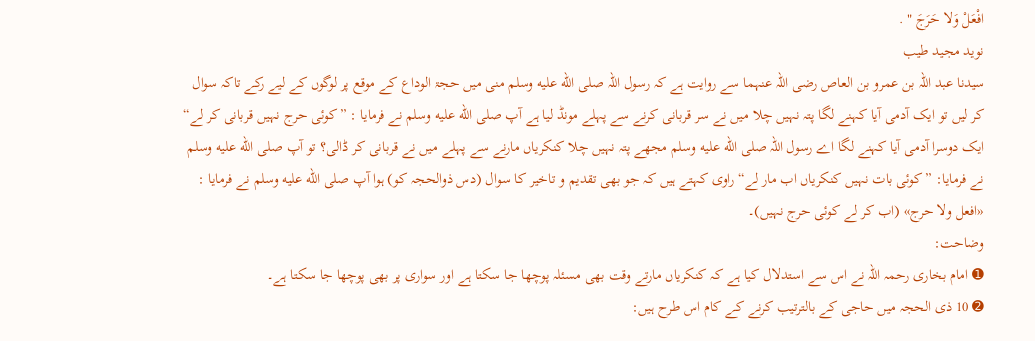افْعَلْ وَلا حَرَجَ " .
نوید مجید طیب
سیدنا عبد اللہ بن عمرو بن العاص رضی اللہ عنہما سے روایت ہے کہ رسول اللہ صلى الله عليه وسلم منی میں حجۃ الوداع کے موقع پر لوگوں کے لیے رکے تاکہ سوال کر لیں تو ایک آدمی آیا کہنے لگا پتہ نہیں چلا میں نے سر قربانی کرنے سے پہلے مونڈ لیا ہے آپ صلى الله عليه وسلم نے فرمایا : ”کوئی حرج نہیں قربانی کر لے“ ایک دوسرا آدمی آیا کہنے لگا اے رسول اللہ صلى الله عليه وسلم مجھے پتہ نہیں چلا کنکریاں مارنے سے پہلے میں نے قربانی کر ڈالی؟ تو آپ صلى الله عليه وسلم نے فرمایا: ”کوئی بات نہیں کنکریاں اب مار لے“ راوی کہتے ہیں کہ جو بھی تقدیم و تاخیر کا سوال (دس ذوالحجہ کو) ہوا آپ صلى الله عليه وسلم نے فرمایا : «افعل ولا حرج» (اب کر لے کوئی حرج نہیں)۔
وضاحت:
➊ امام بخاری رحمہ اللہ نے اس سے استدلال کیا ہے کہ کنکریاں مارتے وقت بھی مسئلہ پوچھا جا سکتا ہے اور سواری پر بھی پوچھا جا سکتا ہے۔
➋ 10 ذی الحجہ میں حاجی کے بالترتیب کرنے کے کام اس طرح ہیں: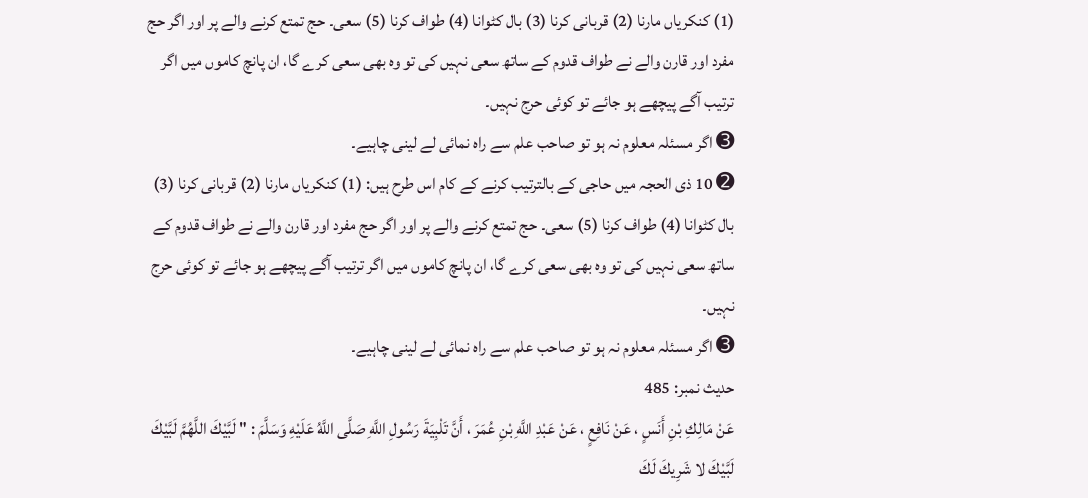(1) کنکریاں مارنا (2) قربانی کرنا (3) بال کٹوانا (4) طواف کرنا (5) سعی۔ حج تمتع کرنے والے پر اور اگر حج مفرد اور قارن والے نے طواف قدوم کے ساتھ سعی نہیں کی تو وہ بھی سعی کرے گا، ان پانچ کاموں میں اگر ترتیب آگے پیچھے ہو جائے تو کوئی حرج نہیں۔
➌ اگر مسئلہ معلوم نہ ہو تو صاحب علم سے راہ نمائی لے لینی چاہیے۔
➋ 10 ذی الحجہ میں حاجی کے بالترتیب کرنے کے کام اس طرح ہیں: (1) کنکریاں مارنا (2) قربانی کرنا (3) بال کٹوانا (4) طواف کرنا (5) سعی۔ حج تمتع کرنے والے پر اور اگر حج مفرد اور قارن والے نے طواف قدوم کے ساتھ سعی نہیں کی تو وہ بھی سعی کرے گا، ان پانچ کاموں میں اگر ترتیب آگے پیچھے ہو جائے تو کوئی حرج نہیں۔
➌ اگر مسئلہ معلوم نہ ہو تو صاحب علم سے راہ نمائی لے لینی چاہیے۔
حدیث نمبر: 485
عَنْ مَالِكِ بْنِ أَنَسٍ ، عَنْ نَافِعٍ ، عَنْ عَبْدِ اللَّهِ بْنِ عُمَرَ ، أَنَّ تَلْبِيَةَ رَسُولِ اللَّهِ صَلَّى اللَّهُ عَلَيْهِ وَسَلَّمَ : " لَبَّيْكَ اللَّهُمَّ لَبَّيْكَ لَبَّيْكَ لا شَرِيكَ لَكَ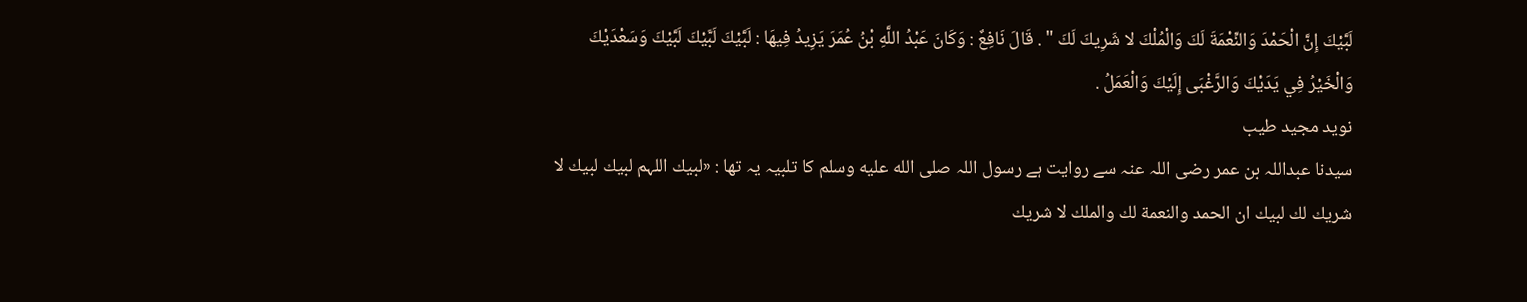لَبَّيْكَ إِنَّ الْحَمْدَ وَالنِّعْمَةَ لَكَ وَالْمُلْكَ لا شَرِيكَ لَكَ " . قَالَ نَافِعٌ : وَكَانَ عَبْدُ اللَّهِ بْنُ عُمَرَ يَزِيدُ فِيهَا : لَبَّيْكَ لَبَّيْكَ لَبَّيْكَ وَسَعْدَيْكَ وَالْخَيْرُ فِي يَدَيْكَ وَالرَّغْبَى إِلَيْكَ وَالْعَمَلُ .
نوید مجید طیب
سیدنا عبداللہ بن عمر رضی اللہ عنہ سے روایت ہے رسول اللہ صلى الله عليه وسلم کا تلبیہ یہ تھا : «لبيك اللہم لبيك لبيك لا شريك لك لبيك ان الحمد والنعمة لك والملك لا شريك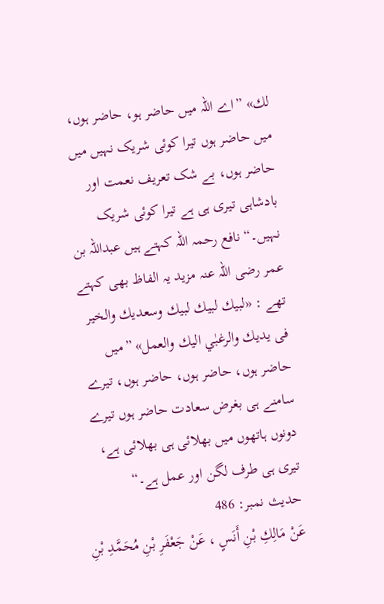لك» ”اے اللہ میں حاضر ہو، حاضر ہوں، میں حاضر ہوں تیرا کوئی شریک نہیں میں حاضر ہوں، بے شک تعریف نعمت اور بادشاہی تیری ہی ہے تیرا کوئی شریک نہیں۔“ نافع رحمہ اللہ کہتے ہیں عبداللہ بن عمر رضی اللہ عنہ مزید یہ الفاظ بھی کہتے تھے : «لبيك لبيك لبيك وسعديك والخير فى يديك والرغبٰي اليك والعمل» ”میں حاضر ہوں، حاضر ہوں، حاضر ہوں، تیرے سامنے ہی بغرض سعادت حاضر ہوں تیرے دونوں ہاتھوں میں بھلائی ہی بھلائی ہے، تیری ہی طرف لگن اور عمل ہے۔“
حدیث نمبر: 486
عَنْ مَالِكِ بْنِ أَنَسٍ ، عَنْ جَعْفَرِ بْنِ مُحَمَّدِ بْنِ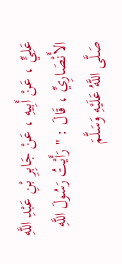عَلِيٍّ ، عَنْ أَبِيهِ ، عَنْ جَابِرِ بْنِ عَبْدِ اللَّهِ الأَنْصَارِيِّ ، قَالَ : " رَأَيْتُ رَسُولَ اللَّهِ صَلَّى اللَّهُ عَلَيْهِ وَسَلَّمَ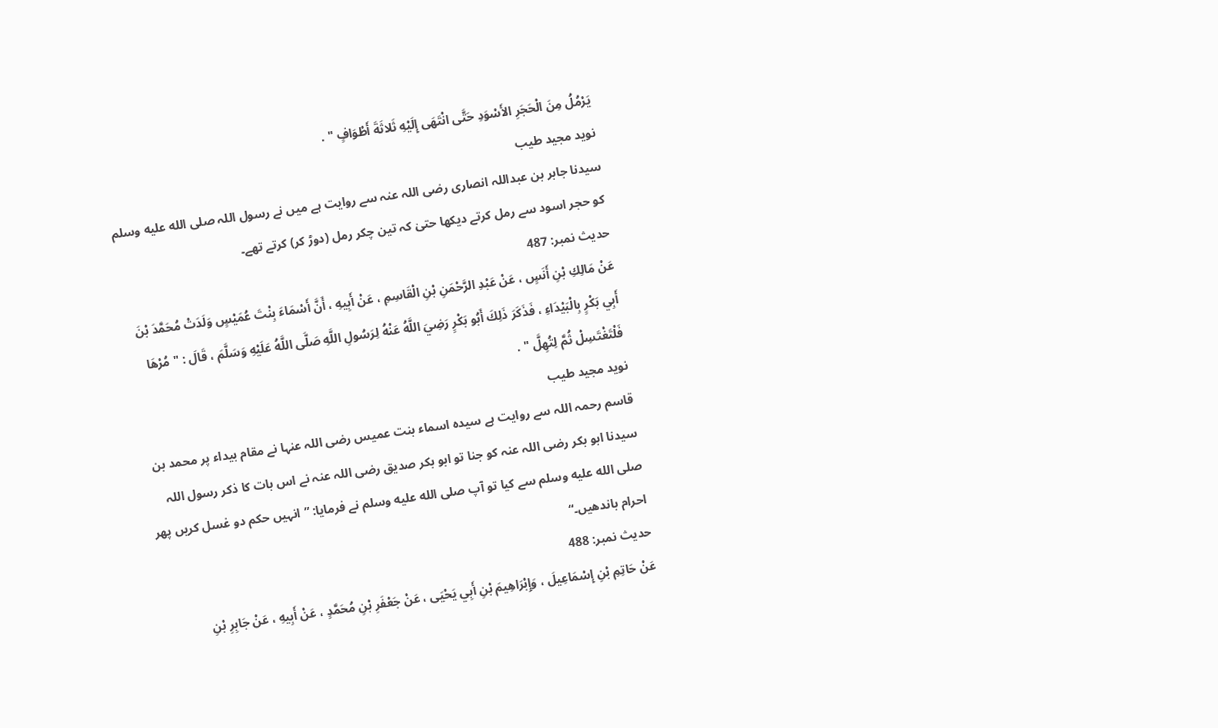يَرْمُلُ مِنَ الْحَجَرِ الأَسْوَدِ حَتَّى انْتَهَى إِلَيْهِ ثَلاثَةَ أَطْوَافٍ " .
نوید مجید طیب
سیدنا جابر بن عبداللہ انصاری رضی اللہ عنہ سے روایت ہے میں نے رسول اللہ صلى الله عليه وسلم کو حجر اسود سے رمل کرتے دیکھا حتیٰ کہ تین چکر رمل (دوڑ کر) کرتے تھے۔
حدیث نمبر: 487
عَنْ مَالِكِ بْنِ أَنَسٍ ، عَنْ عَبْدِ الرَّحْمَنِ بْنِ الْقَاسِمِ ، عَنْ أَبِيهِ ، أَنَّ أَسْمَاءَ بِنْتَ عُمَيْسٍ وَلَدَتْ مُحَمَّدَ بْنَ أَبِي بَكْرٍ بِالْبَيْدَاءِ ، فَذَكَرَ ذَلِكَ أَبُو بَكْرٍ رَضِيَ اللَّهُ عَنْهُ لِرَسُولِ اللَّهِ صَلَّى اللَّهُ عَلَيْهِ وَسَلَّمَ ، قَالَ : " مُرْهَا فَلْتَغْتَسِلْ ثُمَّ لِتُهِلَّ " .
نوید مجید طیب
قاسم رحمہ اللہ سے روایت ہے سیدہ اسماء بنت عمیس رضی اللہ عنہا نے مقام بیداء پر محمد بن سیدنا ابو بکر رضی اللہ عنہ کو جنا تو ابو بکر صدیق رضی اللہ عنہ نے اس بات کا ذکر رسول اللہ صلى الله عليه وسلم سے کیا تو آپ صلى الله عليه وسلم نے فرمایا: ”انہیں حکم دو غسل کریں پھر احرام باندھیں۔“
حدیث نمبر: 488
عَنْ حَاتِمِ بْنِ إِسْمَاعِيلَ ، وَإِبْرَاهِيمَ بْنِ أَبِي يَحْيَى ، عَنْ جَعْفَرِ بْنِ مُحَمَّدٍ ، عَنْ أَبِيهِ ، عَنْ جَابِرِ بْنِ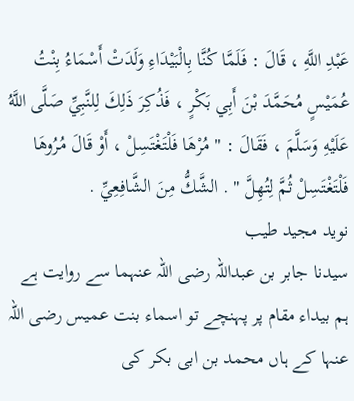عَبْدِ اللَّهِ ، قَالَ : فَلَمَّا كُنَّا بِالْبَيْدَاءِ وَلَدَتْ أَسْمَاءُ بِنْتُ عُمَيْسٍ مُحَمَّدَ بْنَ أَبِي بَكْرٍ ، فَذُكِرَ ذَلِكَ لِلنَّبِيِّ صَلَّى اللَّهُ عَلَيْهِ وَسَلَّمَ ، فَقَالَ : " مُرْهَا فَلْتَغْتَسِلْ ، أَوْ قَالَ مُرُوهَا فَلْتَغْتَسِلْ ثُمَّ لِتُهِلَّ " . الشَّكُّ مِنَ الشَّافِعِيِّ .
نوید مجید طیب
سیدنا جابر بن عبداللہ رضی اللہ عنہما سے روایت ہے ہم بیداء مقام پر پہنچے تو اسماء بنت عمیس رضی اللہ عنہا کے ہاں محمد بن ابی بکر کی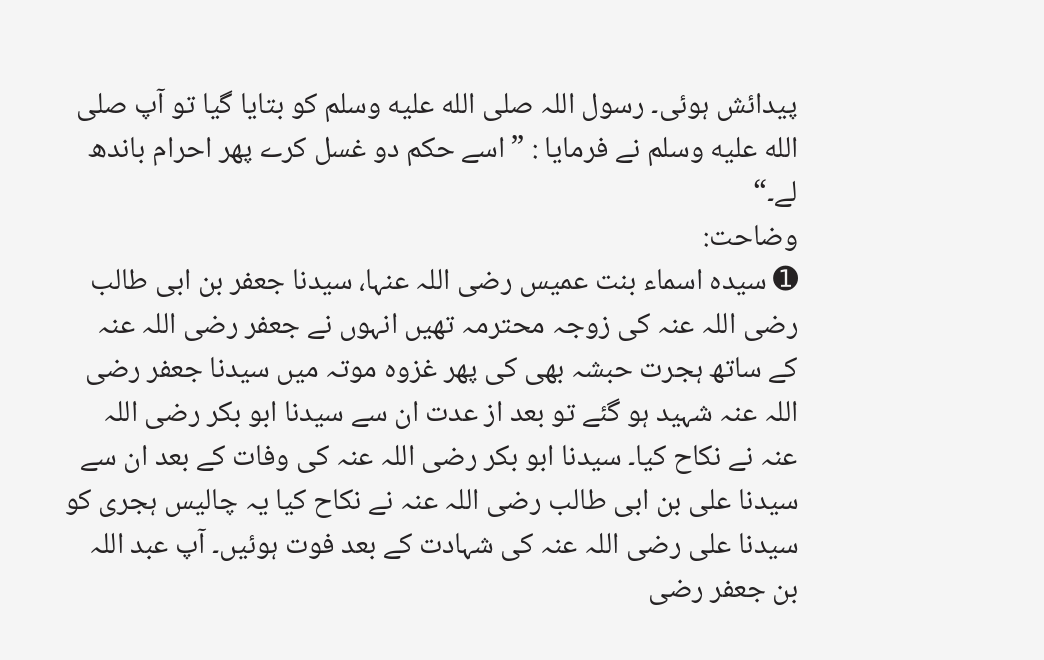پیدائش ہوئی۔ رسول اللہ صلى الله عليه وسلم کو بتایا گیا تو آپ صلى الله عليه وسلم نے فرمایا : ”اسے حکم دو غسل کرے پھر احرام باندھ لے۔“
وضاحت:
➊ سیدہ اسماء بنت عمیس رضی اللہ عنہا، سیدنا جعفر بن ابی طالب رضی اللہ عنہ کی زوجہ محترمہ تھیں انہوں نے جعفر رضی اللہ عنہ کے ساتھ ہجرت حبشہ بھی کی پھر غزوہ موتہ میں سیدنا جعفر رضی اللہ عنہ شہید ہو گئے تو بعد از عدت ان سے سیدنا ابو بکر رضی اللہ عنہ نے نکاح کیا۔ سیدنا ابو بکر رضی اللہ عنہ کی وفات کے بعد ان سے سیدنا علی بن ابی طالب رضی اللہ عنہ نے نکاح کیا یہ چالیس ہجری کو سیدنا علی رضی اللہ عنہ کی شہادت کے بعد فوت ہوئیں۔ آپ عبد اللہ بن جعفر رضی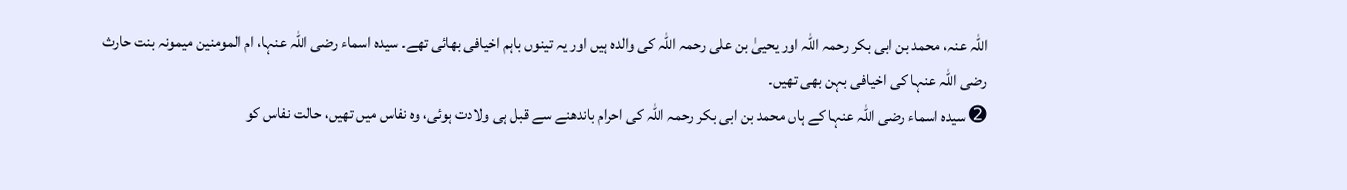اللہ عنہ، محمد بن ابی بکر رحمہ اللہ اور یحییٰ بن علی رحمہ اللہ کی والدہ ہیں اور یہ تینوں باہم اخیافی بھائی تھے۔ سیدہ اسماء رضی اللہ عنہا، ام المومنین میمونہ بنت حارث رضی اللہ عنہا کی اخیافی بہن بھی تھیں۔
➋ سیدہ اسماء رضی اللہ عنہا کے ہاں محمد بن ابی بکر رحمہ اللہ کی احرام باندھنے سے قبل ہی ولادت ہوئی، وہ نفاس میں تھیں، حالت نفاس کو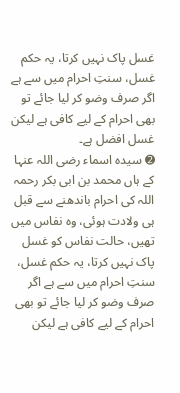غسل پاک نہیں کرتا، یہ حکم غسل، سنتِ احرام میں سے ہے اگر صرف وضو کر لیا جائے تو بھی احرام کے لیے کافی ہے لیکن غسل افضل ہے۔
➋ سیدہ اسماء رضی اللہ عنہا کے ہاں محمد بن ابی بکر رحمہ اللہ کی احرام باندھنے سے قبل ہی ولادت ہوئی، وہ نفاس میں تھیں، حالت نفاس کو غسل پاک نہیں کرتا، یہ حکم غسل، سنتِ احرام میں سے ہے اگر صرف وضو کر لیا جائے تو بھی احرام کے لیے کافی ہے لیکن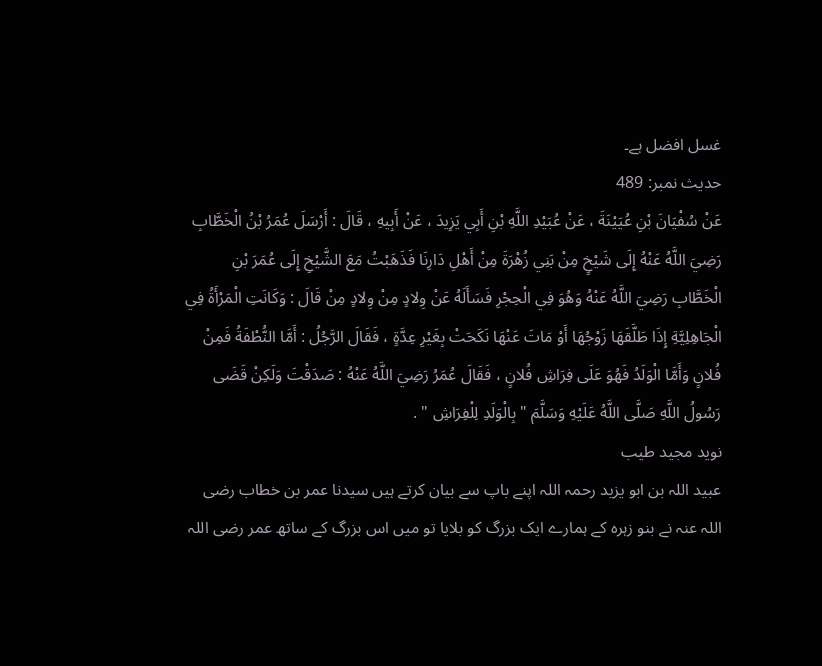غسل افضل ہے۔
حدیث نمبر: 489
عَنْ سُفْيَانَ بْنِ عُيَيْنَةَ ، عَنْ عُبَيْدِ اللَّهِ بْنِ أَبِي يَزِيدَ ، عَنْ أَبِيهِ ، قَالَ : أَرْسَلَ عُمَرُ بْنُ الْخَطَّابِ رَضِيَ اللَّهُ عَنْهُ إِلَى شَيْخٍ مِنْ بَنِي زُهْرَةَ مِنْ أَهْلِ دَارِنَا فَذَهَبْتُ مَعَ الشَّيْخِ إِلَى عُمَرَ بْنِ الْخَطَّابِ رَضِيَ اللَّهُ عَنْهُ وَهُوَ فِي الْحِجْرِ فَسَأَلَهُ عَنْ وِلادٍ مِنْ وِلادٍ مِنْ قَالَ : وَكَانَتِ الْمَرْأَةُ فِي الْجَاهِلِيَّةِ إِذَا طَلَّقَهَا زَوْجُهَا أَوْ مَاتَ عَنْهَا نَكَحَتْ بِغَيْرِ عِدَّةٍ ، فَقَالَ الرَّجُلُ : أَمَّا النُّطْفَةُ فَمِنْ فُلانٍ وَأَمَّا الْوَلَدُ فَهُوَ عَلَى فِرَاشِ فُلانٍ ، فَقَالَ عُمَرُ رَضِيَ اللَّهُ عَنْهُ : صَدَقْتَ وَلَكِنْ قَضَى رَسُولُ اللَّهِ صَلَّى اللَّهُ عَلَيْهِ وَسَلَّمَ " بِالْوَلَدِ لِلْفِرَاشِ " .
نوید مجید طیب
عبید اللہ بن ابو یزید رحمہ اللہ اپنے باپ سے بیان کرتے ہیں سیدنا عمر بن خطاب رضی اللہ عنہ نے بنو زہرہ کے ہمارے ایک بزرگ کو بلایا تو میں اس بزرگ کے ساتھ عمر رضی اللہ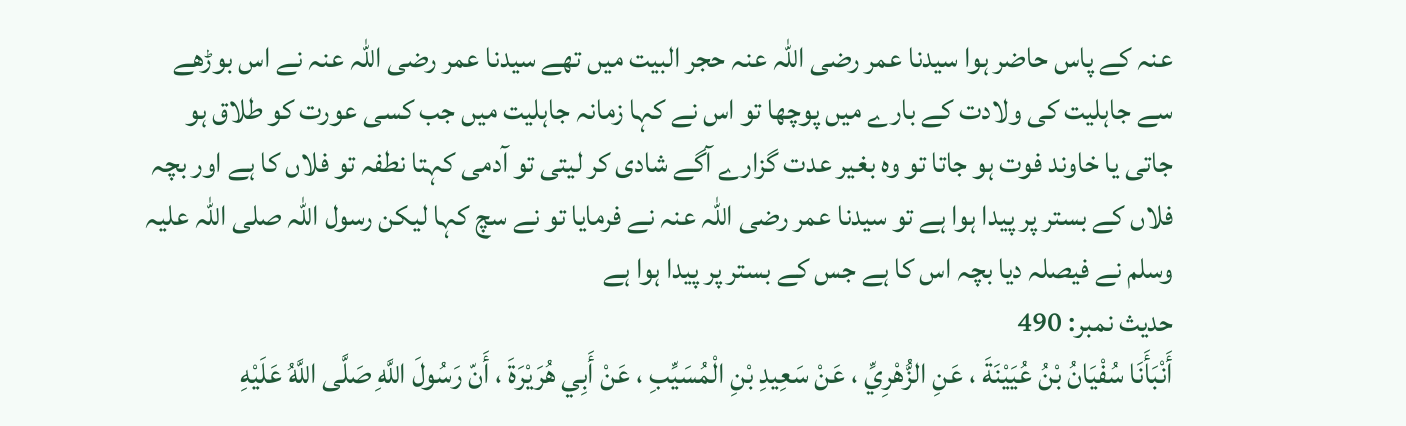عنہ کے پاس حاضر ہوا سیدنا عمر رضی اللہ عنہ حجر البیت میں تھے سیدنا عمر رضی اللہ عنہ نے اس بوڑھے سے جاہلیت کی ولادت کے بارے میں پوچھا تو اس نے کہا زمانہ جاہلیت میں جب کسی عورت کو طلاق ہو جاتی یا خاوند فوت ہو جاتا تو وہ بغیر عدت گزارے آگے شادی کر لیتی تو آدمی کہتا نطفہ تو فلاں کا ہے اور بچہ فلاں کے بستر پر پیدا ہوا ہے تو سیدنا عمر رضی اللہ عنہ نے فرمایا تو نے سچ کہا لیکن رسول اللہ صلی اللہ علیہ وسلم نے فیصلہ دیا بچہ اس کا ہے جس کے بستر پر پیدا ہوا ہے
حدیث نمبر: 490
أَنْبَأَنَا سُفْيَانُ بْنُ عُيَيْنَةَ ، عَنِ الزُّهْرِيِّ ، عَنْ سَعِيدِ بْنِ الْمُسَيِّبِ ، عَنْ أَبِي هُرَيْرَةَ ، أَنّ رَسُولَ اللَّهِ صَلَّى اللَّهُ عَلَيْهِ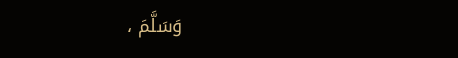وَسَلَّمَ ،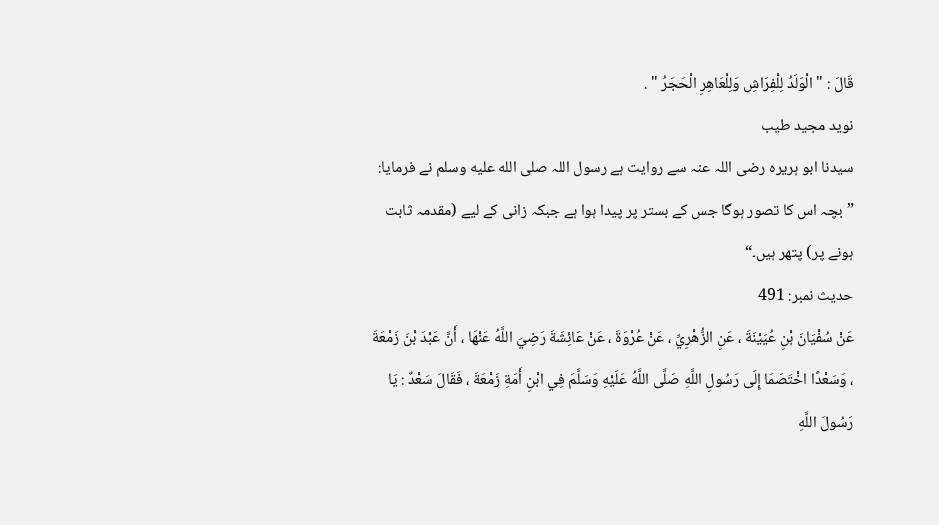قَالَ : " الْوَلَدُ لِلْفِرَاشِ وَلِلْعَاهِرِ الْحَجَرُ " .
نوید مجید طیب
سیدنا ابو ہریرہ رضی اللہ عنہ سے روایت ہے رسول اللہ صلى الله عليه وسلم نے فرمایا: ”بچہ اس کا تصور ہوگا جس کے بستر پر پیدا ہوا ہے جبکہ زانی کے لیے (مقدمہ ثابت ہونے پر) پتھر ہیں۔“
حدیث نمبر: 491
عَنْ سُفْيَانَ بْنِ عُيَيْنَةَ ، عَنِ الزُّهْرِيِّ ، عَنْ عُرْوَةَ ، عَنْ عَائِشَةَ رَضِيَ اللَّهُ عَنْهَا ، أَنَّ عَبْدَ بْنَ زَمْعَةَ ، وَسَعْدًا اخْتَصَمَا إِلَى رَسُولِ اللَّهِ صَلَّى اللَّهُ عَلَيْهِ وَسَلَّمَ فِي ابْنِ أَمَةِ زَمْعَةَ ، فَقَالَ سَعْدٌ : يَا رَسُولَ اللَّهِ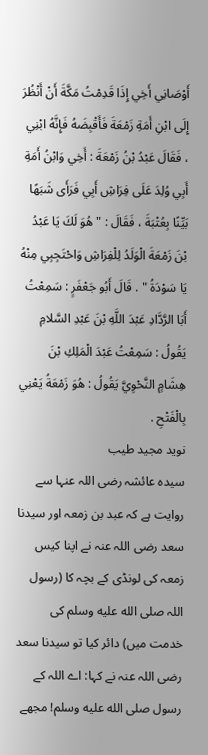أَوْصَانِي أَخِي إِذَا قَدِمْتُ مَكَّةَ أَنْ أَنْظُرَ إِلَى ابْنِ أَمَةِ زَمْعَةَ فَأَقْبِضَهُ فَإِنَّهُ ابْنِي ، فَقَالَ عَبْدُ بْنُ زَمْعَةَ : أَخِي وَابْنُ أَمَةِ أَبِي وُلِدَ عَلَى فِرَاشِ أَبِي فَرَأَى شَبَهًا بَيِّنًا بِعُتْبَةَ ، فَقَالَ : " هُوَ لَكَ يَا عَبْدُ بْنَ زَمْعَةَ الْوَلَدُ لِلْفِرَاشِ وَاحْتَجِبِي مِنْهُ يَا سَوْدَةُ " . قَالَ أَبُو جَعْفَرٍ : سَمِعْتُ أَبَا الرَّدَّادِ عَبْدَ اللَّهِ بْنَ عَبْدِ السَّلامِ يَقُولُ : سَمِعْتُ عَبْدَ الْمَلِكِ بْنَ هِشَامٍ النَّحْوِيَّ يَقُولُ : هُوَ زَمْعَةُ يَعْنِي بِالْفَتْحِ .
نوید مجید طیب
سیدہ عائشہ رضی اللہ عنہا سے روایت ہے کہ عبد بن زمعہ اور سیدنا سعد رضی اللہ عنہ نے اپنا کیس زمعہ کی لونڈی کے بچہ کا (رسول اللہ صلى الله عليه وسلم کی خدمت میں) دائر کیا تو سیدنا سعد رضی اللہ عنہ نے کہا: اے اللہ کے رسول صلى الله عليه وسلم! مجھے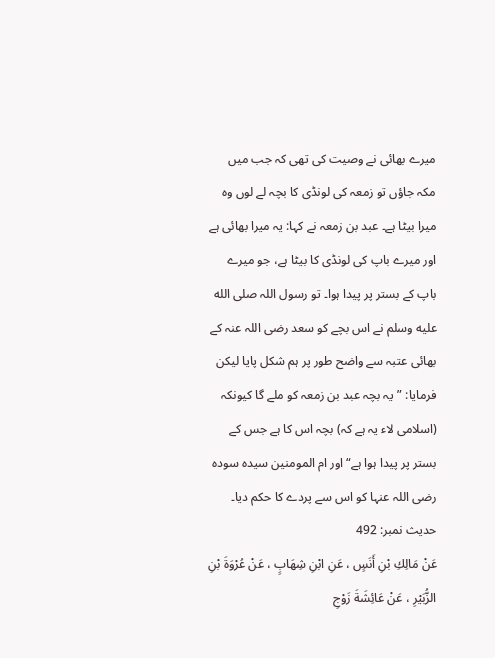میرے بھائی نے وصیت کی تھی کہ جب میں مکہ جاؤں تو زمعہ کی لونڈی کا بچہ لے لوں وہ میرا بیٹا ہے۔ عبد بن زمعہ نے کہا: یہ میرا بھائی ہے اور میرے باپ کی لونڈی کا بیٹا ہے، جو میرے باپ کے بستر پر پیدا ہوا۔ تو رسول اللہ صلى الله عليه وسلم نے اس بچے کو سعد رضی اللہ عنہ کے بھائی عتبہ سے واضح طور پر ہم شکل پایا لیکن فرمایا: ”یہ بچہ عبد بن زمعہ کو ملے گا کیونکہ (اسلامی لاء یہ ہے کہ) بچہ اس کا ہے جس کے بستر پر پیدا ہوا ہے“ اور ام المومنین سیدہ سودہ رضی اللہ عنہا کو اس سے پردے کا حکم دیا۔
حدیث نمبر: 492
عَنْ مَالِكِ بْنِ أَنَسٍ ، عَنِ ابْنِ شِهَابٍ ، عَنْ عُرْوَةَ بْنِ الزُّبَيْرِ ، عَنْ عَائِشَةَ زَوْجِ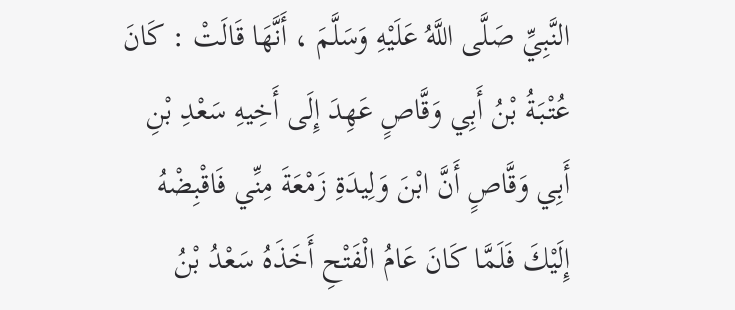النَّبِيِّ صَلَّى اللَّهُ عَلَيْهِ وَسَلَّمَ ، أَنَّهَا قَالَتْ : كَانَ عُتْبَةُ بْنُ أَبِي وَقَّاصٍ عَهِدَ إِلَى أَخِيهِ سَعْدِ بْنِ أَبِي وَقَّاصٍ أَنَّ ابْنَ وَلِيدَةِ زَمْعَةَ مِنِّي فَاقْبِضْهُ إِلَيْكَ فَلَمَّا كَانَ عَامُ الْفَتْحِ أَخَذَهُ سَعْدُ بْنُ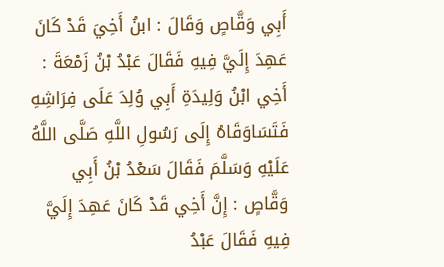أَبِي وَقَّاصٍ وَقَالَ : ابنُ أَخِيَ قَدْ كَانَ عَهِدَ إِلَيَّ فِيهِ فَقَالَ عَبْدُ بْنُ زَمْعَةَ : أَخِي ابْنُ وَلِيدَةِ أَبِي وُلِدَ عَلَى فِرَاشِهِ فَتَسَاوَقَاهُ إِلَى رَسُولِ اللَّهِ صَلَّى اللَّهُ عَلَيْهِ وَسَلَّمَ فَقَالَ سَعْدُ بْنُ أَبِي وَقَّاصٍ : إِنَّ أَخِي قَدْ كَانَ عَهِدَ إِلَيَّ فِيهِ فَقَالَ عَبْدُ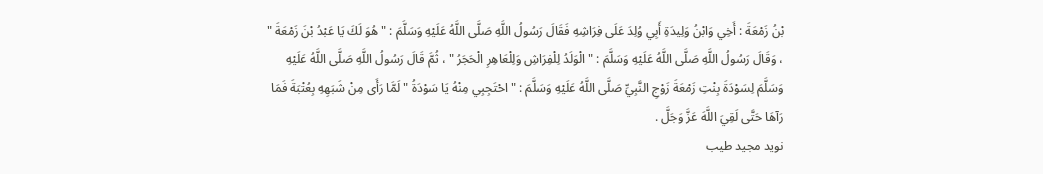بْنُ زَمْعَةَ : أَخِي وَابْنُ وَلِيدَةِ أَبِي وُلِدَ عَلَى فِرَاشِهِ فَقَالَ رَسُولُ اللَّهِ صَلَّى اللَّهُ عَلَيْهِ وَسَلَّمَ : " هُوَ لَكَ يَا عَبْدُ بْنَ زَمْعَةَ " ، وَقَالَ رَسُولُ اللَّهِ صَلَّى اللَّهُ عَلَيْهِ وَسَلَّمَ : " الْوَلَدُ لِلْفِرَاشِ وَلِلْعَاهِرِ الْحَجَرُ " ، ثُمَّ قَالَ رَسُولُ اللَّهِ صَلَّى اللَّهُ عَلَيْهِ وَسَلَّمَ لِسَوْدَةَ بِنْتِ زَمْعَةَ زَوْجِ النَّبِيِّ صَلَّى اللَّهُ عَلَيْهِ وَسَلَّمَ : " احْتَجِبِي مِنْهُ يَا سَوْدَةُ " لَمَّا رَأَى مِنْ شَبَهِهِ بِعُتْبَةَ فَمَا رَآهَا حَتَّى لَقِيَ اللَّهَ عَزَّ وَجَلَّ .
نوید مجید طیب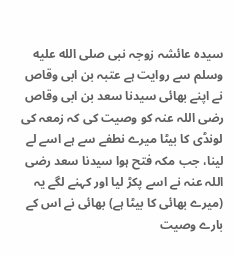سیدہ عائشہ زوجہ نبی صلى الله عليه وسلم سے روایت ہے عتبہ بن ابی وقاص نے اپنے بھائی سیدنا سعد بن ابی وقاص رضی اللہ عنہ کو وصیت کی کہ زمعہ کی لونڈی کا بیٹا میرے نطفے سے ہے اسے لے لینا، جب مکہ فتح ہوا سیدنا سعد رضی اللہ عنہ نے اسے پکڑ لیا اور کہنے لگے یہ (میرے بھائی کا بیٹا ہے) بھائی نے اس کے بارے وصیت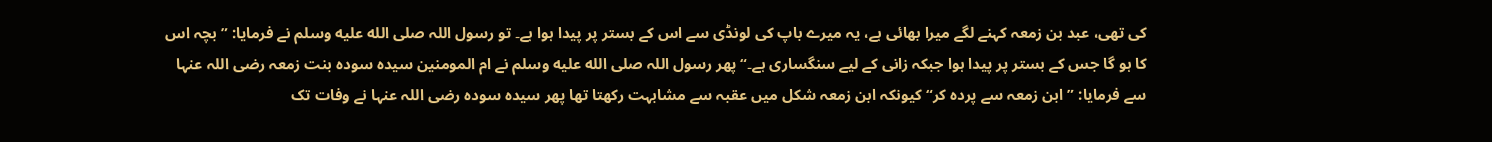کی تھی، عبد بن زمعہ کہنے لگے میرا بھائی ہے، یہ میرے باپ کی لونڈی سے اس کے بستر پر پیدا ہوا ہے۔ تو رسول اللہ صلى الله عليه وسلم نے فرمایا: ”بچہ اس کا ہو گا جس کے بستر پر پیدا ہوا جبکہ زانی کے لیے سنگساری ہے۔“ پھر رسول اللہ صلى الله عليه وسلم نے ام المومنین سیدہ سودہ بنت زمعہ رضی اللہ عنہا سے فرمایا: ”ابن زمعہ سے پردہ کر“ کیونکہ ابن زمعہ شکل میں عقبہ سے مشابہت رکھتا تھا پھر سیدہ سودہ رضی اللہ عنہا نے وفات تک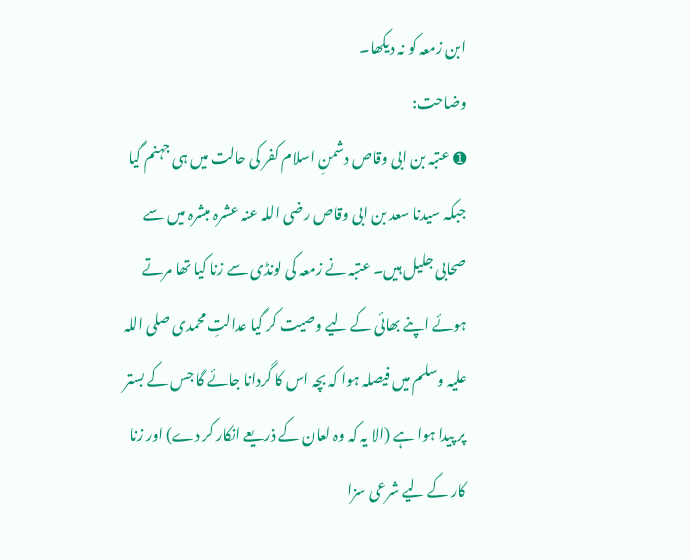ابن زمعہ کو نہ دیکھا۔
وضاحت:
➊ عتبہ بن ابی وقاص دشمنِ اسلام کفر کی حالت میں ہی جہنم گیا جبکہ سیدنا سعد بن ابی وقاص رضی اللہ عنہ عشرہ مبشرہ میں سے صحابی جلیل ہیں۔ عتبہ نے زمعہ کی لونڈی سے زنا کیا تھا مرتے ہوئے اپنے بھائی کے لیے وصیت کر گیا عدالتِ محمدی صلی اللہ علیہ وسلم میں فیصلہ ہوا کہ بچہ اس کا گردانا جائے گا جس کے بستر پر پیدا ہوا ہے (الا یہ کہ وہ لعان کے ذریعے انکار کر دے) اور زنا کار کے لیے شرعی سزا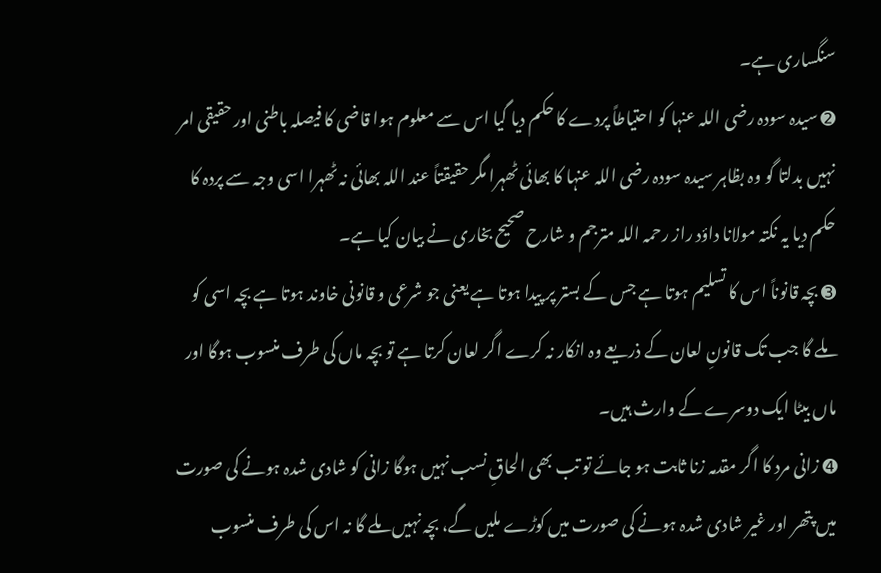سنگساری ہے۔
➋ سیدہ سودہ رضی اللہ عنہا کو احتیاطاً پردے کا حکم دیا گیا اس سے معلوم ہوا قاضی کا فیصلہ باطنی اور حقیقی امر نہیں بدلتا گو وہ بظاہر سیدہ سودہ رضی اللہ عنہا کا بھائی ٹھہرا مگر حقیقتاً عند اللہ بھائی نہ ٹھہرا اسی وجہ سے پردہ کا حکم دیا یہ نکتہ مولانا داؤد راز رحمہ اللہ مترجم و شارح صحیح بخاری نے بیان کیا ہے۔
➌ بچہ قانوناً اس کا تسلیم ہوتا ہے جس کے بستر پر پیدا ہوتا ہے یعنی جو شرعی و قانونی خاوند ہوتا ہے بچہ اسی کو ملے گا جب تک قانونِ لعان کے ذریعے وہ انکار نہ کرے اگر لعان کرتا ہے تو بچہ ماں کی طرف منسوب ہوگا اور ماں بیٹا ایک دوسرے کے وارث ہیں۔
➍ زانی مرد کا اگر مقدمہ زنا ثابت ہو جائے تو تب بھی الحاقِ نسب نہیں ہوگا زانی کو شادی شدہ ہونے کی صورت میں پتھر اور غیر شادی شدہ ہونے کی صورت میں کوڑے ملیں گے، بچہ نہیں ملے گا نہ اس کی طرف منسوب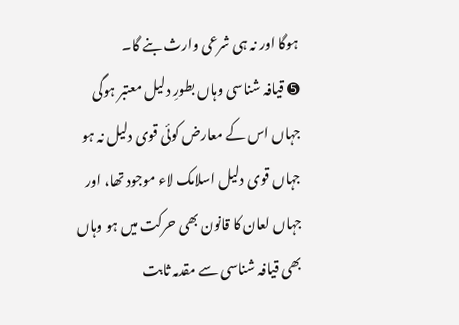ہوگا اور نہ ہی شرعی وارث بنے گا۔
➎ قیافہ شناسی وہاں بطورِ دلیل معتبر ہوگی جہاں اس کے معارض کوئی قوی دلیل نہ ہو جہاں قوی دلیل اسلامک لاء موجود تھا، اور جہاں لعان کا قانون بھی حرکت میں ہو وہاں بھی قیافہ شناسی سے مقدمہ ثابت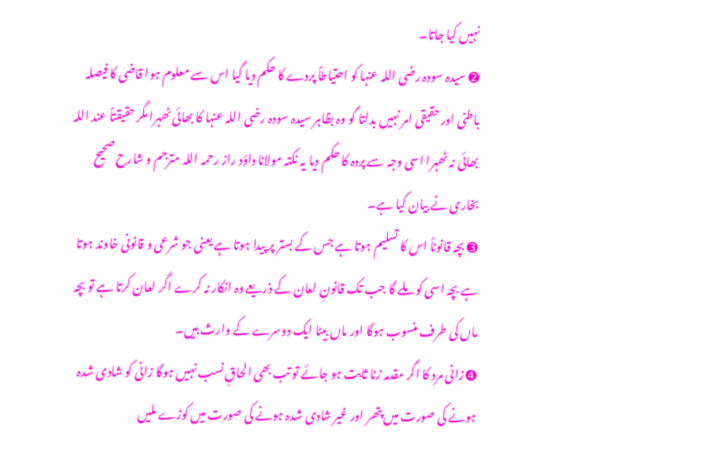نہیں کیا جاتا۔
➋ سیدہ سودہ رضی اللہ عنہا کو احتیاطاً پردے کا حکم دیا گیا اس سے معلوم ہوا قاضی کا فیصلہ باطنی اور حقیقی امر نہیں بدلتا گو وہ بظاہر سیدہ سودہ رضی اللہ عنہا کا بھائی ٹھہرا مگر حقیقتاً عند اللہ بھائی نہ ٹھہرا اسی وجہ سے پردہ کا حکم دیا یہ نکتہ مولانا داؤد راز رحمہ اللہ مترجم و شارح صحیح بخاری نے بیان کیا ہے۔
➌ بچہ قانوناً اس کا تسلیم ہوتا ہے جس کے بستر پر پیدا ہوتا ہے یعنی جو شرعی و قانونی خاوند ہوتا ہے بچہ اسی کو ملے گا جب تک قانونِ لعان کے ذریعے وہ انکار نہ کرے اگر لعان کرتا ہے تو بچہ ماں کی طرف منسوب ہوگا اور ماں بیٹا ایک دوسرے کے وارث ہیں۔
➍ زانی مرد کا اگر مقدمہ زنا ثابت ہو جائے تو تب بھی الحاقِ نسب نہیں ہوگا زانی کو شادی شدہ ہونے کی صورت میں پتھر اور غیر شادی شدہ ہونے کی صورت میں کوڑے ملیں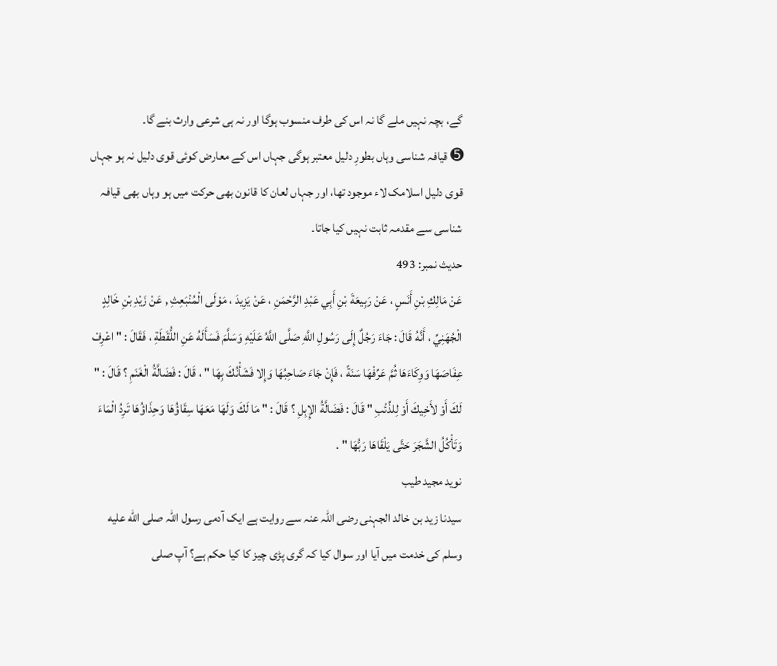گے، بچہ نہیں ملے گا نہ اس کی طرف منسوب ہوگا اور نہ ہی شرعی وارث بنے گا۔
➎ قیافہ شناسی وہاں بطورِ دلیل معتبر ہوگی جہاں اس کے معارض کوئی قوی دلیل نہ ہو جہاں قوی دلیل اسلامک لاء موجود تھا، اور جہاں لعان کا قانون بھی حرکت میں ہو وہاں بھی قیافہ شناسی سے مقدمہ ثابت نہیں کیا جاتا۔
حدیث نمبر: 493
عَنْ مَالِكِ بْنِ أَنَسٍ ، عَنْ رَبِيعَةَ بْنِ أَبِي عَبْدِ الرَّحْمَنِ ، عَنْ يَزِيدَ ، مَوْلَى الْمُنْبَعِثِ , عَنْ زَيْدِ بْنِ خَالِدٍ الْجُهَنِيِّ ، أَنَّهُ قَالَ : جَاءَ رَجُلٌ إِلَى رَسُولِ اللَّهِ صَلَّى اللَّهُ عَلَيْهِ وَسَلَّمَ فَسَأَلَهُ عَنِ اللُّقَطَةِ ، فَقَالَ : " اعْرِفْ عِفَاصَهَا وَوِكَاءَهَا ثُمَّ عَرِّفْهَا سَنَةً ، فَإِنْ جَاءَ صَاحِبُهَا وَإِلا فَشَأْنُكَ بِهَا " ، قَالَ : فَضَالَّةُ الْغَنَمِ ؟ قَالَ : " لَكَ أَوْ لأَخِيكَ أَوْ لِلذِّئْبِ " قَالَ : فَضَالَّةُ الإِبِلِ ؟ قَالَ : " مَا لَكَ وَلَهَا مَعَهَا سِقَاؤُهَا وَحِذَاؤُهَا تَرِدُ الْمَاءَ وَتَأْكُلُ الشَّجَرَ حَتَّى يَلْقَاهَا رَبُّهَا " .
نوید مجید طیب
سیدنا زید بن خالد الجہنی رضی اللہ عنہ سے روایت ہے ایک آدمی رسول اللہ صلى الله عليه وسلم کی خدمت میں آیا اور سوال کیا کہ گری پڑی چیز کا کیا حکم ہے؟ آپ صلى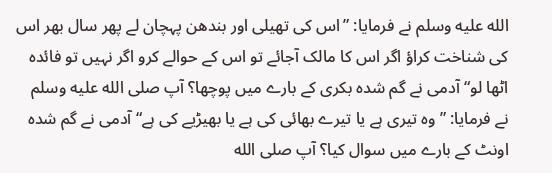الله عليه وسلم نے فرمایا: ”اس کی تھیلی اور بندھن پہچان لے پھر سال بھر اس کی شناخت کراؤ اگر اس کا مالک آجائے تو اس کے حوالے کرو اگر نہیں تو فائدہ اٹھا لو“ آدمی نے گم شدہ بکری کے بارے میں پوچھا؟ آپ صلى الله عليه وسلم نے فرمایا: ”وہ تیری ہے یا تیرے بھائی کی ہے یا بھیڑیے کی ہے“ آدمی نے گم شدہ اونٹ کے بارے میں سوال کیا؟ آپ صلى الله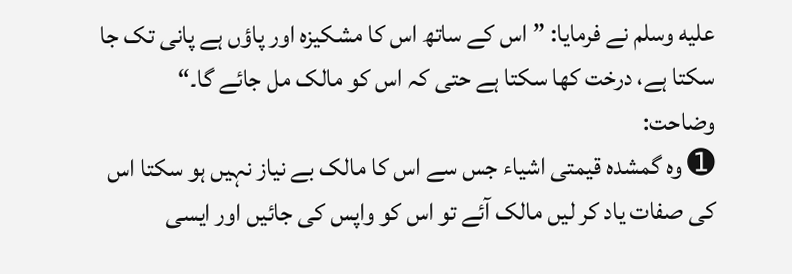عليه وسلم نے فرمایا: ”اس کے ساتھ اس کا مشکیزہ اور پاؤں ہے پانی تک جا سکتا ہے، درخت کھا سکتا ہے حتی کہ اس کو مالک مل جائے گا۔“
وضاحت:
➊ وہ گمشدہ قیمتی اشیاء جس سے اس کا مالک بے نیاز نہیں ہو سکتا اس کی صفات یاد کر لیں مالک آئے تو اس کو واپس کی جائیں اور ایسی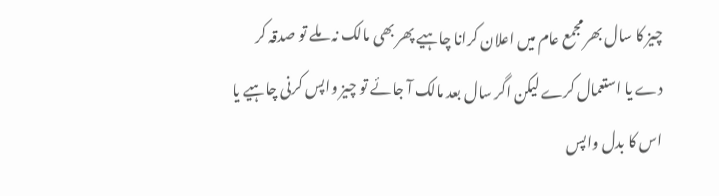چیز کا سال بھر مجمع عام میں اعلان کرانا چاہیے پھر بھی مالک نہ ملے تو صدقہ کر دے یا استعمال کرے لیکن اگر سال بعد مالک آ جائے تو چیز واپس کرنی چاہیے یا اس کا بدل واپس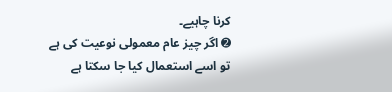کرنا چاہیے۔
➋ اگر چیز عام معمولی نوعیت کی ہے تو اسے استعمال کیا جا سکتا ہے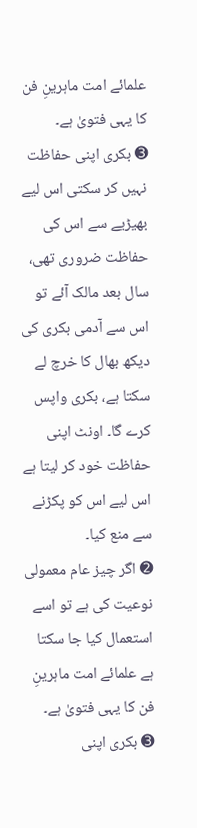علمائے امت ماہرینِ فن کا یہی فتویٰ ہے۔
➌ بکری اپنی حفاظت نہیں کر سکتی اس لیے بھیڑیے سے اس کی حفاظت ضروری تھی، سال بعد مالک آئے تو اس سے آدمی بکری کی دیکھ بھال کا خرچ لے سکتا ہے، بکری واپس کرے گا۔ اونٹ اپنی حفاظت خود کر لیتا ہے اس لیے اس کو پکڑنے سے منع کیا۔
➋ اگر چیز عام معمولی نوعیت کی ہے تو اسے استعمال کیا جا سکتا ہے علمائے امت ماہرینِ فن کا یہی فتویٰ ہے۔
➌ بکری اپنی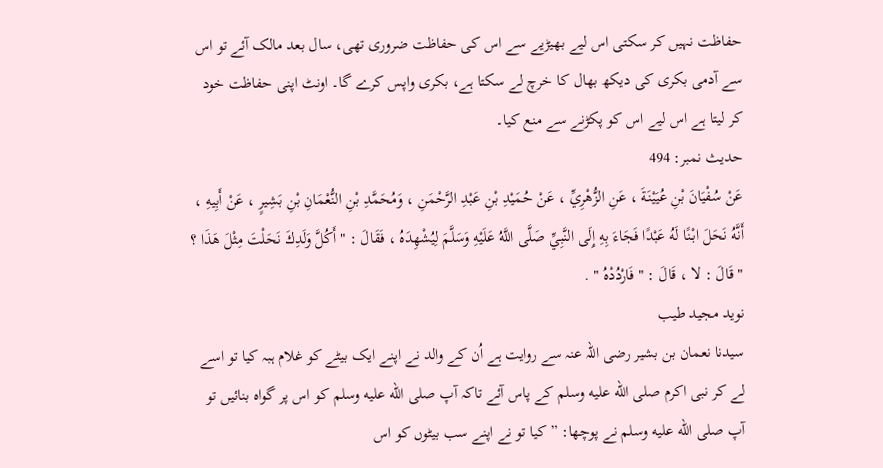حفاظت نہیں کر سکتی اس لیے بھیڑیے سے اس کی حفاظت ضروری تھی، سال بعد مالک آئے تو اس سے آدمی بکری کی دیکھ بھال کا خرچ لے سکتا ہے، بکری واپس کرے گا۔ اونٹ اپنی حفاظت خود کر لیتا ہے اس لیے اس کو پکڑنے سے منع کیا۔
حدیث نمبر: 494
عَنْ سُفْيَانَ بْنِ عُيَيْنَةَ ، عَنِ الزُّهْرِيِّ ، عَنْ حُمَيْدِ بْنِ عَبْدِ الرَّحْمَنِ ، وَمُحَمَّدِ بْنِ النُّعْمَانِ بْنِ بَشِيرٍ ، عَنْ أَبِيهِ ، أَنَّهُ نَحَلَ ابْنًا لَهُ عَبْدًا فَجَاءَ بِهِ إِلَى النَّبِيِّ صَلَّى اللَّهُ عَلَيْهِ وَسَلَّمَ لِيُشْهِدَهُ ، فَقَالَ : " أَكُلَّ وَلَدِكَ نَحَلْتَ مِثْلَ هَذَا ؟ " قَالَ : لا ، قَالَ : " فَارْدُدْهُ " .
نوید مجید طیب
سیدنا نعمان بن بشیر رضی اللہ عنہ سے روایت ہے اُن کے والد نے اپنے ایک بیٹے کو غلام ہبہ کیا تو اسے لے کر نبی اکرم صلى الله عليه وسلم کے پاس آئے تاکہ آپ صلى الله عليه وسلم کو اس پر گواہ بنائیں تو آپ صلى الله عليه وسلم نے پوچھا: ”کیا تو نے اپنے سب بیٹوں کو اس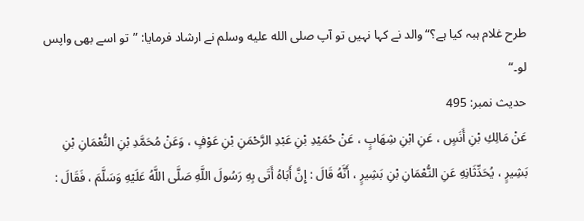طرح غلام ہبہ کیا ہے؟“ والد نے کہا نہیں تو آپ صلى الله عليه وسلم نے ارشاد فرمایا: ”تو اسے بھی واپس لو۔“
حدیث نمبر: 495
عَنْ مَالِكِ بْنِ أَنَسٍ ، عَنِ ابْنِ شِهَابٍ ، عَنْ حُمَيْدِ بْنِ عَبْدِ الرَّحْمَنِ بْنِ عَوْفٍ ، وَعَنْ مُحَمَّدِ بْنِ النُّعْمَانِ بْنِ بَشِيرٍ ، يُحَدِّثَانِهِ عَنِ النُّعْمَانِ بْنِ بَشِيرٍ ، أَنَّهُ قَالَ : إِنَّ أَبَاهُ أَتَى بِهِ رَسُولَ اللَّهِ صَلَّى اللَّهُ عَلَيْهِ وَسَلَّمَ ، فَقَالَ :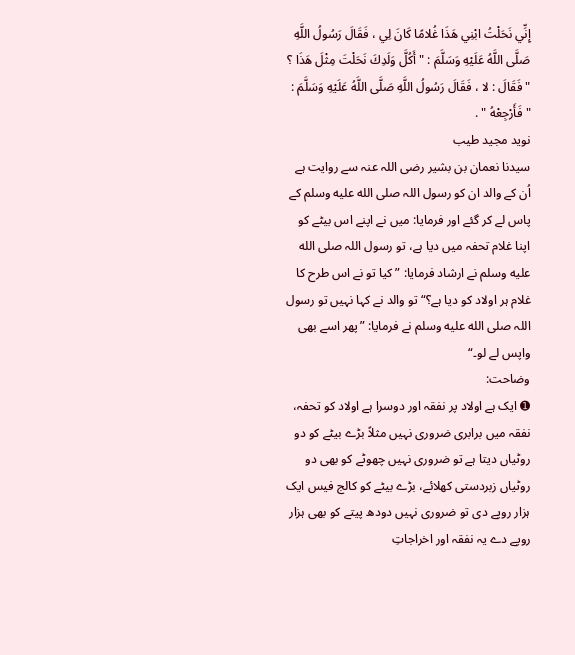إِنِّي نَحَلْتُ ابْنِي هَذَا غُلامًا كَانَ لِي ، فَقَالَ رَسُولُ اللَّهِ صَلَّى اللَّهُ عَلَيْهِ وَسَلَّمَ : " أَكُلَّ وَلَدِكَ نَحَلْتَ مِثْلَ هَذَا ؟ " فَقَالَ : لا ، فَقَالَ رَسُولُ اللَّهِ صَلَّى اللَّهُ عَلَيْهِ وَسَلَّمَ : " فَأَرْجِعْهُ " .
نوید مجید طیب
سیدنا نعمان بن بشیر رضی اللہ عنہ سے روایت ہے اُن کے والد ان کو رسول اللہ صلى الله عليه وسلم کے پاس لے کر گئے اور فرمایا: میں نے اپنے اس بیٹے کو اپنا غلام تحفہ میں دیا ہے، تو رسول اللہ صلى الله عليه وسلم نے ارشاد فرمایا: ”کیا تو نے اس طرح کا غلام ہر اولاد کو دیا ہے؟“ تو والد نے کہا نہیں تو رسول اللہ صلى الله عليه وسلم نے فرمایا: ”پھر اسے بھی واپس لے لو۔“
وضاحت:
➊ ایک ہے اولاد پر نفقہ اور دوسرا ہے اولاد کو تحفہ، نفقہ میں برابری ضروری نہیں مثلاً بڑے بیٹے کو دو روٹیاں دیتا ہے تو ضروری نہیں چھوٹے کو بھی دو روٹیاں زبردستی کھلائے، بڑے بیٹے کو کالج فیس ایک ہزار روپے دی تو ضروری نہیں دودھ پیتے کو بھی ہزار روپے دے یہ نفقہ اور اخراجاتِ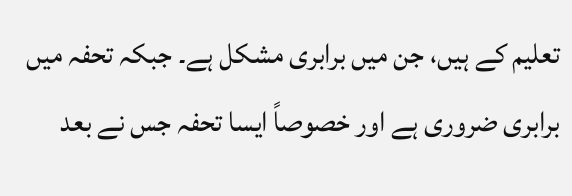تعلیم کے ہیں، جن میں برابری مشکل ہے۔ جبکہ تحفہ میں برابری ضروری ہے اور خصوصاً ایسا تحفہ جس نے بعد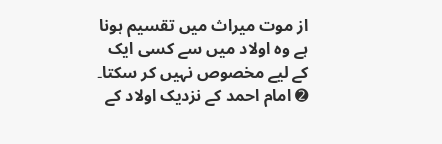از موت میراث میں تقسیم ہونا ہے وہ اولاد میں سے کسی ایک کے لیے مخصوص نہیں کر سکتا۔
➋ امام احمد کے نزدیک اولاد کے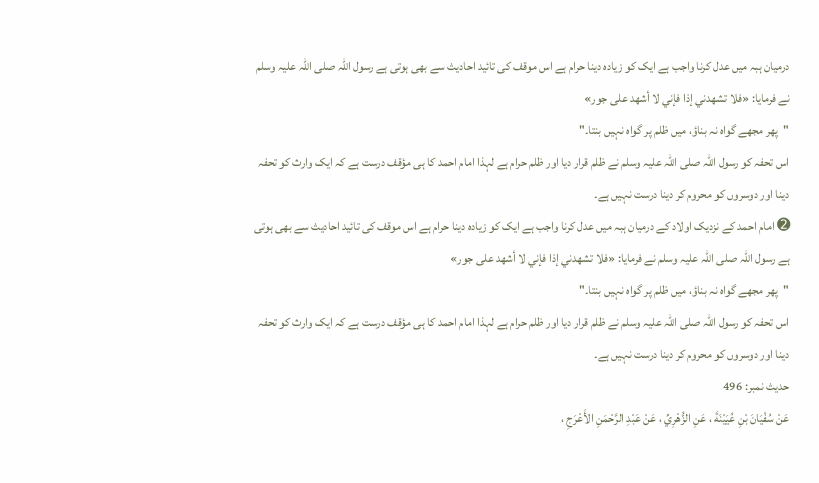درمیان ہبہ میں عدل کرنا واجب ہے ایک کو زیادہ دینا حرام ہے اس موقف کی تائید احادیث سے بھی ہوتی ہے رسول اللہ صلی اللہ علیہ وسلم نے فرمایا: «فلا تشهدني إذا فإني لا أشهد على جور»
"پھر مجھے گواہ نہ بناؤ، میں ظلم پر گواہ نہیں بنتا۔"
اس تحفہ کو رسول اللہ صلی اللہ علیہ وسلم نے ظلم قرار دیا اور ظلم حرام ہے لہذا امام احمد کا ہی مؤقف درست ہے کہ ایک وارث کو تحفہ دینا اور دوسروں کو محروم کر دینا درست نہیں ہے۔
➋ امام احمد کے نزدیک اولاد کے درمیان ہبہ میں عدل کرنا واجب ہے ایک کو زیادہ دینا حرام ہے اس موقف کی تائید احادیث سے بھی ہوتی ہے رسول اللہ صلی اللہ علیہ وسلم نے فرمایا: «فلا تشهدني إذا فإني لا أشهد على جور»
"پھر مجھے گواہ نہ بناؤ، میں ظلم پر گواہ نہیں بنتا۔"
اس تحفہ کو رسول اللہ صلی اللہ علیہ وسلم نے ظلم قرار دیا اور ظلم حرام ہے لہذا امام احمد کا ہی مؤقف درست ہے کہ ایک وارث کو تحفہ دینا اور دوسروں کو محروم کر دینا درست نہیں ہے۔
حدیث نمبر: 496
عَنْ سُفْيَانَ بْنِ عُيَيْنَةَ ، عَنِ الزُّهْرِيِّ ، عَنْ عَبْدِ الرَّحْمَنِ الأَعْرَجِ ،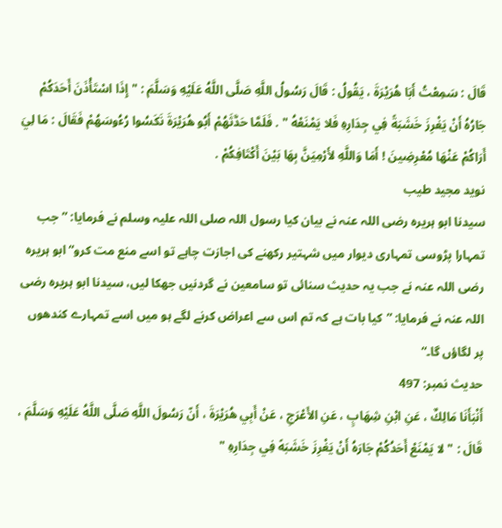قَالَ : سَمِعْتُ أَبَا هُرَيْرَةَ ، يَقُولُ : قَالَ رَسُولُ اللَّهِ صَلَّى اللَّهُ عَلَيْهِ وَسَلَّمَ : " إِذَا اسْتَأْذَنَ أَحَدَكُمْ جَارُهُ أَنْ يَغْرِزَ خَشَبَةً فِي جِدَارِهِ فَلا يَمْنَعْهُ " . فَلَمَّا حَدَّثَهُمْ أَبُو هُرَيْرَةَ نَكَسُوا رُءُوسَهُمْ فَقَالَ : مَا لِيَ أَرَاكُمْ عَنْهَا مُعْرِضِينَ ! أَمَا وَاللَّهِ لأَرْمِيَنَّ بِهَا بَيْنَ أَكْتَافِكُمْ .
نوید مجید طیب
سیدنا ابو ہریرہ رضی اللہ عنہ نے بیان کیا رسول اللہ صلی اللہ علیہ وسلم نے فرمایا: ”جب تمہارا پڑوسی تمہاری دیوار میں شہتیر رکھنے کی اجازت چاہے تو اسے منع مت کرو“ ابو ہریرہ رضی اللہ عنہ نے جب یہ حدیث سنائی تو سامعین نے گردنیں جھکا لیں، سیدنا ابو ہریرہ رضی اللہ عنہ نے فرمایا: ”کیا بات ہے کہ تم اس سے اعراض کرنے لگے ہو میں اسے تمہارے کندھوں پر لگاؤں گا۔“
حدیث نمبر: 497
أَنْبَأَنَا مَالِكٌ ، عَنِ ابْنِ شِهَابٍ ، عَنِ الأَعْرَجِ ، عَنْ أَبِي هُرَيْرَةَ ، أَنّ رَسُولَ اللَّهِ صَلَّى اللَّهُ عَلَيْهِ وَسَلَّمَ ، قَالَ : " لا يَمْنَعْ أَحَدُكُمْ جَارَهُ أَنْ يَغْرِزَ خَشَبَهً فِي جِدَارِهِ "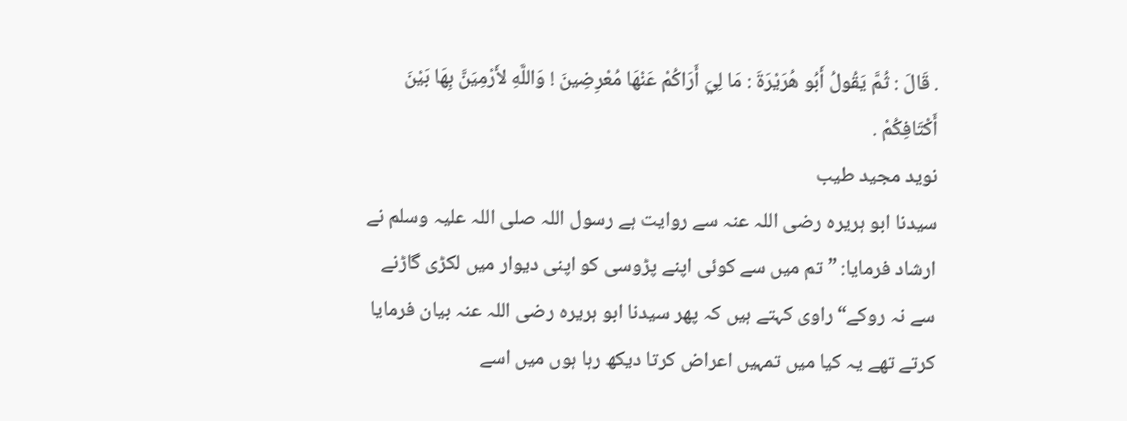. قَالَ : ثُمَّ يَقُولُ أَبُو هُرَيْرَةَ : مَا لِيَ أَرَاكُمْ عَنْهَا مُعْرِضِينَ ! وَاللَّهِ لأَرْمِيَنَّ بِهَا بَيْنَ أَكْتَافِكُمْ .
نوید مجید طیب
سیدنا ابو ہریرہ رضی اللہ عنہ سے روایت ہے رسول اللہ صلی اللہ علیہ وسلم نے ارشاد فرمایا: ”تم میں سے کوئی اپنے پڑوسی کو اپنی دیوار میں لکڑی گاڑنے سے نہ روکے“ راوی کہتے ہیں کہ پھر سیدنا ابو ہریرہ رضی اللہ عنہ بیان فرمایا کرتے تھے یہ کیا میں تمہیں اعراض کرتا دیکھ رہا ہوں میں اسے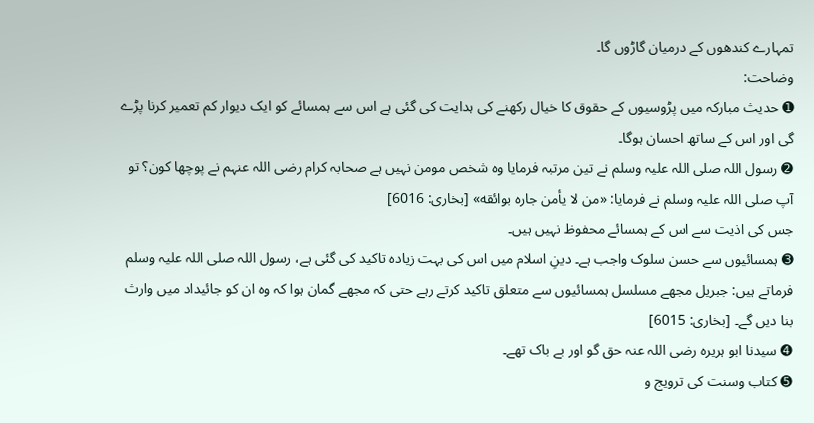تمہارے کندھوں کے درمیان گاڑوں گا۔
وضاحت:
➊ حدیث مبارکہ میں پڑوسیوں کے حقوق کا خیال رکھنے کی ہدایت کی گئی ہے اس سے ہمسائے کو ایک دیوار کم تعمیر کرنا پڑے گی اور اس کے ساتھ احسان ہوگا۔
➋ رسول اللہ صلی اللہ علیہ وسلم نے تین مرتبہ فرمایا وہ شخص مومن نہیں ہے صحابہ کرام رضی اللہ عنہم نے پوچھا کون؟ تو آپ صلی اللہ علیہ وسلم نے فرمایا: «من لا يأمن جاره بوائقه» [بخاری: 6016]
جس کی اذیت سے اس کے ہمسائے محفوظ نہیں ہیں۔
➌ ہمسائیوں سے حسن سلوک واجب ہے۔ دینِ اسلام میں اس کی بہت زیادہ تاکید کی گئی ہے، رسول اللہ صلی اللہ علیہ وسلم فرماتے ہیں: جبریل مجھے مسلسل ہمسائیوں سے متعلق تاکید کرتے رہے حتی کہ مجھے گمان ہوا کہ وہ ان کو جائیداد میں وارث بنا دیں گے۔ [بخاری: 6015]
➍ سیدنا ابو ہریرہ رضی اللہ عنہ حق گو اور بے باک تھے۔
➎ کتاب وسنت کی ترویج و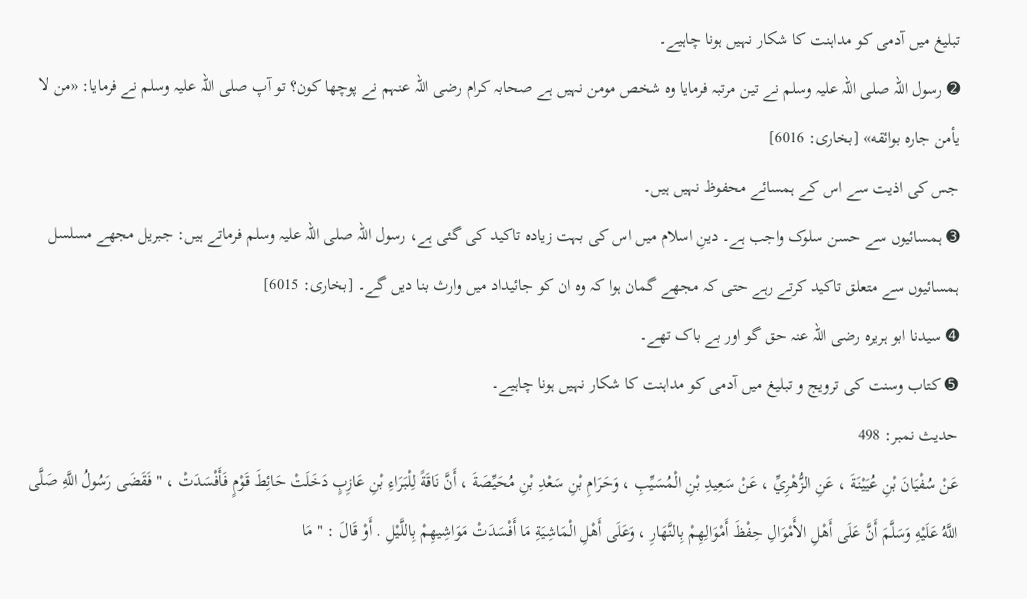تبلیغ میں آدمی کو مداہنت کا شکار نہیں ہونا چاہیے۔
➋ رسول اللہ صلی اللہ علیہ وسلم نے تین مرتبہ فرمایا وہ شخص مومن نہیں ہے صحابہ کرام رضی اللہ عنہم نے پوچھا کون؟ تو آپ صلی اللہ علیہ وسلم نے فرمایا: «من لا يأمن جاره بوائقه» [بخاری: 6016]
جس کی اذیت سے اس کے ہمسائے محفوظ نہیں ہیں۔
➌ ہمسائیوں سے حسن سلوک واجب ہے۔ دینِ اسلام میں اس کی بہت زیادہ تاکید کی گئی ہے، رسول اللہ صلی اللہ علیہ وسلم فرماتے ہیں: جبریل مجھے مسلسل ہمسائیوں سے متعلق تاکید کرتے رہے حتی کہ مجھے گمان ہوا کہ وہ ان کو جائیداد میں وارث بنا دیں گے۔ [بخاری: 6015]
➍ سیدنا ابو ہریرہ رضی اللہ عنہ حق گو اور بے باک تھے۔
➎ کتاب وسنت کی ترویج و تبلیغ میں آدمی کو مداہنت کا شکار نہیں ہونا چاہیے۔
حدیث نمبر: 498
عَنْ سُفْيَانَ بْنِ عُيَيْنَةَ ، عَنِ الزُّهْرِيِّ ، عَنْ سَعِيدِ بْنِ الْمُسَيِّبِ ، وَحَرَامِ بْنِ سَعْدِ بْنِ مُحَيِّصَةَ ، أَنَّ نَاقَةً لِلْبَرَاءِ بْنِ عَازِبٍ دَخَلَتْ حَائِطَ قَوْمٍ فَأَفْسَدَتْ ، " فَقَضَى رَسُولُ اللَّهِ صَلَّى اللَّهُ عَلَيْهِ وَسَلَّمَ أَنَّ عَلَى أَهْلِ الأَمْوَالِ حِفْظَ أَمْوَالِهِمْ بِالنَّهَارِ ، وَعَلَى أَهْلِ الْمَاشِيَةِ مَا أَفْسَدَتْ مَوَاشِيهِمْ بِاللَّيْلِ . أَوْ قَالَ : " مَا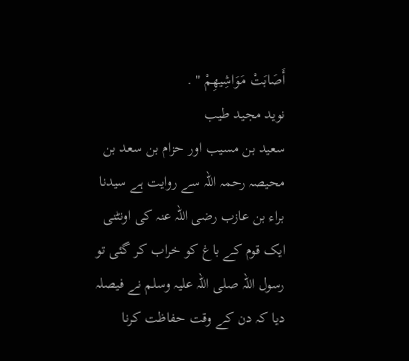أَصَابَتْ مَوَاشِيهِمْ " .
نوید مجید طیب
سعید بن مسیب اور حزام بن سعد بن محیصہ رحمہ اللہ سے روایت ہے سیدنا براء بن عازب رضی اللہ عنہ کی اونٹنی ایک قوم کے باغ کو خراب کر گئی تو رسول اللہ صلی اللہ علیہ وسلم نے فیصلہ دیا کہ دن کے وقت حفاظت کرنا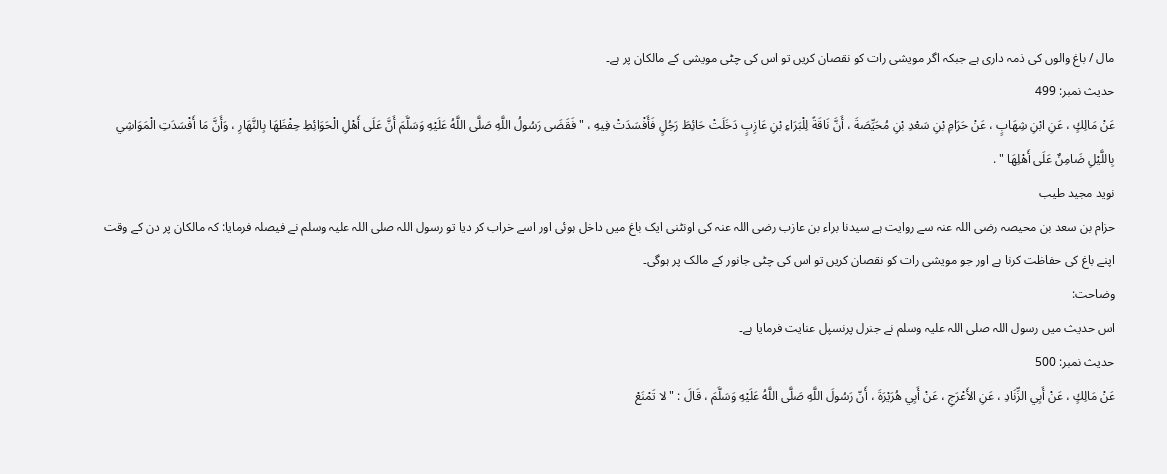مال / باغ والوں کی ذمہ داری ہے جبکہ اگر مویشی رات کو نقصان کریں تو اس کی چٹی مویشی کے مالکان پر ہے۔
حدیث نمبر: 499
عَنْ مَالِكٍ ، عَنِ ابْنِ شِهَابٍ ، عَنْ حَرَامِ بْنِ سَعْدِ بْنِ مُحَيِّصَةَ ، أَنَّ نَاقَةً لِلْبَرَاءِ بْنِ عَازِبٍ دَخَلَتْ حَائِطَ رَجُلٍ فَأَفْسَدَتْ فِيهِ ، " فَقَضَى رَسُولُ اللَّهِ صَلَّى اللَّهُ عَلَيْهِ وَسَلَّمَ أَنَّ عَلَى أَهْلِ الْحَوَائِطِ حِفْظَهَا بِالنَّهَارِ ، وَأَنَّ مَا أَفْسَدَتِ الْمَوَاشِي بِاللَّيْلِ ضَامِنٌ عَلَى أَهْلِهَا " .
نوید مجید طیب
حزام بن سعد بن محیصہ رضی اللہ عنہ سے روایت ہے سیدنا براء بن عازب رضی اللہ عنہ کی اونٹنی ایک باغ میں داخل ہوئی اور اسے خراب کر دیا تو رسول اللہ صلی اللہ علیہ وسلم نے فیصلہ فرمایا: کہ مالکان پر دن کے وقت اپنے باغ کی حفاظت کرنا ہے اور جو مویشی رات کو نقصان کریں تو اس کی چٹی جانور کے مالک پر ہوگی۔
وضاحت:
اس حدیث میں رسول اللہ صلی اللہ علیہ وسلم نے جنرل پرنسپل عنایت فرمایا ہے۔
حدیث نمبر: 500
عَنْ مَالِكٍ ، عَنْ أَبِي الزِّنَادِ ، عَنِ الأَعْرَجِ ، عَنْ أَبِي هُرَيْرَةَ ، أَنّ رَسُولَ اللَّهِ صَلَّى اللَّهُ عَلَيْهِ وَسَلَّمَ ، قَالَ : " لا تَمْنَعْ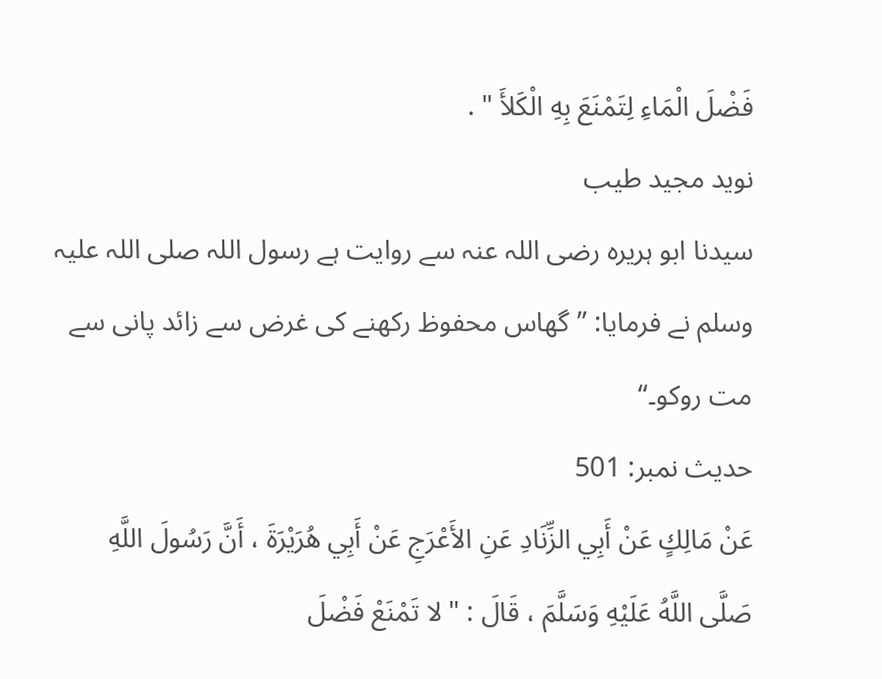فَضْلَ الْمَاءِ لِتَمْنَعَ بِهِ الْكَلأَ " .
نوید مجید طیب
سیدنا ابو ہریرہ رضی اللہ عنہ سے روایت ہے رسول اللہ صلی اللہ علیہ وسلم نے فرمایا: ”گھاس محفوظ رکھنے کی غرض سے زائد پانی سے مت روکو۔“
حدیث نمبر: 501
عَنْ مَالِكٍ عَنْ أَبِي الزِّنَادِ عَنِ الأَعْرَجِ عَنْ أَبِي هُرَيْرَةَ ، أَنَّ رَسُولَ اللَّهِ صَلَّى اللَّهُ عَلَيْهِ وَسَلَّمَ ، قَالَ : " لا تَمْنَعْ فَضْلَ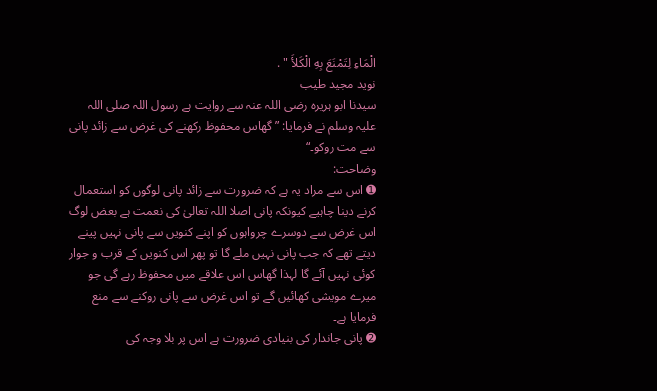الْمَاءِ لِتَمْنَعَ بِهِ الْكَلأَ " .
نوید مجید طیب
سیدنا ابو ہریرہ رضی اللہ عنہ سے روایت ہے رسول اللہ صلی اللہ علیہ وسلم نے فرمایا: ”گھاس محفوظ رکھنے کی غرض سے زائد پانی سے مت روکو۔“
وضاحت:
➊ اس سے مراد یہ ہے کہ ضرورت سے زائد پانی لوگوں کو استعمال کرنے دینا چاہیے کیونکہ پانی اصلا اللہ تعالیٰ کی نعمت ہے بعض لوگ اس غرض سے دوسرے چرواہوں کو اپنے کنویں سے پانی نہیں پینے دیتے تھے کہ جب پانی نہیں ملے گا تو پھر اس کنویں کے قرب و جوار کوئی نہیں آئے گا لہذا گھاس اس علاقے میں محفوظ رہے گی جو میرے مویشی کھائیں گے تو اس غرض سے پانی روکنے سے منع فرمایا ہے۔
➋ پانی جاندار کی بنیادی ضرورت ہے اس پر بلا وجہ کی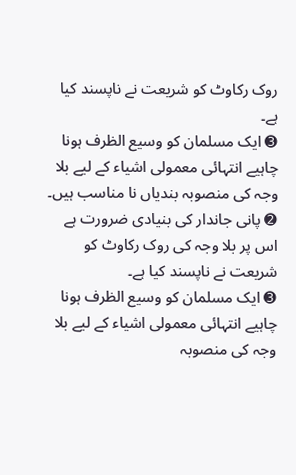روک رکاوٹ کو شریعت نے ناپسند کیا ہے۔
➌ ایک مسلمان کو وسیع الظرف ہونا چاہیے انتہائی معمولی اشیاء کے لیے بلا وجہ کی منصوبہ بندیاں نا مناسب ہیں۔
➋ پانی جاندار کی بنیادی ضرورت ہے اس پر بلا وجہ کی روک رکاوٹ کو شریعت نے ناپسند کیا ہے۔
➌ ایک مسلمان کو وسیع الظرف ہونا چاہیے انتہائی معمولی اشیاء کے لیے بلا وجہ کی منصوبہ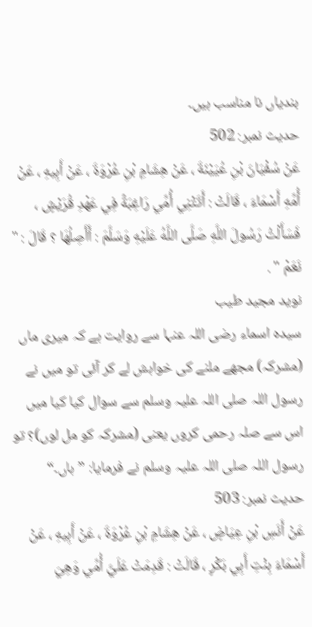بندیاں نا مناسب ہیں۔
حدیث نمبر: 502
عَنْ سُفْيَانَ بْنِ عُيَيْنَةَ ، عَنْ هِشَامِ بْنِ عُرْوَةَ ، عَنْ أَبِيهِ ، عَنْ أُمِّهِ أَسْمَاءَ ، قَالَتْ : أَتَتْنِي أُمِّي رَاغِبَةً فِي عَهْدِ قُرَيْشٍ ، فَسَأَلْتُ رَسُولَ اللَّهِ صَلَّى اللَّهُ عَلَيْهِ وَسَلَّمَ : أَأَصِلُهَا ؟ قَالَ : " نَعَمْ " .
نوید مجید طیب
سیدہ اسماء رضی اللہ عنہا سے روایت ہے کہ میری ماں (مشرکہ) مجھے ملنے کی خواہش لے کر آئی تو میں نے رسول اللہ صلی اللہ علیہ وسلم سے سوال کیا کیا میں اس سے صلہ رحمی کروں یعنی (مشرکہ کو مل لوں)؟ تو رسول اللہ صلی اللہ علیہ وسلم نے فرمایا: ”ہاں۔“
حدیث نمبر: 503
عَنْ أَنَسِ بْنِ عِيَاضٍ ، عَنْ هِشَامِ بْنِ عُرْوَةَ ، عَنْ أَبِيهِ ، عَنْ أَسْمَاءَ بِنْتِ أَبِي بَكْرٍ ، قَالَتْ : قَدِمَتْ عَلَيَّ أُمِّي وَهِيَ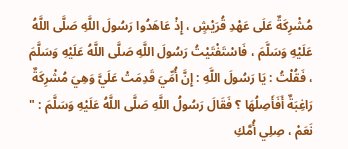مُشْرِكَةٌ عَلَى عَهْدِ قُرَيْشٍ ، إِذْ عَاهَدُوا رَسُولَ اللَّهِ صَلَّى اللَّهُ عَلَيْهِ وَسَلَّمَ ، فَاسْتَفْتَيْتُ رَسُولَ اللَّهِ صَلَّى اللَّهُ عَلَيْهِ وَسَلَّمَ ، فَقُلْتُ : يَا رَسُولَ اللَّهِ : إِنَّ أُمِّيَ قَدِمَتْ عَلَيَّ وَهِيَ مُشْرِكَةٌ رَاغِبَةٌ أَفَأَصِلُهَا ؟ فَقَالَ رَسُولُ اللَّهِ صَلَّى اللَّهُ عَلَيْهِ وَسَلَّمَ : " نَعَمْ ، صِلِي أُمَّكِ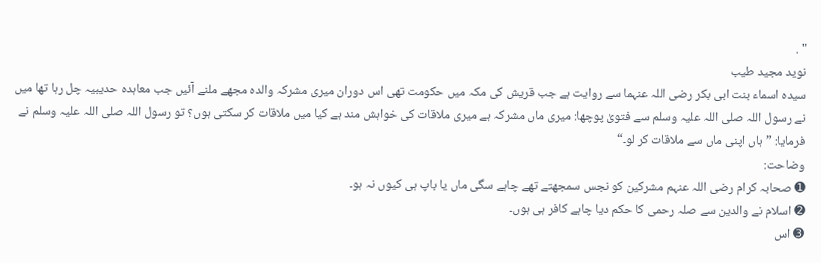" .
نوید مجید طیب
سیدہ اسماء بنت ابی بکر رضی اللہ عنہما سے روایت ہے جب قریش کی مکہ میں حکومت تھی اس دوران میری مشرکہ والدہ مجھے ملنے آئیں جب معاہدہ حدیبیہ چل رہا تھا میں نے رسول اللہ صلی اللہ علیہ وسلم سے فتویٰ پوچھا: میری ماں مشرکہ ہے میری ملاقات کی خواہش مند ہے کیا میں ملاقات کر سکتی ہوں؟ تو رسول اللہ صلی اللہ علیہ وسلم نے فرمایا: ”ہاں اپنی ماں سے ملاقات کر لو۔“
وضاحت:
➊ صحابہ کرام رضی اللہ عنہم مشرکین کو نجس سمجھتے تھے چاہے سگی ماں یا باپ ہی کیوں نہ ہو۔
➋ اسلام نے والدین سے صلہ رحمی کا حکم دیا چاہے کافر ہی ہوں۔
➌ اس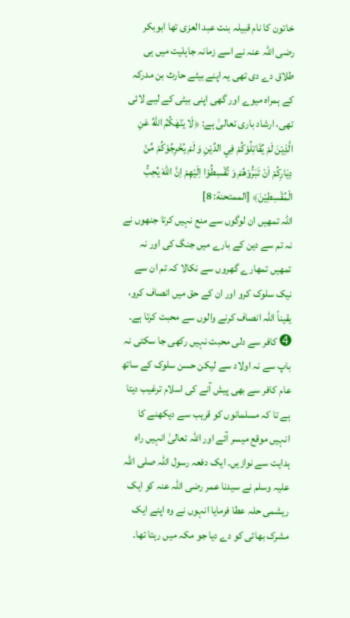خاتون کا نام قبیلہ بنت عبد العزی تھا ابوبکر رضی اللہ عنہ نے اسے زمانہ جاہلیت میں ہی طلاق دے دی تھی یہ اپنے بیٹے حارث بن مدرکہ کے ہمراہ میوے اور گھی اپنی بیٹی کے لیے لائی تھی، ارشاد باری تعالیٰ ہے: ﴿لَا يَنْهٰكُمُ اللّٰهُ عَنِ الَّذِيْنَ لَمْ يُقَاتِلُوْكُمْ فِي الدِّيْنِ وَ لَمْ يُخْرِجُوْكُمْ مِّنْ دِيَارِكُمْ اَنْ تَبَرُّوْهُمْ وَ تُقْسِطُوْا اِلَيْهِمْ اِنَّ اللّٰهَ يُحِبُّ الْمُقْسِطِيْنَ﴾ [الممتحنة: 8]
اللہ تمھیں ان لوگوں سے منع نہیں کرتا جنھوں نے نہ تم سے دین کے بارے میں جنگ کی اور نہ تمھیں تمھارے گھروں سے نکالا کہ تم ان سے نیک سلوک کرو اور ان کے حق میں انصاف کرو، یقیناً اللہ انصاف کرنے والوں سے محبت کرتا ہے۔
➍ کافر سے دلی محبت نہیں رکھی جا سکتی نہ باپ سے نہ اولاد سے لیکن حسن سلوک کے ساتھ عام کافر سے بھی پیش آنے کی اسلام ترغیب دیتا ہے تا کہ مسلمانوں کو قریب سے دیکھنے کا انہیں موقع میسر آئے اور اللہ تعالیٰ انہیں راہ ہدایت سے نوازیں۔ ایک دفعہ رسول اللہ صلی اللہ علیہ وسلم نے سیدنا عمر رضی اللہ عنہ کو ایک ریشمی حلہ عطا فرمایا انہوں نے وہ اپنے ایک مشرک بھائی کو دے دیا جو مکہ میں رہتا تھا۔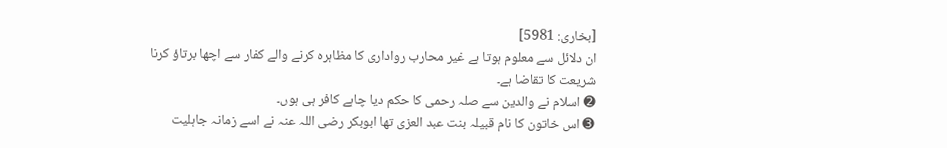[بخاری: 5981]
ان دلائل سے معلوم ہوتا ہے غیر محارب رواداری کا مظاہرہ کرنے والے کفار سے اچھا برتاؤ کرنا شریعت کا تقاضا ہے۔
➋ اسلام نے والدین سے صلہ رحمی کا حکم دیا چاہے کافر ہی ہوں۔
➌ اس خاتون کا نام قبیلہ بنت عبد العزی تھا ابوبکر رضی اللہ عنہ نے اسے زمانہ جاہلیت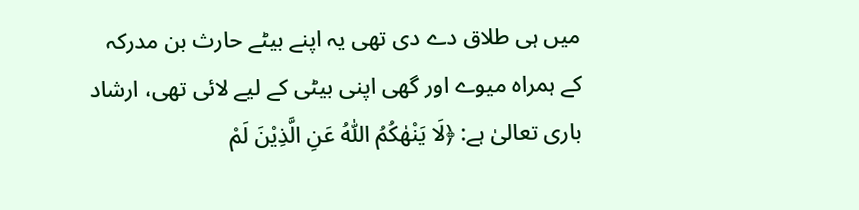میں ہی طلاق دے دی تھی یہ اپنے بیٹے حارث بن مدرکہ کے ہمراہ میوے اور گھی اپنی بیٹی کے لیے لائی تھی، ارشاد باری تعالیٰ ہے: ﴿لَا يَنْهٰكُمُ اللّٰهُ عَنِ الَّذِيْنَ لَمْ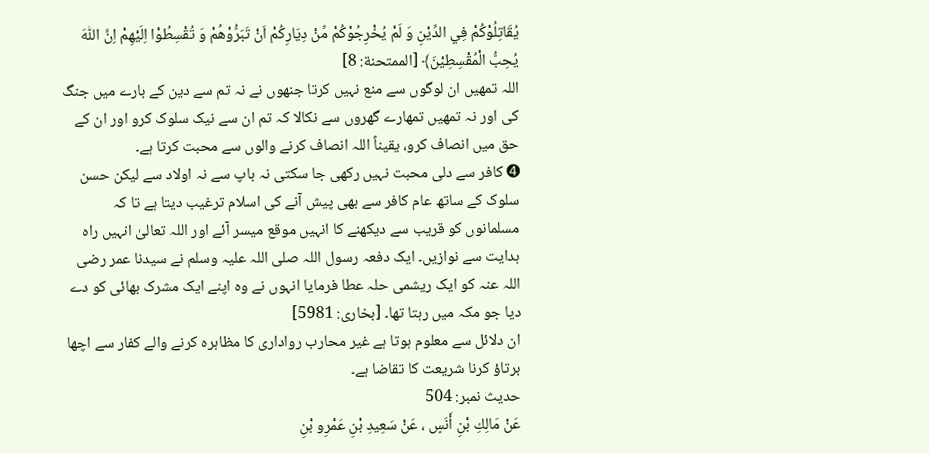يُقَاتِلُوْكُمْ فِي الدِّيْنِ وَ لَمْ يُخْرِجُوْكُمْ مِّنْ دِيَارِكُمْ اَنْ تَبَرُّوْهُمْ وَ تُقْسِطُوْا اِلَيْهِمْ اِنَّ اللّٰهَ يُحِبُّ الْمُقْسِطِيْنَ﴾ [الممتحنة: 8]
اللہ تمھیں ان لوگوں سے منع نہیں کرتا جنھوں نے نہ تم سے دین کے بارے میں جنگ کی اور نہ تمھیں تمھارے گھروں سے نکالا کہ تم ان سے نیک سلوک کرو اور ان کے حق میں انصاف کرو، یقیناً اللہ انصاف کرنے والوں سے محبت کرتا ہے۔
➍ کافر سے دلی محبت نہیں رکھی جا سکتی نہ باپ سے نہ اولاد سے لیکن حسن سلوک کے ساتھ عام کافر سے بھی پیش آنے کی اسلام ترغیب دیتا ہے تا کہ مسلمانوں کو قریب سے دیکھنے کا انہیں موقع میسر آئے اور اللہ تعالیٰ انہیں راہ ہدایت سے نوازیں۔ ایک دفعہ رسول اللہ صلی اللہ علیہ وسلم نے سیدنا عمر رضی اللہ عنہ کو ایک ریشمی حلہ عطا فرمایا انہوں نے وہ اپنے ایک مشرک بھائی کو دے دیا جو مکہ میں رہتا تھا۔ [بخاری: 5981]
ان دلائل سے معلوم ہوتا ہے غیر محارب رواداری کا مظاہرہ کرنے والے کفار سے اچھا برتاؤ کرنا شریعت کا تقاضا ہے۔
حدیث نمبر: 504
عَنْ مَالِكِ بْنِ أَنَسٍ ، عَنْ سَعِيدِ بْنِ عَمْرِو بْنِ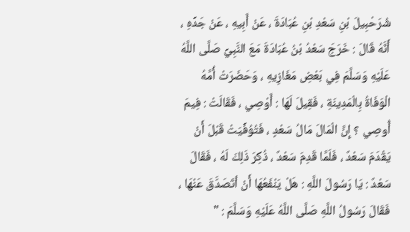شُرَحْبِيلَ بْنِ سَعْدِ بْنِ عُبَادَةَ ، عَنْ أَبِيهِ ، عَنْ جَدِّهِ ، أَنَّهُ قَالَ : خَرَجَ سَعْدُ بْنُ عُبَادَةَ مَعَ النَّبِيِّ صَلَّى اللَّهُ عَلَيْهِ وَسَلَّمَ فِي بَعْضِ مَغَازِيهِ ، وَحَضَرَتْ أُمَّهُ الْوَفَاةُ بِالْمَدِينَةِ ، فَقِيلَ لَهَا : أَوْصِي ، فَقَالَتْ : فِيمَ أُوصِي ؟ إِنَّ الْمَالَ مَالُ سَعْدٍ ، فَتُوُفِّيَتْ قَبْلَ أَنْ يَقْدَمَ سَعْدٌ ، فَلَمَّا قَدِمَ سَعْدٌ ، ذُكِرَ ذَلِكَ لَهُ ، فَقَالَ سَعْدٌ : يَا رَسُولَ اللَّهِ : هَلْ يَنْفَعُهَا أَنْ أتَصَدَّقَ عَنْهَا ، فَقَالَ رَسُولُ اللَّهِ صَلَّى اللَّهُ عَلَيْهِ وَسَلَّمَ : "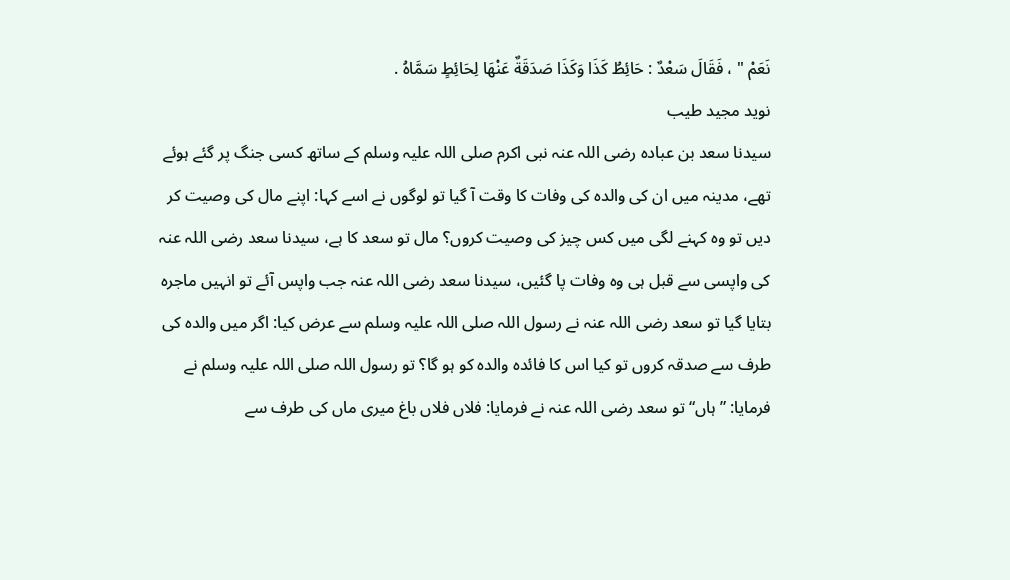نَعَمْ " ، فَقَالَ سَعْدٌ : حَائِطُ كَذَا وَكَذَا صَدَقَةٌ عَنْهَا لِحَائِطٍ سَمَّاهُ .
نوید مجید طیب
سیدنا سعد بن عبادہ رضی اللہ عنہ نبی اکرم صلی اللہ علیہ وسلم کے ساتھ کسی جنگ پر گئے ہوئے تھے، مدینہ میں ان کی والدہ کی وفات کا وقت آ گیا تو لوگوں نے اسے کہا: اپنے مال کی وصیت کر دیں تو وہ کہنے لگی میں کس چیز کی وصیت کروں؟ مال تو سعد کا ہے، سیدنا سعد رضی اللہ عنہ کی واپسی سے قبل ہی وہ وفات پا گئیں، سیدنا سعد رضی اللہ عنہ جب واپس آئے تو انہیں ماجرہ بتایا گیا تو سعد رضی اللہ عنہ نے رسول اللہ صلی اللہ علیہ وسلم سے عرض کیا: اگر میں والدہ کی طرف سے صدقہ کروں تو کیا اس کا فائدہ والدہ کو ہو گا؟ تو رسول اللہ صلی اللہ علیہ وسلم نے فرمایا: ”ہاں“ تو سعد رضی اللہ عنہ نے فرمایا: فلاں فلاں باغ میری ماں کی طرف سے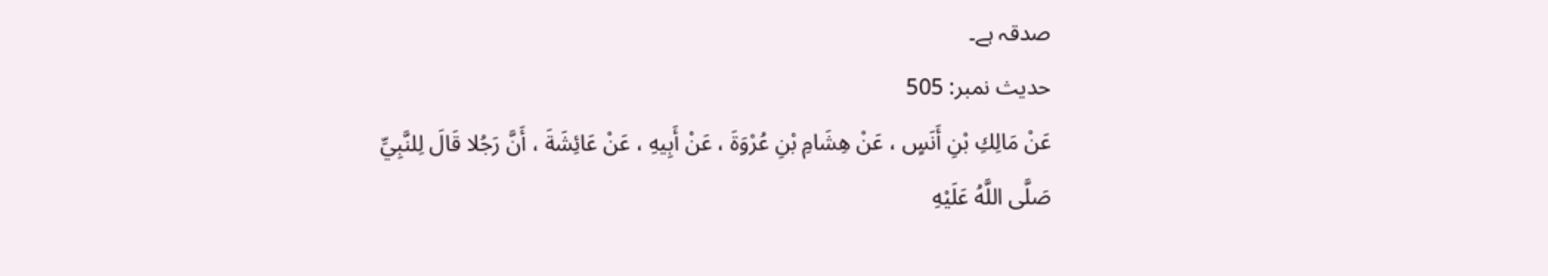صدقہ ہے۔
حدیث نمبر: 505
عَنْ مَالِكِ بْنِ أَنَسٍ ، عَنْ هِشَامِ بْنِ عُرْوَةَ ، عَنْ أَبِيهِ ، عَنْ عَائِشَةَ ، أَنَّ رَجُلا قَالَ لِلنَّبِيِّ صَلَّى اللَّهُ عَلَيْهِ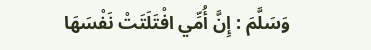وَسَلَّمَ : إِنَّ أُمِّي افْتَلَتَتْ نَفْسَهَا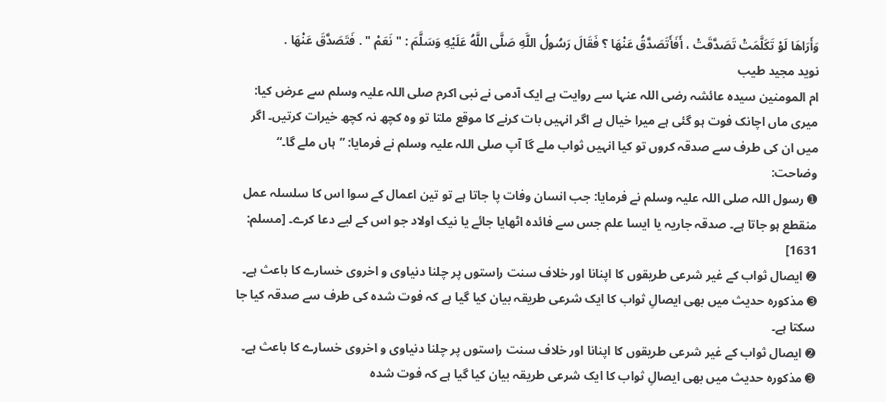وَأَرَاهَا لَوْ تَكَلَّمَتْ تَصَدَّقَتْ ، أَفَأَتَصَدَّقُ عَنْهَا ؟ فَقَالَ رَسُولُ اللَّهِ صَلَّى اللَّهُ عَلَيْهِ وَسَلَّمَ : " نَعَمْ " . فَتَصَدَّقَ عَنْهَا .
نوید مجید طیب
ام المومنین سیدہ عائشہ رضی اللہ عنہا سے روایت ہے ایک آدمی نے نبی اکرم صلی اللہ علیہ وسلم سے عرض کیا: میری ماں اچانک فوت ہو گئی ہے میرا خیال ہے اگر انہیں بات کرنے کا موقع ملتا تو وہ کچھ نہ کچھ خیرات کرتیں۔ اگر میں ان کی طرف سے صدقہ کروں تو کیا انہیں ثواب ملے گا آپ صلی اللہ علیہ وسلم نے فرمایا: ”ہاں ملے گا۔“
وضاحت:
➊ رسول اللہ صلی اللہ علیہ وسلم نے فرمایا: جب انسان وفات پا جاتا ہے تو تین اعمال کے سوا اس کا سلسلہ عمل منقطع ہو جاتا ہے۔ صدقہ جاریہ یا ایسا علم جس سے فائدہ اٹھایا جائے یا نیک اولاد جو اس کے لیے دعا کرے۔ [مسلم: 1631]
➋ ایصال ثواب کے غیر شرعی طریقوں کا اپنانا اور خلاف سنت راستوں پر چلنا دنیاوی و اخروی خسارے کا باعث ہے۔
➌ مذکورہ حدیث میں بھی ایصالِ ثواب کا ایک شرعی طریقہ بیان کیا گیا ہے کہ فوت شدہ کی طرف سے صدقہ کیا جا سکتا ہے۔
➋ ایصال ثواب کے غیر شرعی طریقوں کا اپنانا اور خلاف سنت راستوں پر چلنا دنیاوی و اخروی خسارے کا باعث ہے۔
➌ مذکورہ حدیث میں بھی ایصالِ ثواب کا ایک شرعی طریقہ بیان کیا گیا ہے کہ فوت شدہ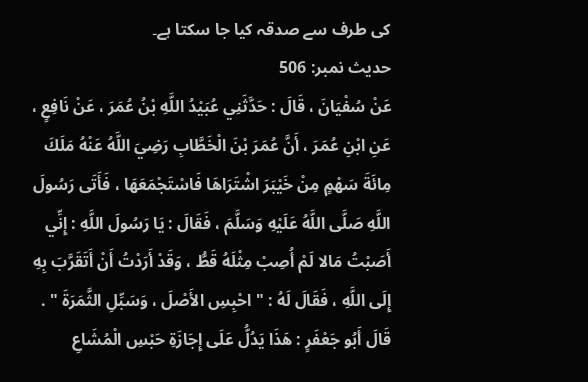کی طرف سے صدقہ کیا جا سکتا ہے۔
حدیث نمبر: 506
عَنْ سُفْيَانَ ، قَالَ : حَدَّثَنِي عُبَيْدُ اللَّهِ بْنُ عُمَرَ ، عَنْ نَافِعٍ ، عَنِ ابْنِ عُمَرَ ، أَنَّ عُمَرَ بْنَ الْخَطَّابِ رَضِيَ اللَّهُ عَنْهُ مَلَكَ مِائَةَ سَهْمٍ مِنْ خَيْبَرَ اشْتَرَاهَا فَاسْتَجْمَعَهَا ، فَأَتَى رَسُولَ اللَّهِ صَلَّى اللَّهُ عَلَيْهِ وَسَلَّمَ ، فَقَالَ : يَا رَسُولَ اللَّهِ : إِنِّي أَصَبْتُ مَالا لَمْ أُصِبْ مِثْلَهُ قَطُّ ، وَقَدْ أَرَدْتُ أَنْ أَتَقَرَّبَ بِهِ إِلَى اللَّهِ ، فَقَالَ لَهُ : " احْبِسِ الأَصْلَ ، وَسَبِّلِ الثَّمَرَةَ " . قَالَ أَبُو جَعْفَرٍ : هَذَا يَدُلُّ عَلَى إِجَازَةِ حَبْسِ الْمُشَاعِ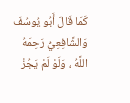كَمَا قَالَ أَبُو يُوسُفَ وَالشَّافِعِيُّ رَحِمَهُ اللَّهُ ، وَلَوْ لَمْ يَجُزْ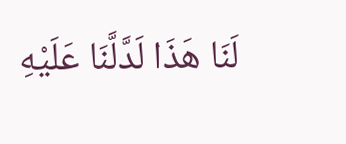لَنَا هَذَا لَدَّلَّنَا عَلَيْهِ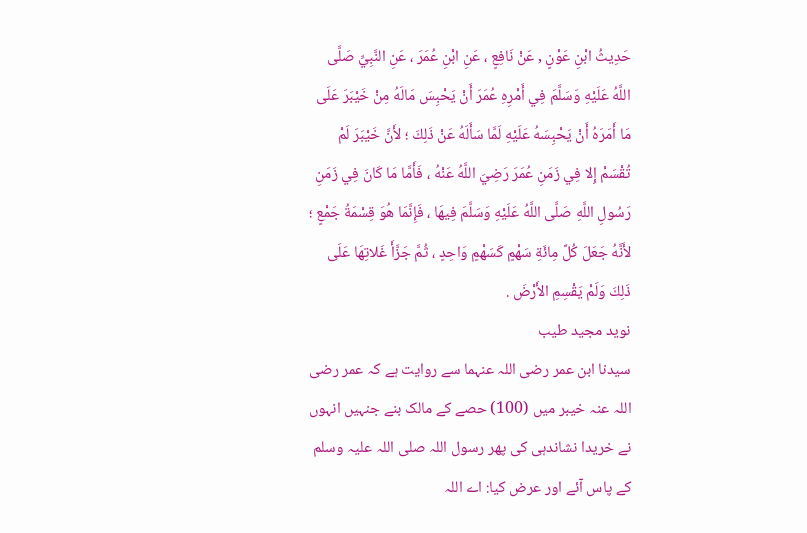حَدِيثُ ابْنِ عَوْنٍ , عَنْ نَافِعٍ ، عَنِ ابْنِ عُمَرَ ، عَنِ النَّبِيِّ صَلَّى اللَّهُ عَلَيْهِ وَسَلَّمَ فِي أَمْرِهِ عُمَرَ أَنْ يَحْبِسَ مَالَهُ مِنْ خَيْبَرَ عَلَى مَا أَمَرَهُ أَنْ يَحْبِسَهُ عَلَيْهِ لَمَّا سَأَلَهُ عَنْ ذَلِكَ ؛ لأَنَّ خَيْبَرَ لَمْ تُقْسَمْ إِلا فِي زَمَنِ عُمَرَ رَضِيَ اللَّهُ عَنْهُ ، فَأَمَّا مَا كَانَ فِي زَمَنِ رَسُولِ اللَّهِ صَلَّى اللَّهُ عَلَيْهِ وَسَلَّمَ فِيهَا ، فَإِنَّمَا هُوَ قِسْمَةُ جَمْعٍ ؛ لأَنَّهُ جَعَلَ كُلَّ مِائَةِ سَهْمٍ كَسَهْمٍ وَاحِدٍ ، ثُمَّ جَزَّأَ غَلاتِهَا عَلَى ذَلِكَ وَلَمْ يَقْسِمِ الأَرْضَ .
نوید مجید طیب
سیدنا ابن عمر رضی اللہ عنہما سے روایت ہے کہ عمر رضی اللہ عنہ خیبر میں (100) حصے کے مالک بنے جنہیں انہوں نے خریدا نشاندہی کی پھر رسول اللہ صلی اللہ علیہ وسلم کے پاس آئے اور عرض کیا: اے اللہ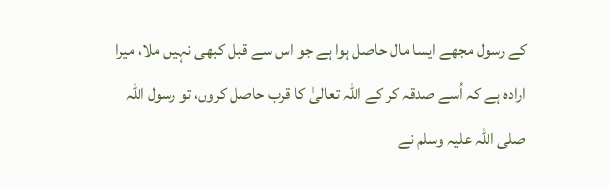کے رسول مجھے ایسا مال حاصل ہوا ہے جو اس سے قبل کبھی نہیں ملا، میرا ارادہ ہے کہ اُسے صدقہ کر کے اللہ تعالیٰ کا قرب حاصل کروں، تو رسول اللہ صلی اللہ علیہ وسلم نے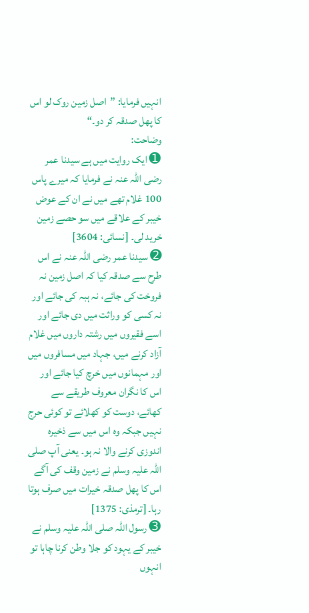انہیں فرمایا: ”اصل زمین روک لو اس کا پھل صدقہ کر دو۔“
وضاحت:
➊ ایک روایت میں ہے سیدنا عمر رضی اللہ عنہ نے فرمایا کہ میرے پاس 100 غلام تھے میں نے ان کے عوض خیبر کے علاقے میں سو حصے زمین خرید لی۔ [نسائی: 3604]
➋ سیدنا عمر رضی اللہ عنہ نے اس طرح سے صدقہ کیا کہ اصل زمین نہ فروخت کی جائے، نہ ہبہ کی جائے اور نہ کسی کو وراثت میں دی جائے اور اسے فقیروں میں رشتہ داروں میں غلام آزاد کرنے میں، جہاد میں مسافروں میں اور مہمانوں میں خرچ کیا جائے اور اس کا نگران معروف طریقے سے کھائے، دوست کو کھلائے تو کوئی حرج نہیں جبکہ وہ اس میں سے ذخیرہ اندوزی کرنے والا نہ ہو۔ یعنی آپ صلی اللہ علیہ وسلم نے زمین وقف کی آگے اس کا پھل صدقہ خیرات میں صرف ہوتا رہا۔ [ترمذی: 1375]
➌ رسول اللہ صلی اللہ علیہ وسلم نے خیبر کے یہود کو جلا وطن کرنا چاہا تو انہوں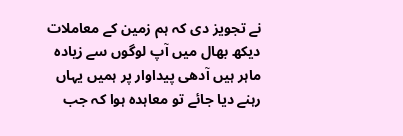نے تجویز دی کہ ہم زمین کے معاملات دیکھ بھال میں آپ لوگوں سے زیادہ ماہر ہیں آدھی پیداوار پر ہمیں یہاں رہنے دیا جائے تو معاہدہ ہوا کہ جب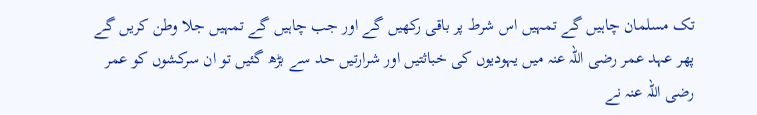تک مسلمان چاہیں گے تمہیں اس شرط پر باقی رکھیں گے اور جب چاہیں گے تمہیں جلا وطن کریں گے پھر عہد عمر رضی اللہ عنہ میں یہودیوں کی خباثتیں اور شرارتیں حد سے بڑھ گئیں تو ان سرکشوں کو عمر رضی اللہ عنہ نے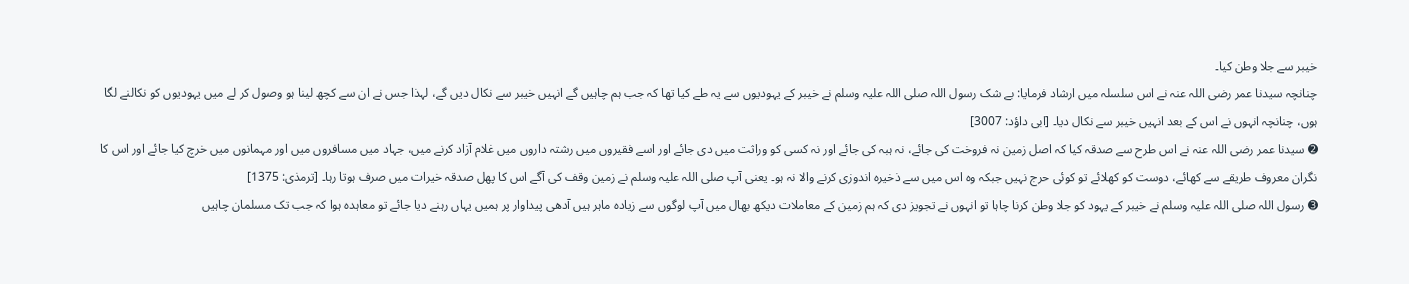خیبر سے جلا وطن کیا۔
چنانچہ سیدنا عمر رضی اللہ عنہ نے اس سلسلہ میں ارشاد فرمایا: بے شک رسول اللہ صلی اللہ علیہ وسلم نے خیبر کے یہودیوں سے یہ طے کیا تھا کہ جب ہم چاہیں گے انہیں خیبر سے نکال دیں گے، لہذا جس نے ان سے کچھ لینا ہو وصول کر لے میں یہودیوں کو نکالنے لگا ہوں، چنانچہ انہوں نے اس کے بعد انہیں خیبر سے نکال دیا۔ [ابی داؤد: 3007]
➋ سیدنا عمر رضی اللہ عنہ نے اس طرح سے صدقہ کیا کہ اصل زمین نہ فروخت کی جائے، نہ ہبہ کی جائے اور نہ کسی کو وراثت میں دی جائے اور اسے فقیروں میں رشتہ داروں میں غلام آزاد کرنے میں، جہاد میں مسافروں میں اور مہمانوں میں خرچ کیا جائے اور اس کا نگران معروف طریقے سے کھائے، دوست کو کھلائے تو کوئی حرج نہیں جبکہ وہ اس میں سے ذخیرہ اندوزی کرنے والا نہ ہو۔ یعنی آپ صلی اللہ علیہ وسلم نے زمین وقف کی آگے اس کا پھل صدقہ خیرات میں صرف ہوتا رہا۔ [ترمذی: 1375]
➌ رسول اللہ صلی اللہ علیہ وسلم نے خیبر کے یہود کو جلا وطن کرنا چاہا تو انہوں نے تجویز دی کہ ہم زمین کے معاملات دیکھ بھال میں آپ لوگوں سے زیادہ ماہر ہیں آدھی پیداوار پر ہمیں یہاں رہنے دیا جائے تو معاہدہ ہوا کہ جب تک مسلمان چاہیں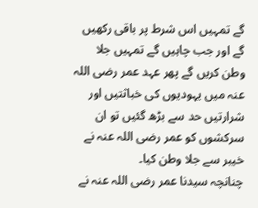گے تمہیں اس شرط پر باقی رکھیں گے اور جب چاہیں گے تمہیں جلا وطن کریں گے پھر عہد عمر رضی اللہ عنہ میں یہودیوں کی خباثتیں اور شرارتیں حد سے بڑھ گئیں تو ان سرکشوں کو عمر رضی اللہ عنہ نے خیبر سے جلا وطن کیا۔
چنانچہ سیدنا عمر رضی اللہ عنہ نے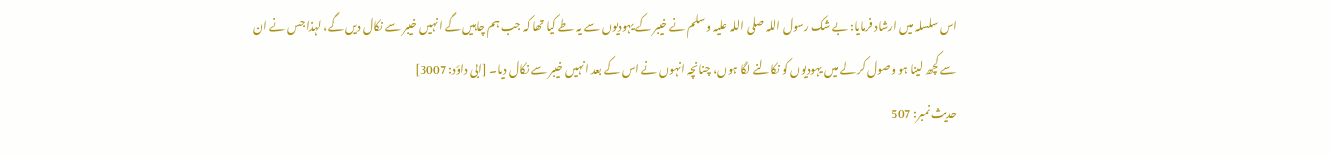اس سلسلہ میں ارشاد فرمایا: بے شک رسول اللہ صلی اللہ علیہ وسلم نے خیبر کے یہودیوں سے یہ طے کیا تھا کہ جب ہم چاہیں گے انہیں خیبر سے نکال دیں گے، لہذا جس نے ان سے کچھ لینا ہو وصول کر لے میں یہودیوں کو نکالنے لگا ہوں، چنانچہ انہوں نے اس کے بعد انہیں خیبر سے نکال دیا۔ [ابی داؤد: 3007]
حدیث نمبر: 507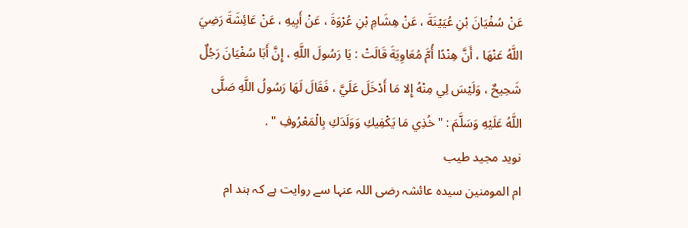عَنْ سُفْيَانَ بْنِ عُيَيْنَةَ ، عَنْ هِشَامِ بْنِ عُرْوَةَ ، عَنْ أَبِيهِ ، عَنْ عَائِشَةَ رَضِيَ اللَّهُ عَنْهَا ، أَنَّ هِنْدًا أُمَّ مُعَاوِيَةَ قَالَتْ : يَا رَسُولَ اللَّهِ ، إِنَّ أَبَا سُفْيَانَ رَجُلٌ شَحِيحٌ ، وَلَيْسَ لِي مِنْهُ إِلا مَا أَدْخَلَ عَلَيَّ ، فَقَالَ لَهَا رَسُولُ اللَّهِ صَلَّى اللَّهُ عَلَيْهِ وَسَلَّمَ : " خُذِي مَا يَكْفِيكِ وَوَلَدَكِ بِالْمَعْرُوفِ " .
نوید مجید طیب
ام المومنین سیدہ عائشہ رضی اللہ عنہا سے روایت ہے کہ ہند ام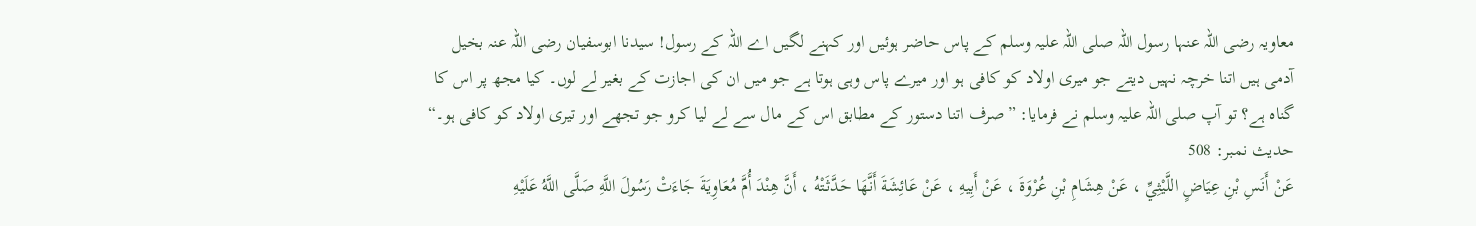معاویہ رضی اللہ عنہا رسول اللہ صلی اللہ علیہ وسلم کے پاس حاضر ہوئیں اور کہنے لگیں اے اللہ کے رسول! سیدنا ابوسفیان رضی اللہ عنہ بخیل آدمی ہیں اتنا خرچہ نہیں دیتے جو میری اولاد کو کافی ہو اور میرے پاس وہی ہوتا ہے جو میں ان کی اجازت کے بغیر لے لوں۔ کیا مجھ پر اس کا گناہ ہے؟ تو آپ صلی اللہ علیہ وسلم نے فرمایا: ”صرف اتنا دستور کے مطابق اس کے مال سے لے لیا کرو جو تجھے اور تیری اولاد کو کافی ہو۔“
حدیث نمبر: 508
عَنْ أَنَسِ بْنِ عِيَاضٍ اللَّيْثِيِّ ، عَنْ هِشَامِ بْنِ عُرْوَةَ ، عَنْ أَبِيهِ ، عَنْ عَائِشَةَ أَنَّهَا حَدَّثَتْهُ ، أَنَّ هِنْدَ أُمَّ مُعَاوِيَةَ جَاءَتْ رَسُولَ اللَّهِ صَلَّى اللَّهُ عَلَيْهِ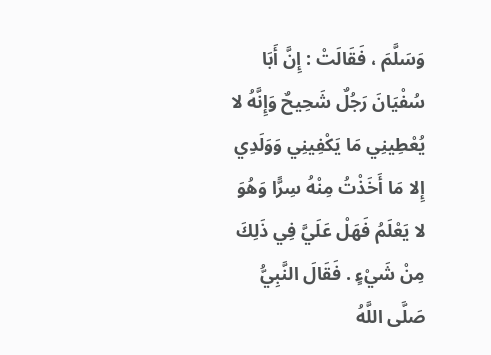وَسَلَّمَ ، فَقَالَتْ : إِنَّ أَبَا سُفْيَانَ رَجُلٌ شَحِيحٌ وَإِنَّهُ لا يُعْطِينِي مَا يَكْفِينِي وَوَلَدِي إِلا مَا أَخَذْتُ مِنْهُ سِرًّا وَهُوَ لا يَعْلَمُ فَهَلْ عَلَيَّ فِي ذَلِكَ مِنْ شَيْءٍ . فَقَالَ النَّبِيُّ صَلَّى اللَّهُ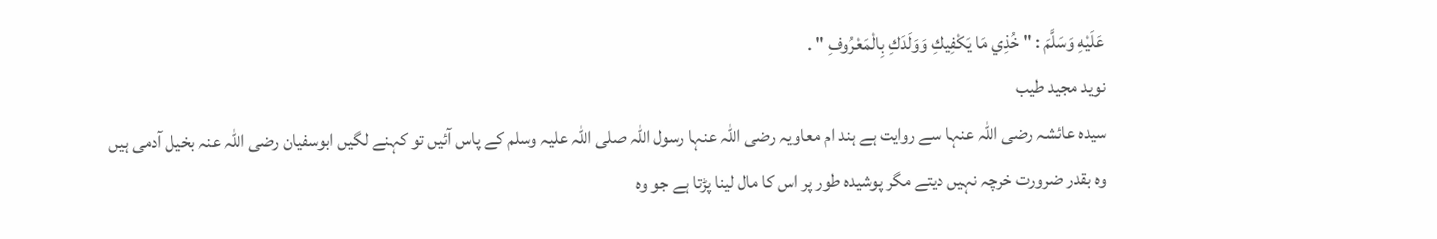عَلَيْهِ وَسَلَّمَ : " خُذِي مَا يَكْفِيكِ وَوَلَدَكِ بِالْمَعْرُوفِ " .
نوید مجید طیب
سیدہ عائشہ رضی اللہ عنہا سے روایت ہے ہند ام معاویہ رضی اللہ عنہا رسول اللہ صلی اللہ علیہ وسلم کے پاس آئیں تو کہنے لگیں ابوسفیان رضی اللہ عنہ بخیل آدمی ہیں وہ بقدر ضرورت خرچہ نہیں دیتے مگر پوشیدہ طور پر اس کا مال لینا پڑتا ہے جو وہ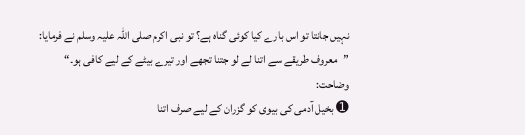نہیں جانتا تو اس بارے کیا کوئی گناہ ہے؟ تو نبی اکرم صلی اللہ علیہ وسلم نے فرمایا: ”معروف طریقے سے اتنا لے لو جتنا تجھے اور تیرے بیٹے کے لیے کافی ہو۔“
وضاحت:
➊ بخیل آدمی کی بیوی کو گزران کے لیے صرف اتنا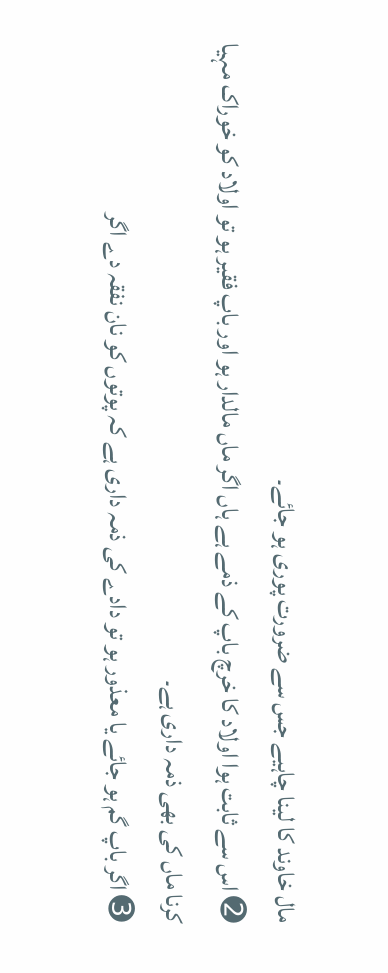مال خاوند کا لینا چاہیے جس سے ضرورت پوری ہو جائے۔
➋ اس سے ثابت ہوا اولاد کا خرچ باپ کے ذمے ہے ہاں اگر ماں مالدار ہو اور باپ فقیر ہو تو اولاد کو خوراک مہیا کرنا ماں کی بھی ذمہ داری ہے۔
➌ اگر باپ گم ہو جائے یا معذور ہو تو دادے کی ذمہ داری ہے کہ پوتوں کو نان نفقہ دے اگر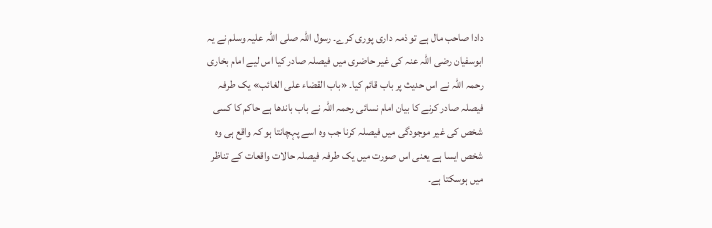دادا صاحب مال ہے تو ذمہ داری پوری کرے۔ رسول اللہ صلی اللہ علیہ وسلم نے یہ ابوسفیان رضی اللہ عنہ کی غیر حاضری میں فیصلہ صادر کیا اس لیے امام بخاری رحمہ اللہ نے اس حدیث پر باب قائم کیا۔ «باب القضاء على الغائب» یک طرفہ فیصلہ صادر کرنے کا بیان امام نسائی رحمہ اللہ نے باب باندھا ہے حاکم کا کسی شخص کی غیر موجودگی میں فیصلہ کرنا جب وہ اسے پہچانتا ہو کہ واقع ہی وہ شخص ایسا ہے یعنی اس صورت میں یک طرفہ فیصلہ حالات واقعات کے تناظر میں ہوسکتا ہے۔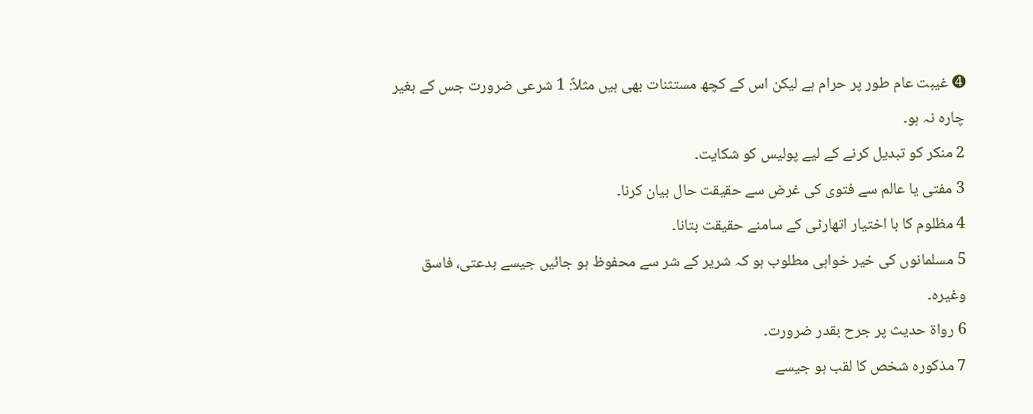➍ غیبت عام طور پر حرام ہے لیکن اس کے کچھ مستثنات بھی ہیں مثلاً: 1 شرعی ضرورت جس کے بغیر چارہ نہ ہو۔
2 منکر کو تبدیل کرنے کے لیے پولیس کو شکایت۔
3 مفتی یا عالم سے فتوی کی غرض سے حقیقت حال بیان کرنا۔
4 مظلوم کا با اختیار اتھارٹی کے سامنے حقیقت بتانا۔
5 مسلمانوں کی خیر خواہی مطلوب ہو کہ شریر کے شر سے محفوظ ہو جائیں جیسے بدعتی، فاسق وغیرہ۔
6 رواۃ حدیث پر جرح بقدر ضرورت۔
7 مذکورہ شخص کا لقب ہو جیسے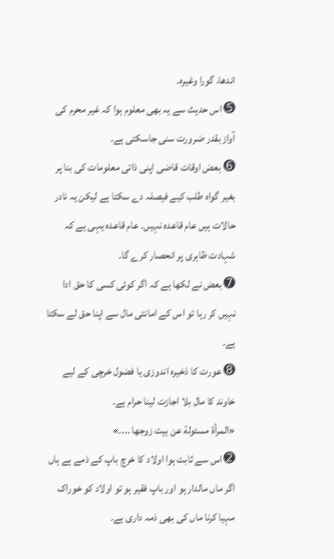اندھا، گورا وغیرہ۔
➎ اس حدیث سے یہ بھی معلوم ہوا کہ غیر محرم کی آواز بقدر ضرورت سنی جاسکتی ہے۔
➏ بعض اوقات قاضی اپنی ذاتی معلومات کی بنا پر بغیر گواہ طلب کیے فیصلہ دے سکتا ہے لیکن یہ نادر حالات ہیں عام قاعدہ نہیں۔ عام قاعدہ یہی ہے کہ شہادت ظاہری پر انحصار کرے گا۔
➐ بعض نے لکھا ہے کہ اگر کوئی کسی کا حق ادا نہیں کر رہا تو اس کے امانتی مال سے اپنا حق لے سکتا ہے۔
➑ عورت کا ذخیرہ اندوزی یا فضول خرچی کے لیے خاوند کا مال بلا اجازت لینا حرام ہے۔
«المرأة مسئولة عن بيت زوجها ....»
➋ اس سے ثابت ہوا اولاد کا خرچ باپ کے ذمے ہے ہاں اگر ماں مالدار ہو اور باپ فقیر ہو تو اولاد کو خوراک مہیا کرنا ماں کی بھی ذمہ داری ہے۔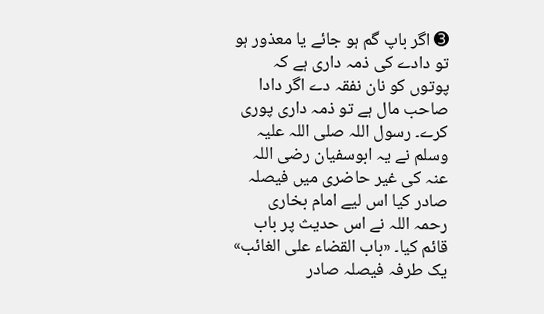➌ اگر باپ گم ہو جائے یا معذور ہو تو دادے کی ذمہ داری ہے کہ پوتوں کو نان نفقہ دے اگر دادا صاحب مال ہے تو ذمہ داری پوری کرے۔ رسول اللہ صلی اللہ علیہ وسلم نے یہ ابوسفیان رضی اللہ عنہ کی غیر حاضری میں فیصلہ صادر کیا اس لیے امام بخاری رحمہ اللہ نے اس حدیث پر باب قائم کیا۔ «باب القضاء على الغائب» یک طرفہ فیصلہ صادر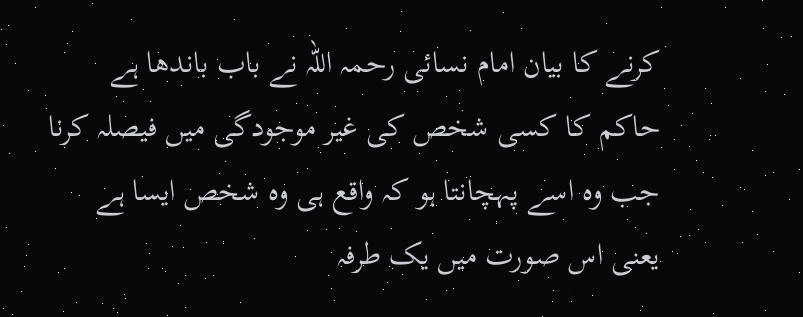کرنے کا بیان امام نسائی رحمہ اللہ نے باب باندھا ہے حاکم کا کسی شخص کی غیر موجودگی میں فیصلہ کرنا جب وہ اسے پہچانتا ہو کہ واقع ہی وہ شخص ایسا ہے یعنی اس صورت میں یک طرفہ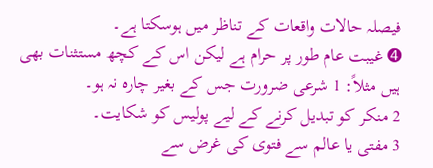فیصلہ حالات واقعات کے تناظر میں ہوسکتا ہے۔
➍ غیبت عام طور پر حرام ہے لیکن اس کے کچھ مستثنات بھی ہیں مثلاً: 1 شرعی ضرورت جس کے بغیر چارہ نہ ہو۔
2 منکر کو تبدیل کرنے کے لیے پولیس کو شکایت۔
3 مفتی یا عالم سے فتوی کی غرض سے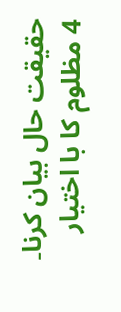حقیقت حال بیان کرنا۔
4 مظلوم کا با اختیار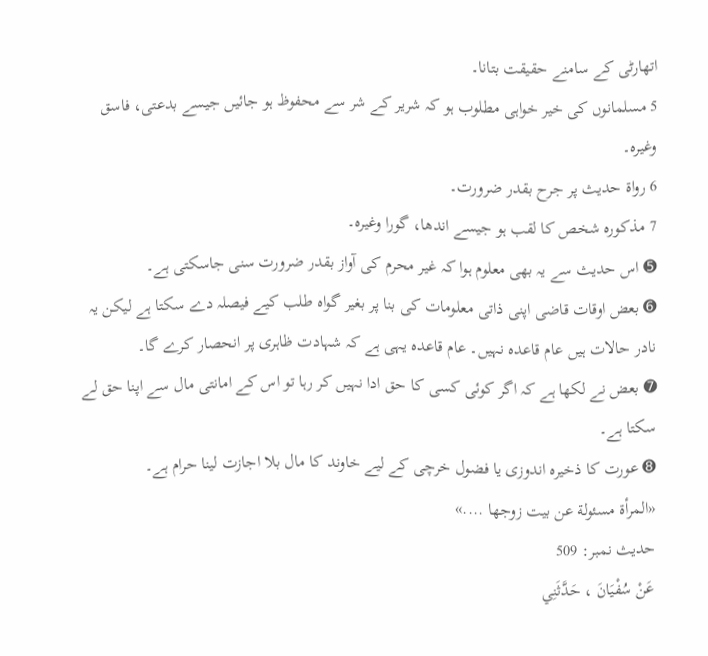اتھارٹی کے سامنے حقیقت بتانا۔
5 مسلمانوں کی خیر خواہی مطلوب ہو کہ شریر کے شر سے محفوظ ہو جائیں جیسے بدعتی، فاسق وغیرہ۔
6 رواۃ حدیث پر جرح بقدر ضرورت۔
7 مذکورہ شخص کا لقب ہو جیسے اندھا، گورا وغیرہ۔
➎ اس حدیث سے یہ بھی معلوم ہوا کہ غیر محرم کی آواز بقدر ضرورت سنی جاسکتی ہے۔
➏ بعض اوقات قاضی اپنی ذاتی معلومات کی بنا پر بغیر گواہ طلب کیے فیصلہ دے سکتا ہے لیکن یہ نادر حالات ہیں عام قاعدہ نہیں۔ عام قاعدہ یہی ہے کہ شہادت ظاہری پر انحصار کرے گا۔
➐ بعض نے لکھا ہے کہ اگر کوئی کسی کا حق ادا نہیں کر رہا تو اس کے امانتی مال سے اپنا حق لے سکتا ہے۔
➑ عورت کا ذخیرہ اندوزی یا فضول خرچی کے لیے خاوند کا مال بلا اجازت لینا حرام ہے۔
«المرأة مسئولة عن بيت زوجها ....»
حدیث نمبر: 509
عَنْ سُفْيَانَ ، حَدَّثَنِي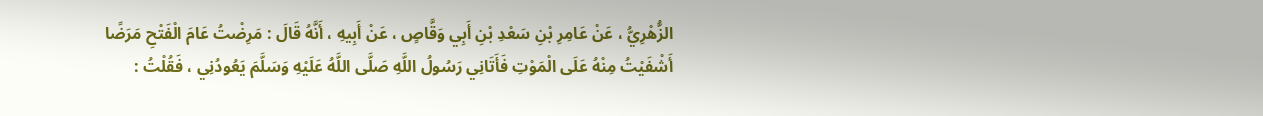الزُّهْرِيُّ ، عَنْ عَامِرِ بْنِ سَعْدِ بْنِ أَبِي وَقَّاصٍ ، عَنْ أَبِيهِ ، أَنَّهُ قَالَ : مَرِضْتُ عَامَ الْفَتْحِ مَرَضًا أَشْفَيْتُ مِنْهُ عَلَى الْمَوْتِ فَأَتَانِي رَسُولُ اللَّهِ صَلَّى اللَّهُ عَلَيْهِ وَسَلَّمَ يَعُودُنِي ، فَقُلْتُ :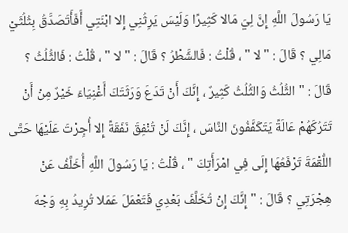يَا رَسُولَ اللَّهِ إِنَّ لِيَ مَالا كَثِيرًا وَلَيْسَ يَرِثُنِي إِلا ابْنَتِي أَفَأَتَصَدَّقُ بِثُلُثَيْ مَالِي ؟ قَالَ : " لا " ، قُلْتُ : فَالشَّطْرُ ؟ قَالَ : " لا " ، قُلْتُ : فَالثُّلُثُ ؟ قَالَ : " الثُّلُثُ وَالثُّلُثُ كَثِيرٌ ، إِنَّكَ أَنْ تَدَعَ وَرَثَتَكَ أَغْنِيَاءَ خَيْرٌ مِنْ أَنْ تَتَرُكَهُمْ عَالَةً يَتَكَفَّفُونَ النَّاسَ ، إِنَّكَ لَنْ تُنْفِقَ نَفَقَةً إِلا أُجِرْتَ عَلَيْهَا حَتَّى اللُّقْمَةَ تَرْفَعُهَا إِلَى فِي امْرَأَتِكَ " ، قُلْتُ : يَا رَسُولَ اللَّهِ أُخَلَّفُ عَنْ هِجْرَتِي ؟ قَالَ : " إِنَّكَ إِنْ تُخَلَّفَ بَعْدِي فَتَعْمَلَ عَمَلا تُرِيدُ بِهِ وَجْهَ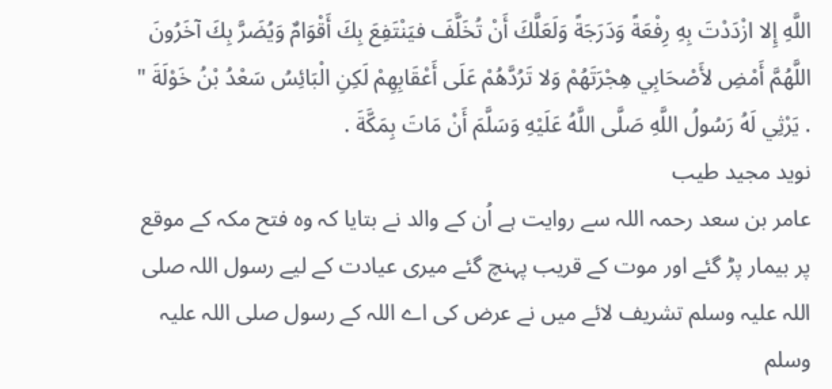اللَّهِ إِلا ازْدَدْتَ بِهِ رِفْعَةً وَدَرَجَةً وَلَعَلَّكَ أَنْ تُخَلَّفَ فيَنْتَفِعَ بِكَ أَقْوَامٌ وَيُضَرَّ بِكَ آخَرُونَ اللَّهُمَّ أَمْضِ لأَصْحَابِي هِجْرَتَهُمْ وَلا تَرُدَّهُمْ عَلَى أَعْقَابِهِمْ لَكِنِ الْبَائِسُ سَعْدُ بْنُ خَوْلَةَ " . يَرْثِي لَهُ رَسُولُ اللَّهِ صَلَّى اللَّهُ عَلَيْهِ وَسَلَّمَ أَنْ مَاتَ بِمَكَّةَ .
نوید مجید طیب
عامر بن سعد رحمہ اللہ سے روایت ہے اُن کے والد نے بتایا کہ وہ فتح مکہ کے موقع پر بیمار پڑ گئے اور موت کے قریب پہنچ گئے میری عیادت کے لیے رسول اللہ صلی اللہ علیہ وسلم تشریف لائے میں نے عرض کی اے اللہ کے رسول صلی اللہ علیہ وسلم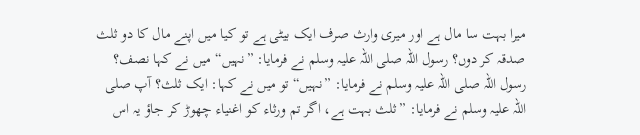میرا بہت سا مال ہے اور میری وارث صرف ایک بیٹی ہے تو کیا میں اپنے مال کا دو ثلث صدقہ کر دوں؟ رسول اللہ صلی اللہ علیہ وسلم نے فرمایا: ”نہیں“ میں نے کہا نصف؟ رسول اللہ صلی اللہ علیہ وسلم نے فرمایا: ”نہیں“ تو میں نے کہا: ایک ثلث؟ آپ صلی اللہ علیہ وسلم نے فرمایا: ”ثلث بہت ہے، اگر تم ورثاء کو اغنیاء چھوڑ کر جاؤ یہ اس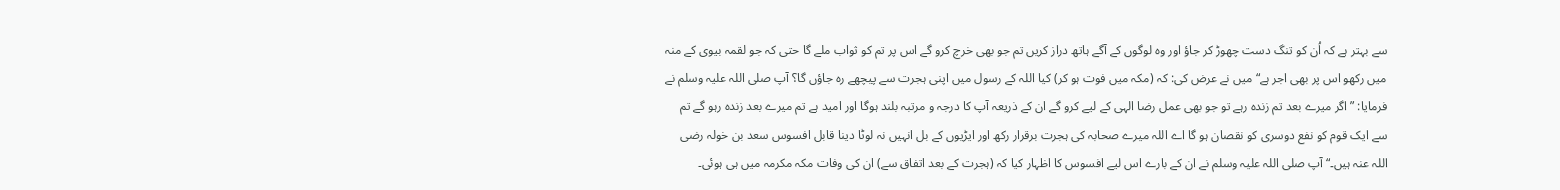سے بہتر ہے کہ اُن کو تنگ دست چھوڑ کر جاؤ اور وہ لوگوں کے آگے ہاتھ دراز کریں تم جو بھی خرچ کرو گے اس پر تم کو ثواب ملے گا حتی کہ جو لقمہ بیوی کے منہ میں رکھو اس پر بھی اجر ہے“ میں نے عرض کی: کہ (مکہ میں فوت ہو کر) کیا اللہ کے رسول میں اپنی ہجرت سے پیچھے رہ جاؤں گا؟ آپ صلی اللہ علیہ وسلم نے فرمایا: ”اگر میرے بعد تم زندہ رہے تو جو بھی عمل رضا الہی کے لیے کرو گے ان کے ذریعہ آپ کا درجہ و مرتبہ بلند ہوگا اور امید ہے تم میرے بعد زندہ رہو گے تم سے ایک قوم کو نفع دوسری کو نقصان ہو گا اے اللہ میرے صحابہ کی ہجرت برقرار رکھ اور ایڑیوں کے بل انہیں نہ لوٹا دینا قابل افسوس سعد بن خولہ رضی اللہ عنہ ہیں۔“ آپ صلی اللہ علیہ وسلم نے ان کے بارے اس لیے افسوس کا اظہار کیا کہ (ہجرت کے بعد اتفاق سے) ان کی وفات مکہ مکرمہ میں ہی ہوئی۔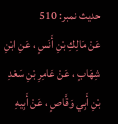حدیث نمبر: 510
عَنْ مَالِكِ بْنِ أَنَسٍ ، عَنِ ابْنِ شِهَابٍ ، عَنْ عَامِرِ بْنِ سَعْدِ بْنِ أَبِي وَقَّاصٍ ، عَنْ أَبِيهِ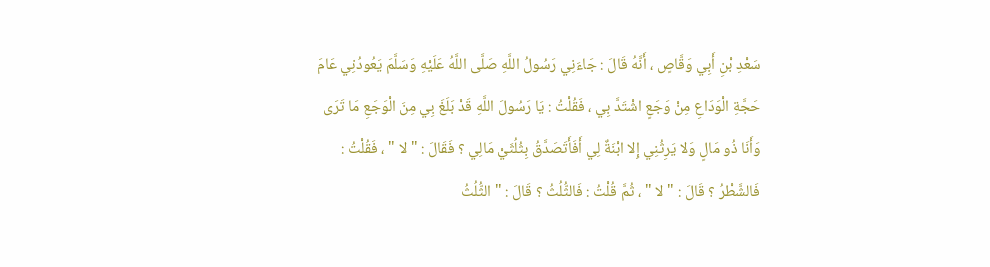سَعْدِ بْنِ أَبِي وَقَّاصٍ ، أَنَّهُ قَالَ : جَاءَنِي رَسُولُ اللَّهِ صَلَّى اللَّهُ عَلَيْهِ وَسَلَّمَ يَعُودُنِي عَامَ حَجَّةِ الْوَدَاعِ مِنْ وَجَعٍ اشْتَدَّ بِي ، فَقُلْتُ : يَا رَسُولَ اللَّهِ قَدْ بَلَغَ بِي مِنَ الْوَجَعِ مَا تَرَى وَأَنَا ذُو مَالٍ وَلا يَرِثُنِي إِلا ابْنَةٌ لِي أَفَأَتَصَدَّقُ بِثُلُثَيْ مَالِي ؟ فَقَالَ : " لا " ، فَقُلْتُ : فَالشَّطْرُ ؟ قَالَ : " لا " ، ثُمَّ قُلْتُ : فَالثُّلُثُ ؟ قَالَ : " الثُّلُثُ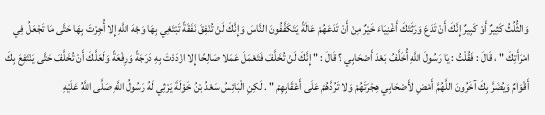وَالثُّلُثُ كَثِيرٌ أَوْ كَبِيرٌ إِنَّكَ أَنْ تَدَعَ وَرَثَتَكَ أَغْنِيَاءَ خَيْرٌ مِنْ أَنْ تَدَعَهُمْ عَالَةً يَتَكَفَّفُونَ النَّاسَ وَإِنَّكَ لَنْ تُنْفِقَ نَفَقَةً تَبْتَغِي بِهَا وَجْهَ اللَّهِ إِلا أُجِرْتَ بِهَا حَتَّى مَا تَجْعَلُ فِي امْرَأَتِكَ " ، قَالَ : فَقُلْتُ : يَا رَسُولَ اللَّهِ أُخَلَّفُ بَعْدَ أَصْحَابِي ؟ قَالَ : " إِنَّكَ لَنْ تُخَلَّفَ فَتَعْمَلَ عَمَلا صَالِحًا إِلا ازْدَدْتَ بِهِ دَرَجَةً وَرِفْعَةً وَلَعَلَّكَ أَنْ تُخَلَّفَ حَتَّى يَنْتَفِعَ بِكَ أَقْوَامٌ وَيُضَرَّ بِكَ آخَرُونَ اللَّهُمَّ أَمْضِ لأَصْحَابِي هِجْرَتَهُمْ وَلا تَرُدَّهُمْ عَلَى أَعْقَابِهِمْ " . لَكِنِ الْبَائِسُ سَعْدُ بْنُ خَوْلَةَ يَرْثِي لَهُ رَسُولُ اللَّهِ صَلَّى اللَّهُ عَلَيْهِ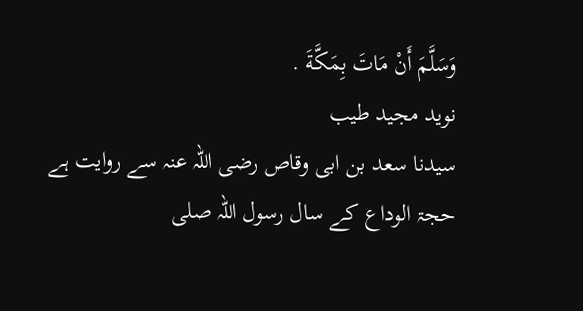وَسَلَّمَ أَنْ مَاتَ بِمَكَّةَ .
نوید مجید طیب
سیدنا سعد بن ابی وقاص رضی اللہ عنہ سے روایت ہے حجۃ الوداع کے سال رسول اللہ صلی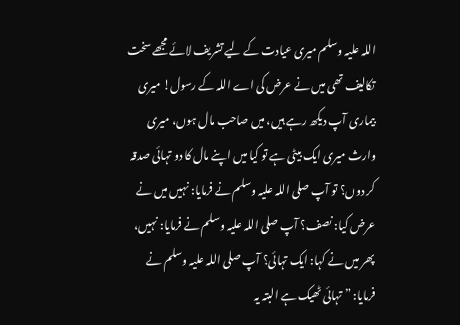اللہ علیہ وسلم میری عیادت کے لیے تشریف لائے مجھے سخت تکالیف تھی میں نے عرض کی اے اللہ کے رسول! میری بیماری آپ دیکھ رہے ہیں، میں صاحب مال ہوں، میری وارث میری ایک بیٹی ہے تو کیا میں اپنے مال کا دو تہائی صدقہ کر دوں؟ تو آپ صلی اللہ علیہ وسلم نے فرمایا: نہیں میں نے عرض کیا: نصف؟ آپ صلی اللہ علیہ وسلم نے فرمایا: نہیں، پھر میں نے کہا: ایک تہائی؟ آپ صلی اللہ علیہ وسلم نے فرمایا: ”تہائی ٹھیک ہے البتہ یہ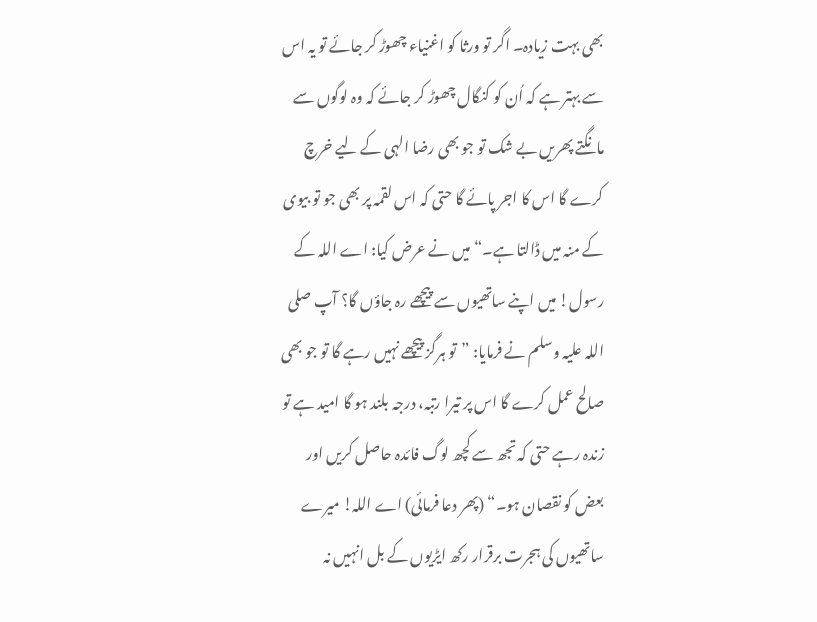بھی بہت زیادہ۔ اگر تو ورثا کو اغنیاء چھوڑ کر جائے تو یہ اس سے بہتر ہے کہ اُن کو کنگال چھوڑ کر جائے کہ وہ لوگوں سے مانگتے پھریں بے شک تو جو بھی رضا الہی کے لیے خرچ کرے گا اس کا اجر پائے گا حتی کہ اس لقمہ پر بھی جو تو بیوی کے منہ میں ڈالتا ہے۔“ میں نے عرض کیا: اے اللہ کے رسول! میں اپنے ساتھیوں سے پیچھے رہ جاؤں گا؟ آپ صلی اللہ علیہ وسلم نے فرمایا: ”تو ہرگز پیچھے نہیں رہے گا تو جو بھی صالح عمل کرے گا اس پر تیرا رتبہ، درجہ بلند ہو گا امید ہے تو زندہ رہے حتی کہ تجھ سے کچھ لوگ فائدہ حاصل کریں اور بعض کو نقصان ہو۔“ (پھر دعا فرمائی) اے اللہ! میرے ساتھیوں کی ہجرت برقرار رکھ ایڑیوں کے بل انہیں نہ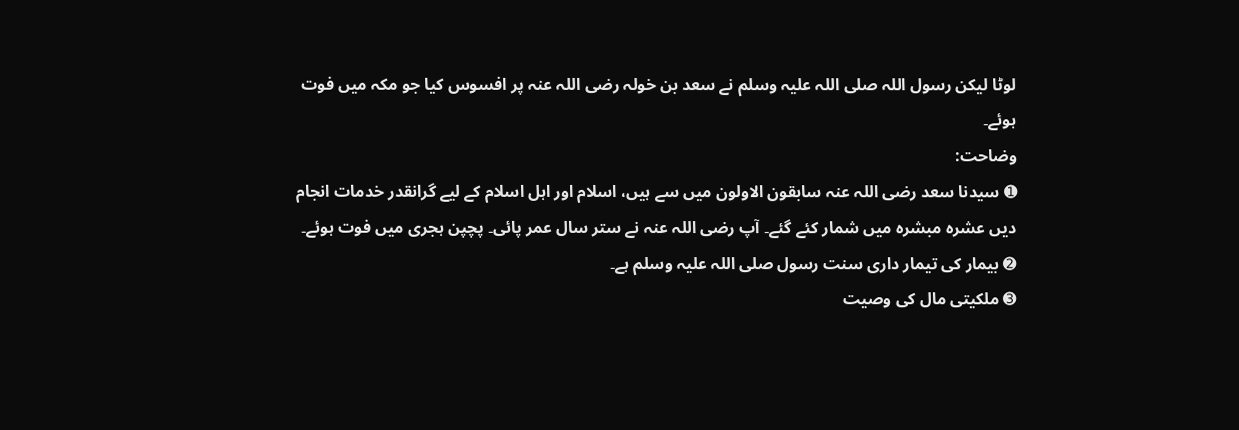لوٹا لیکن رسول اللہ صلی اللہ علیہ وسلم نے سعد بن خولہ رضی اللہ عنہ پر افسوس کیا جو مکہ میں فوت ہوئے۔
وضاحت:
➊ سیدنا سعد رضی اللہ عنہ سابقون الاولون میں سے ہیں، اسلام اور اہل اسلام کے لیے گرانقدر خدمات انجام دیں عشرہ مبشرہ میں شمار کئے گئے۔ آپ رضی اللہ عنہ نے ستر سال عمر پائی۔ پچپن ہجری میں فوت ہوئے۔
➋ بیمار کی تیمار داری سنت رسول صلی اللہ علیہ وسلم ہے۔
➌ ملکیتی مال کی وصیت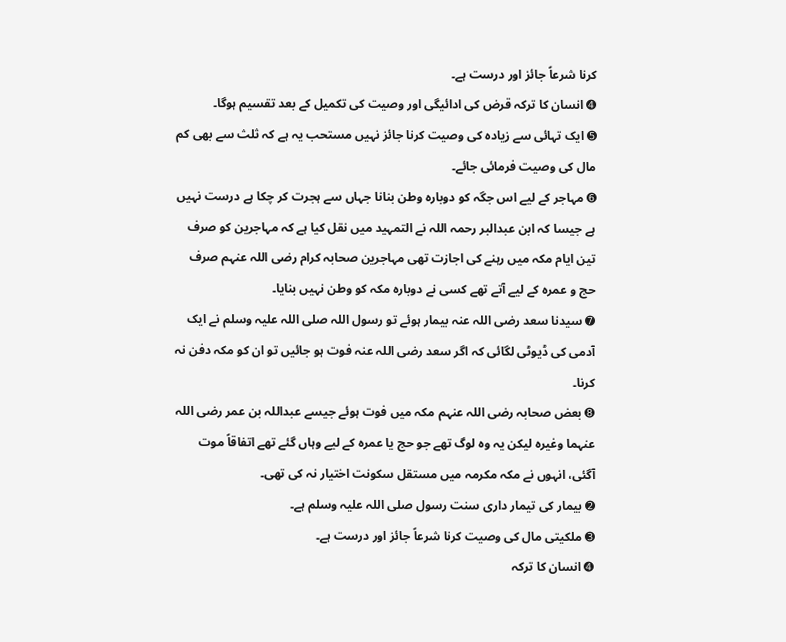کرنا شرعاً جائز اور درست ہے۔
➍ انسان کا ترکہ قرض کی ادائیگی اور وصیت کی تکمیل کے بعد تقسیم ہوگا۔
➎ ایک تہائی سے زیادہ کی وصیت کرنا جائز نہیں مستحب یہ ہے کہ ثلث سے بھی کم مال کی وصیت فرمائی جائے۔
➏ مہاجر کے لیے اس جگہ کو دوبارہ وطن بنانا جہاں سے ہجرت کر چکا ہے درست نہیں ہے جیسا کہ ابن عبدالبر رحمہ اللہ نے التمہید میں نقل کیا ہے کہ مہاجرین کو صرف تین ایام مکہ میں رہنے کی اجازت تھی مہاجرین صحابہ کرام رضی اللہ عنہم صرف حج و عمرہ کے لیے آتے تھے کسی نے دوبارہ مکہ کو وطن نہیں بنایا۔
➐ سیدنا سعد رضی اللہ عنہ بیمار ہوئے تو رسول اللہ صلی اللہ علیہ وسلم نے ایک آدمی کی ڈیوٹی لگائی کہ اگر سعد رضی اللہ عنہ فوت ہو جائیں تو ان کو مکہ دفن نہ کرنا۔
➑ بعض صحابہ رضی اللہ عنہم مکہ میں فوت ہوئے جیسے عبداللہ بن عمر رضی اللہ عنہما وغیرہ لیکن یہ وہ لوگ تھے جو حج یا عمرہ کے لیے وہاں گئے تھے اتفاقاً موت آگئی، انہوں نے مکہ مکرمہ میں مستقل سکونت اختیار نہ کی تھی۔
➋ بیمار کی تیمار داری سنت رسول صلی اللہ علیہ وسلم ہے۔
➌ ملکیتی مال کی وصیت کرنا شرعاً جائز اور درست ہے۔
➍ انسان کا ترکہ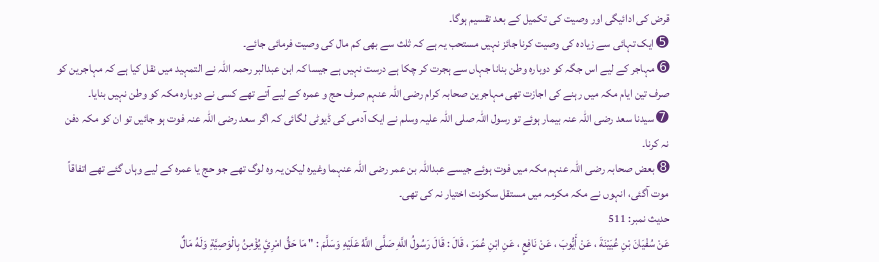قرض کی ادائیگی اور وصیت کی تکمیل کے بعد تقسیم ہوگا۔
➎ ایک تہائی سے زیادہ کی وصیت کرنا جائز نہیں مستحب یہ ہے کہ ثلث سے بھی کم مال کی وصیت فرمائی جائے۔
➏ مہاجر کے لیے اس جگہ کو دوبارہ وطن بنانا جہاں سے ہجرت کر چکا ہے درست نہیں ہے جیسا کہ ابن عبدالبر رحمہ اللہ نے التمہید میں نقل کیا ہے کہ مہاجرین کو صرف تین ایام مکہ میں رہنے کی اجازت تھی مہاجرین صحابہ کرام رضی اللہ عنہم صرف حج و عمرہ کے لیے آتے تھے کسی نے دوبارہ مکہ کو وطن نہیں بنایا۔
➐ سیدنا سعد رضی اللہ عنہ بیمار ہوئے تو رسول اللہ صلی اللہ علیہ وسلم نے ایک آدمی کی ڈیوٹی لگائی کہ اگر سعد رضی اللہ عنہ فوت ہو جائیں تو ان کو مکہ دفن نہ کرنا۔
➑ بعض صحابہ رضی اللہ عنہم مکہ میں فوت ہوئے جیسے عبداللہ بن عمر رضی اللہ عنہما وغیرہ لیکن یہ وہ لوگ تھے جو حج یا عمرہ کے لیے وہاں گئے تھے اتفاقاً موت آگئی، انہوں نے مکہ مکرمہ میں مستقل سکونت اختیار نہ کی تھی۔
حدیث نمبر: 511
عَنْ سُفْيَانَ بْنِ عُيَيْنَةَ ، عَنْ أَيُّوبَ ، عَنْ نَافِعٍ ، عَنِ ابْنِ عُمَرَ ، قَالَ : قَالَ رَسُولُ اللَّهِ صَلَّى اللَّهُ عَلَيْهِ وَسَلَّمَ : " مَا حَقُّ امْرِئٍ يُؤْمِنُ بِالْوَصِيَّةِ وَلَهُ مَالٌ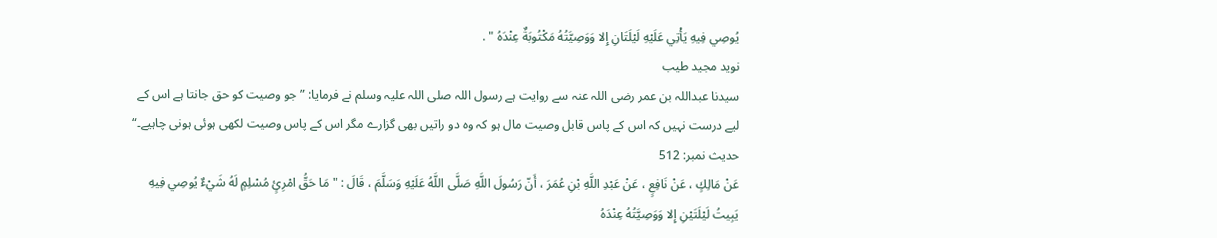يُوصِي فِيهِ يَأْتِي عَلَيْهِ لَيْلَتَانِ إِلا وَوَصِيَّتُهُ مَكْتُوبَةٌ عِنْدَهُ " .
نوید مجید طیب
سیدنا عبداللہ بن عمر رضی اللہ عنہ سے روایت ہے رسول اللہ صلی اللہ علیہ وسلم نے فرمایا: ”جو وصیت کو حق جانتا ہے اس کے لیے درست نہیں کہ اس کے پاس قابل وصیت مال ہو کہ وہ دو راتیں بھی گزارے مگر اس کے پاس وصیت لکھی ہوئی ہونی چاہیے۔“
حدیث نمبر: 512
عَنْ مَالِكٍ ، عَنْ نَافِعٍ ، عَنْ عَبْدِ اللَّهِ بْنِ عُمَرَ ، أَنّ رَسُولَ اللَّهِ صَلَّى اللَّهُ عَلَيْهِ وَسَلَّمَ ، قَالَ : " مَا حَقُّ امْرِئٍ مُسْلِمٍ لَهُ شَيْءٌ يُوصِي فِيهِ يَبِيتُ لَيْلَتَيْنِ إِلا وَوَصِيَّتُهُ عِنْدَهُ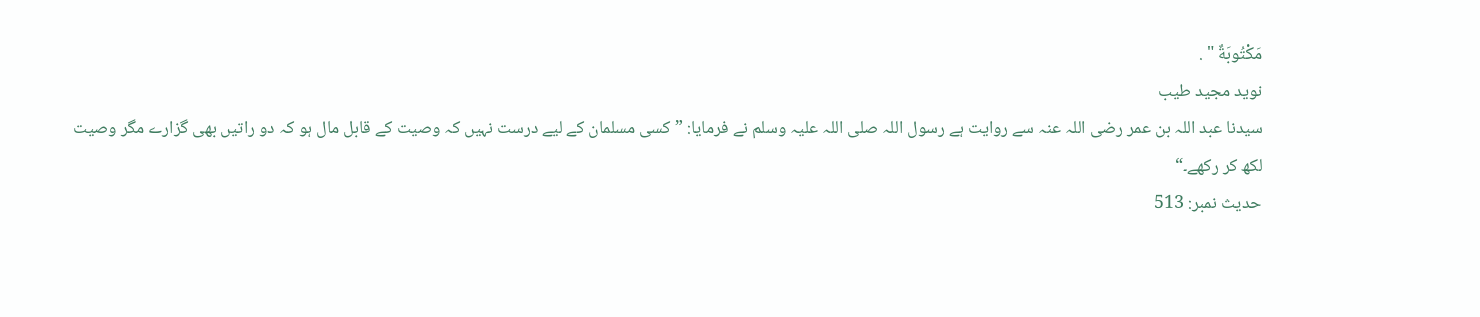مَكْتُوبَةٌ " .
نوید مجید طیب
سیدنا عبد اللہ بن عمر رضی اللہ عنہ سے روایت ہے رسول اللہ صلی اللہ علیہ وسلم نے فرمایا: ”کسی مسلمان کے لیے درست نہیں کہ وصیت کے قابل مال ہو کہ دو راتیں بھی گزارے مگر وصیت لکھ کر رکھے۔“
حدیث نمبر: 513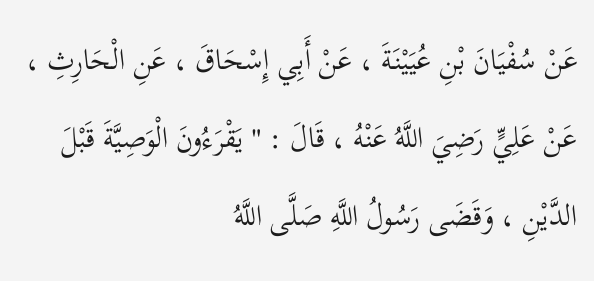عَنْ سُفْيَانَ بْنِ عُيَيْنَةَ ، عَنْ أَبِي إِسْحَاقَ ، عَنِ الْحَارِثِ ، عَنْ عَلِيٍّ رَضِيَ اللَّهُ عَنْهُ ، قَالَ : " يَقْرَءُونَ الْوَصِيَّةَ قَبْلَ الدَّيْنِ ، وَقَضَى رَسُولُ اللَّهِ صَلَّى اللَّهُ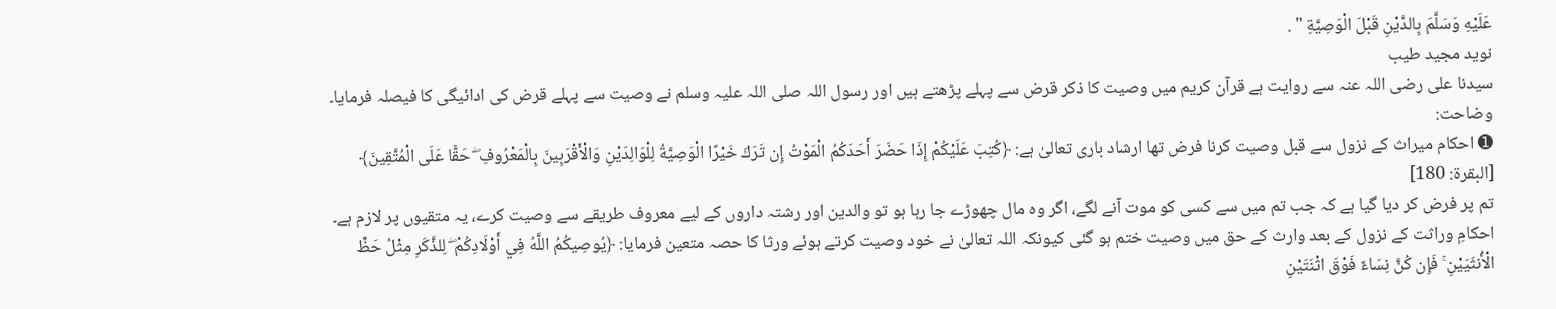عَلَيْهِ وَسَلَّمَ بِالدَّيْنِ قَبْلَ الْوَصِيَّةِ " .
نوید مجید طیب
سیدنا علی رضی اللہ عنہ سے روایت ہے قرآن کریم میں وصیت کا ذکر قرض سے پہلے پڑھتے ہیں اور رسول اللہ صلی اللہ علیہ وسلم نے وصیت سے پہلے قرض کی ادائیگی کا فیصلہ فرمایا۔
وضاحت:
➊ احکام میراث کے نزول سے قبل وصیت کرنا فرض تھا ارشاد باری تعالیٰ ہے: ﴿كُتِبَ عَلَيْكُمْ إِذَا حَضَرَ أَحَدَكُمُ الْمَوْتُ إِن تَرَكَ خَيْرًا الْوَصِيَّةُ لِلْوَالِدَيْنِ وَالْأَقْرَبِينَ بِالْمَعْرُوفِ ۖ حَقًّا عَلَى الْمُتَّقِينَ﴾ [البقرة: 180]
تم پر فرض کر دیا گیا ہے کہ جب تم میں سے کسی کو موت آنے لگے، اگر وہ مال چھوڑے جا رہا ہو تو والدین اور رشتہ داروں کے لیے معروف طریقے سے وصیت کرے، یہ متقیوں پر لازم ہے۔
احکامِ وراثت کے نزول کے بعد وارث کے حق میں وصیت ختم ہو گئی کیونکہ اللہ تعالیٰ نے خود وصیت کرتے ہوئے ورثا کا حصہ متعین فرمایا: ﴿يُوصِيكُمُ اللَّهُ فِي أَوْلَادِكُمْ ۖ لِلذَّكَرِ مِثْلُ حَظِّ الْأُنثَيَيْنِ ۚ فَإِن كُنَّ نِسَاءً فَوْقَ اثْنَتَيْنِ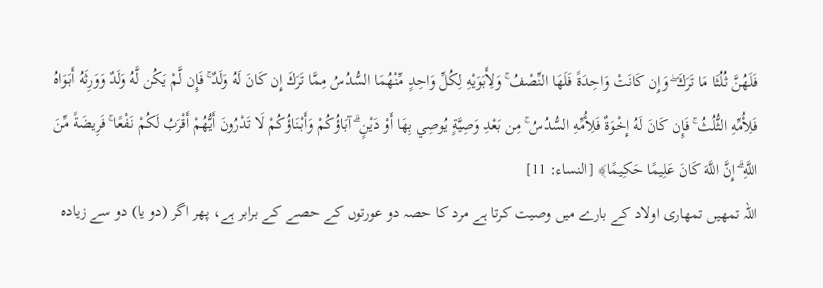فَلَهُنَّ ثُلُثَا مَا تَرَكَ ۖ وَإِن كَانَتْ وَاحِدَةً فَلَهَا النِّصْفُ ۚ وَلِأَبَوَيْهِ لِكُلِّ وَاحِدٍ مِّنْهُمَا السُّدُسُ مِمَّا تَرَكَ إِن كَانَ لَهُ وَلَدٌ ۚ فَإِن لَّمْ يَكُن لَّهُ وَلَدٌ وَوَرِثَهُ أَبَوَاهُ فَلِأُمِّهِ الثُّلُثُ ۚ فَإِن كَانَ لَهُ إِخْوَةٌ فَلِأُمِّهِ السُّدُسُ ۚ مِن بَعْدِ وَصِيَّةٍ يُوصِي بِهَا أَوْ دَيْنٍ ۗ آبَاؤُكُمْ وَأَبْنَاؤُكُمْ لَا تَدْرُونَ أَيُّهُمْ أَقْرَبُ لَكُمْ نَفْعًا ۚ فَرِيضَةً مِّنَ اللَّهِ ۗ إِنَّ اللَّهَ كَانَ عَلِيمًا حَكِيمًا﴾ [النساء: 11]
اللہ تمھیں تمھاری اولاد کے بارے میں وصیت کرتا ہے مرد کا حصہ دو عورتوں کے حصے کے برابر ہے، پھر اگر (دو یا) دو سے زیادہ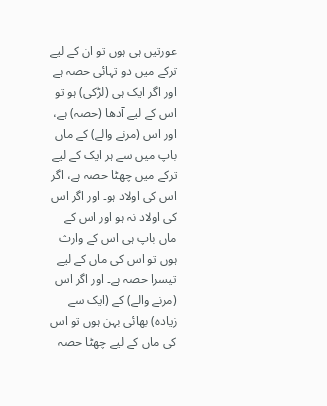عورتیں ہی ہوں تو ان کے لیے ترکے میں دو تہائی حصہ ہے اور اگر ایک ہی (لڑکی) ہو تو اس کے لیے آدھا (حصہ) ہے، اور اس (مرنے والے) کے ماں باپ میں سے ہر ایک کے لیے ترکے میں چھٹا حصہ ہے، اگر اس کی اولاد ہو۔ اور اگر اس کی اولاد نہ ہو اور اس کے ماں باپ ہی اس کے وارث ہوں تو اس کی ماں کے لیے تیسرا حصہ ہے۔ اور اگر اس (مرنے والے) کے (ایک سے زیادہ) بھائی بہن ہوں تو اس کی ماں کے لیے چھٹا حصہ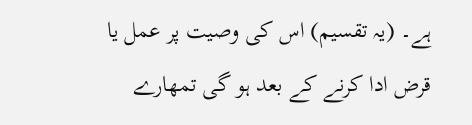ہے۔ (یہ تقسیم) اس کی وصیت پر عمل یا قرض ادا کرنے کے بعد ہو گی تمھارے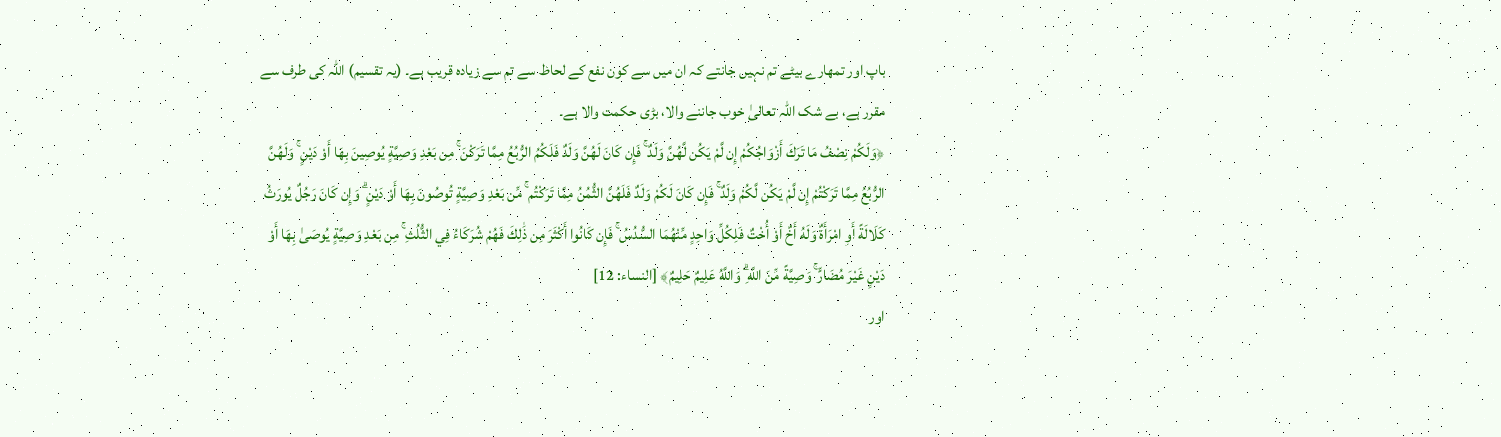باپ اور تمھارے بیٹے تم نہیں جانتے کہ ان میں سے کون نفع کے لحاظ سے تم سے زیادہ قریب ہے۔ (یہ تقسیم) اللہ کی طرف سے مقرر ہے، بے شک اللہ تعالیٰ خوب جاننے والا، بڑی حکمت والا ہے۔
﴿وَلَكُمْ نِصْفُ مَا تَرَكَ أَزْوَاجُكُمْ إِن لَّمْ يَكُن لَّهُنَّ وَلَدٌ ۚ فَإِن كَانَ لَهُنَّ وَلَدٌ فَلَكُمُ الرُّبُعُ مِمَّا تَرَكْنَ ۚ مِن بَعْدِ وَصِيَّةٍ يُوصِينَ بِهَا أَوْ دَيْنٍ ۚ وَلَهُنَّ الرُّبُعُ مِمَّا تَرَكْتُمْ إِن لَّمْ يَكُن لَّكُمْ وَلَدٌ ۚ فَإِن كَانَ لَكُمْ وَلَدٌ فَلَهُنَّ الثُّمُنُ مِمَّا تَرَكْتُم ۚ مِّن بَعْدِ وَصِيَّةٍ تُوصُونَ بِهَا أَوْ دَيْنٍ ۗ وَإِن كَانَ رَجُلٌ يُورَثُ كَلَالَةً أَوِ امْرَأَةٌ وَلَهُ أَخٌ أَوْ أُخْتٌ فَلِكُلِّ وَاحِدٍ مِّنْهُمَا السُّدُسُ ۚ فَإِن كَانُوا أَكْثَرَ مِن ذَٰلِكَ فَهُمْ شُرَكَاءُ فِي الثُّلُثِ ۚ مِن بَعْدِ وَصِيَّةٍ يُوصَىٰ بِهَا أَوْ دَيْنٍ غَيْرَ مُضَارٍّ ۚ وَصِيَّةً مِّنَ اللَّهِ ۗ وَاللَّهُ عَلِيمٌ حَلِيمٌ﴾ [النساء: 12]
اور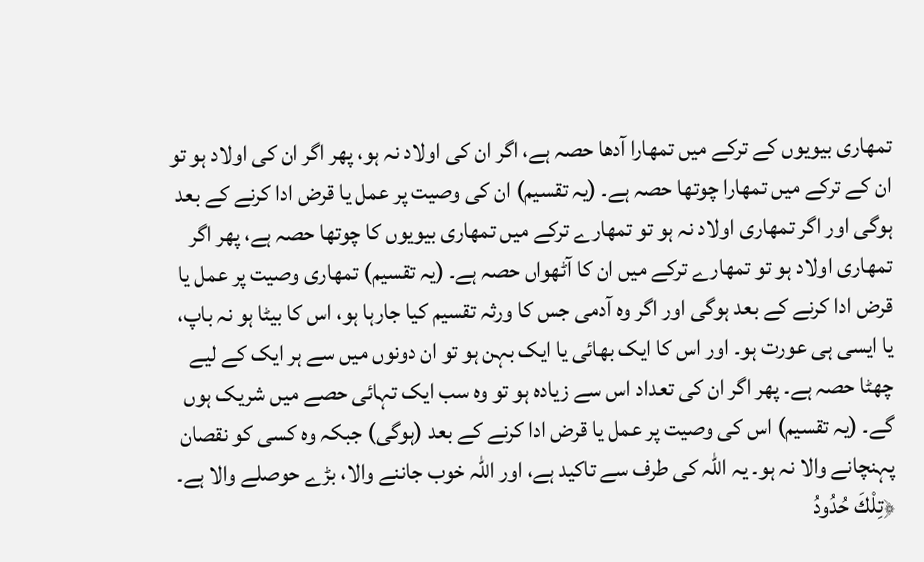تمھاری بیویوں کے ترکے میں تمھارا آدھا حصہ ہے، اگر ان کی اولاد نہ ہو، پھر اگر ان کی اولاد ہو تو ان کے ترکے میں تمھارا چوتھا حصہ ہے۔ (یہ تقسیم) ان کی وصیت پر عمل یا قرض ادا کرنے کے بعد ہوگی اور اگر تمھاری اولاد نہ ہو تو تمھارے ترکے میں تمھاری بیویوں کا چوتھا حصہ ہے، پھر اگر تمھاری اولاد ہو تو تمھارے ترکے میں ان کا آٹھواں حصہ ہے۔ (یہ تقسیم) تمھاری وصیت پر عمل یا قرض ادا کرنے کے بعد ہوگی اور اگر وہ آدمی جس کا ورثہ تقسیم کیا جارہا ہو، اس کا بیٹا ہو نہ باپ، یا ایسی ہی عورت ہو۔ اور اس کا ایک بھائی یا ایک بہن ہو تو ان دونوں میں سے ہر ایک کے لیے چھٹا حصہ ہے۔ پھر اگر ان کی تعداد اس سے زیادہ ہو تو وہ سب ایک تہائی حصے میں شریک ہوں گے۔ (یہ تقسیم) اس کی وصیت پر عمل یا قرض ادا کرنے کے بعد (ہوگی) جبکہ وہ کسی کو نقصان پہنچانے والا نہ ہو۔ یہ اللہ کی طرف سے تاکید ہے، اور اللہ خوب جاننے والا، بڑے حوصلے والا ہے۔
﴿تِلْكَ حُدُودُ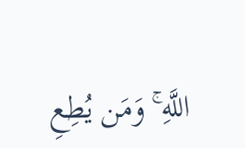اللَّهِ ۚ وَمَن يُطِعِ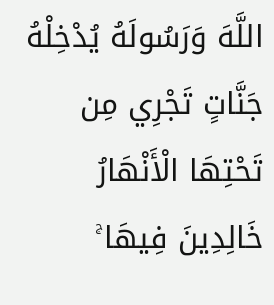اللَّهَ وَرَسُولَهُ يُدْخِلْهُ جَنَّاتٍ تَجْرِي مِن تَحْتِهَا الْأَنْهَارُ خَالِدِينَ فِيهَا ۚ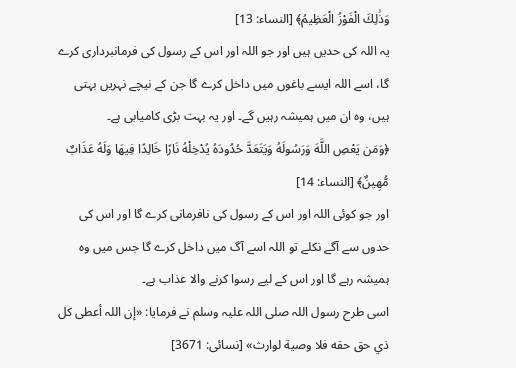وَذَٰلِكَ الْفَوْزُ الْعَظِيمُ﴾ [النساء: 13]
یہ اللہ کی حدیں ہیں اور جو اللہ اور اس کے رسول کی فرمانبرداری کرے گا، اسے اللہ ایسے باغوں میں داخل کرے گا جن کے نیچے نہریں بہتی ہیں، وہ ان میں ہمیشہ رہیں گے۔ اور یہ بہت بڑی کامیابی ہے۔
﴿وَمَن يَعْصِ اللَّهَ وَرَسُولَهُ وَيَتَعَدَّ حُدُودَهُ يُدْخِلْهُ نَارًا خَالِدًا فِيهَا وَلَهُ عَذَابٌ مُّهِينٌ﴾ [النساء: 14]
اور جو کوئی اللہ اور اس کے رسول کی نافرمانی کرے گا اور اس کی حدوں سے آگے نکلے تو اللہ اسے آگ میں داخل کرے گا جس میں وہ ہمیشہ رہے گا اور اس کے لیے رسوا کرنے والا عذاب ہے۔
اسی طرح رسول اللہ صلی اللہ علیہ وسلم نے فرمایا: «إن اللہ أعطى كل ذي حق حقه فلا وصية لوارث» [نسائی: 3671]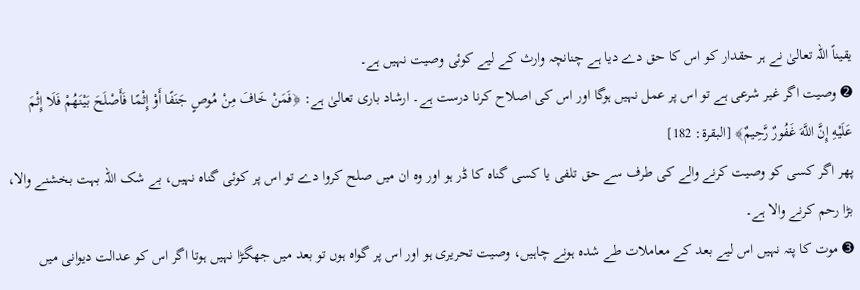یقیناً اللہ تعالیٰ نے ہر حقدار کو اس کا حق دے دیا ہے چنانچہ وارث کے لیے کوئی وصیت نہیں ہے۔
➋ وصیت اگر غیر شرعی ہے تو اس پر عمل نہیں ہوگا اور اس کی اصلاح کرنا درست ہے۔ ارشاد باری تعالیٰ ہے: ﴿فَمَنْ خَافَ مِنْ مُوصٍ جَنَفًا أَوْ إِثْمًا فَأَصْلَحَ بَيْنَهُمْ فَلَا إِثْمَ عَلَيْهِ إِنَّ اللَّهَ غَفُورٌ رَّحِيمٌ﴾ [البقرة: 182]
پھر اگر کسی کو وصیت کرنے والے کی طرف سے حق تلفی یا کسی گناہ کا ڈر ہو اور وہ ان میں صلح کروا دے تو اس پر کوئی گناہ نہیں، بے شک اللہ بہت بخشنے والا، بڑا رحم کرنے والا ہے۔
➌ موت کا پتہ نہیں اس لیے بعد کے معاملات طے شدہ ہونے چاہیں، وصیت تحریری ہو اور اس پر گواہ ہوں تو بعد میں جھگڑا نہیں ہوتا اگر اس کو عدالت دیوانی میں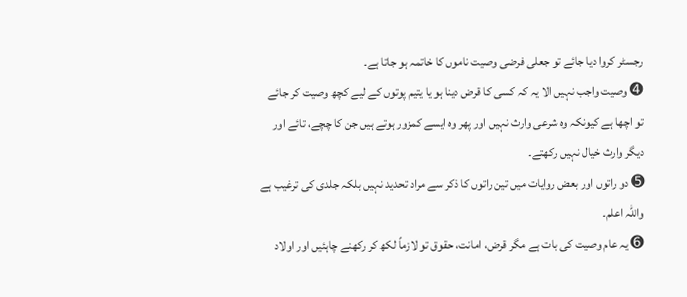رجسٹر کروا دیا جائے تو جعلی فرضی وصیت ناموں کا خاتمہ ہو جاتا ہے۔
➍ وصیت واجب نہیں الا یہ کہ کسی کا قرض دینا ہو یا یتیم پوتوں کے لیے کچھ وصیت کر جائے تو اچھا ہے کیونکہ وہ شرعی وارث نہیں اور پھر وہ ایسے کمزور ہوتے ہیں جن کا چچے، تائے اور دیگر وارث خیال نہیں رکھتے۔
➎ دو راتوں اور بعض روایات میں تین راتوں کا ذکر سے مراد تحدید نہیں بلکہ جلدی کی ترغیب ہے واللہ اعلم۔
➏ یہ عام وصیت کی بات ہے مگر قرض، امانت، حقوق تو لازماً لکھ کر رکھنے چاہئیں اور اولاد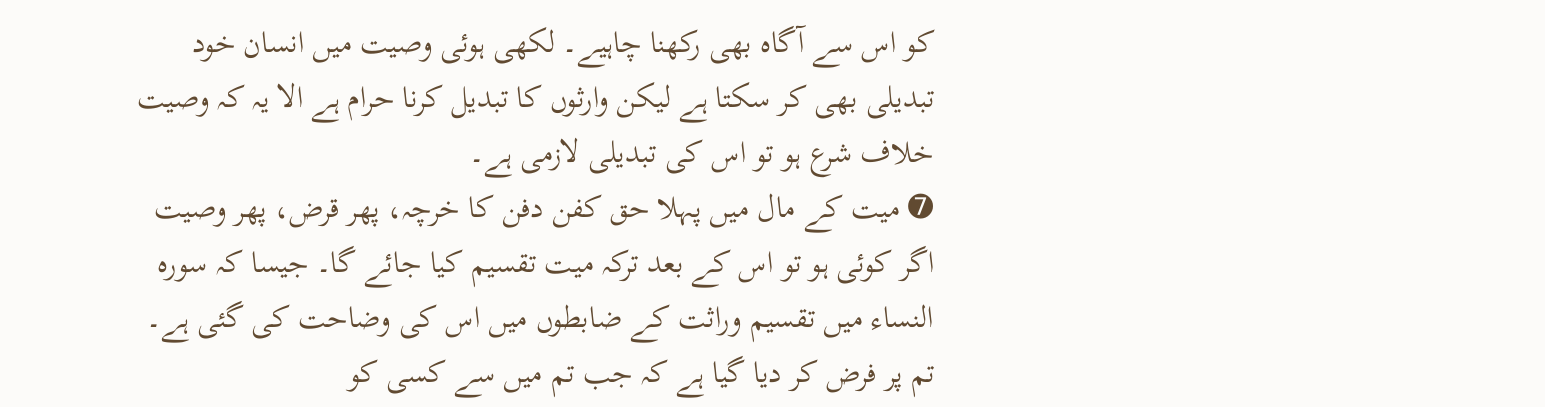کو اس سے آگاہ بھی رکھنا چاہیے۔ لکھی ہوئی وصیت میں انسان خود تبدیلی بھی کر سکتا ہے لیکن وارثوں کا تبدیل کرنا حرام ہے الا یہ کہ وصیت خلاف شرع ہو تو اس کی تبدیلی لازمی ہے۔
➐ میت کے مال میں پہلا حق کفن دفن کا خرچہ، پھر قرض، پھر وصیت اگر کوئی ہو تو اس کے بعد ترکہ میت تقسیم کیا جائے گا۔ جیسا کہ سورہ النساء میں تقسیم وراثت کے ضابطوں میں اس کی وضاحت کی گئی ہے۔
تم پر فرض کر دیا گیا ہے کہ جب تم میں سے کسی کو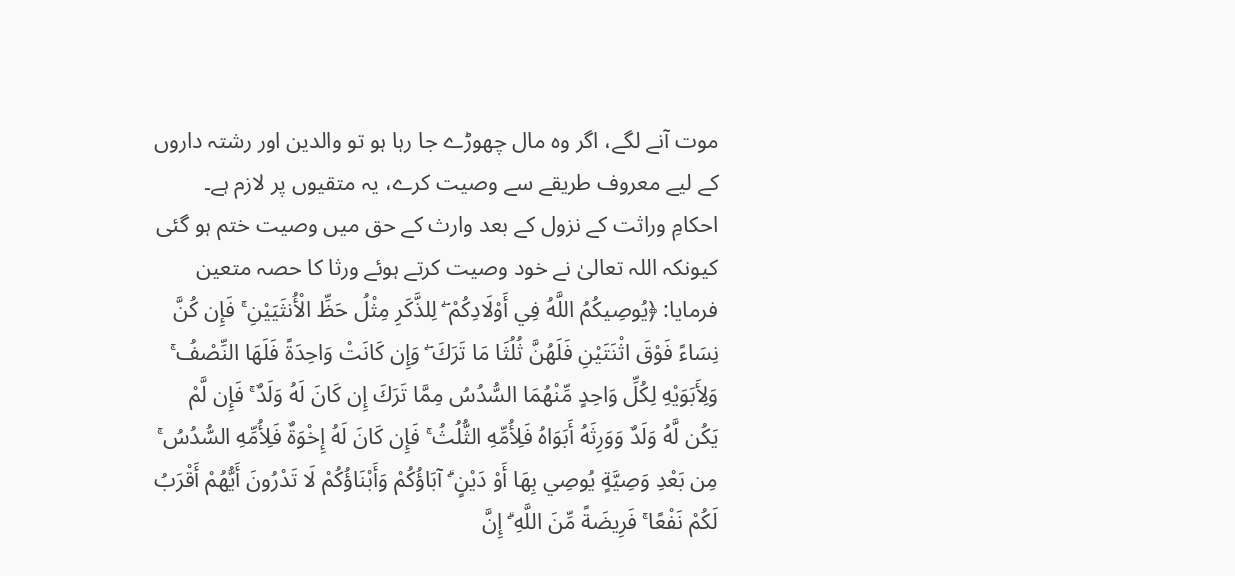موت آنے لگے، اگر وہ مال چھوڑے جا رہا ہو تو والدین اور رشتہ داروں کے لیے معروف طریقے سے وصیت کرے، یہ متقیوں پر لازم ہے۔
احکامِ وراثت کے نزول کے بعد وارث کے حق میں وصیت ختم ہو گئی کیونکہ اللہ تعالیٰ نے خود وصیت کرتے ہوئے ورثا کا حصہ متعین فرمایا: ﴿يُوصِيكُمُ اللَّهُ فِي أَوْلَادِكُمْ ۖ لِلذَّكَرِ مِثْلُ حَظِّ الْأُنثَيَيْنِ ۚ فَإِن كُنَّ نِسَاءً فَوْقَ اثْنَتَيْنِ فَلَهُنَّ ثُلُثَا مَا تَرَكَ ۖ وَإِن كَانَتْ وَاحِدَةً فَلَهَا النِّصْفُ ۚ وَلِأَبَوَيْهِ لِكُلِّ وَاحِدٍ مِّنْهُمَا السُّدُسُ مِمَّا تَرَكَ إِن كَانَ لَهُ وَلَدٌ ۚ فَإِن لَّمْ يَكُن لَّهُ وَلَدٌ وَوَرِثَهُ أَبَوَاهُ فَلِأُمِّهِ الثُّلُثُ ۚ فَإِن كَانَ لَهُ إِخْوَةٌ فَلِأُمِّهِ السُّدُسُ ۚ مِن بَعْدِ وَصِيَّةٍ يُوصِي بِهَا أَوْ دَيْنٍ ۗ آبَاؤُكُمْ وَأَبْنَاؤُكُمْ لَا تَدْرُونَ أَيُّهُمْ أَقْرَبُ لَكُمْ نَفْعًا ۚ فَرِيضَةً مِّنَ اللَّهِ ۗ إِنَّ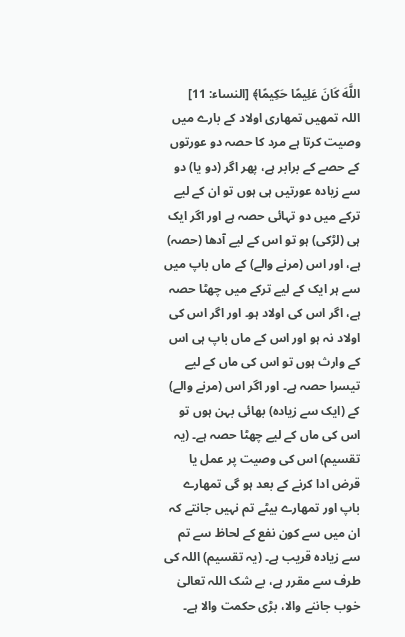اللَّهَ كَانَ عَلِيمًا حَكِيمًا﴾ [النساء: 11]
اللہ تمھیں تمھاری اولاد کے بارے میں وصیت کرتا ہے مرد کا حصہ دو عورتوں کے حصے کے برابر ہے، پھر اگر (دو یا) دو سے زیادہ عورتیں ہی ہوں تو ان کے لیے ترکے میں دو تہائی حصہ ہے اور اگر ایک ہی (لڑکی) ہو تو اس کے لیے آدھا (حصہ) ہے، اور اس (مرنے والے) کے ماں باپ میں سے ہر ایک کے لیے ترکے میں چھٹا حصہ ہے، اگر اس کی اولاد ہو۔ اور اگر اس کی اولاد نہ ہو اور اس کے ماں باپ ہی اس کے وارث ہوں تو اس کی ماں کے لیے تیسرا حصہ ہے۔ اور اگر اس (مرنے والے) کے (ایک سے زیادہ) بھائی بہن ہوں تو اس کی ماں کے لیے چھٹا حصہ ہے۔ (یہ تقسیم) اس کی وصیت پر عمل یا قرض ادا کرنے کے بعد ہو گی تمھارے باپ اور تمھارے بیٹے تم نہیں جانتے کہ ان میں سے کون نفع کے لحاظ سے تم سے زیادہ قریب ہے۔ (یہ تقسیم) اللہ کی طرف سے مقرر ہے، بے شک اللہ تعالیٰ خوب جاننے والا، بڑی حکمت والا ہے۔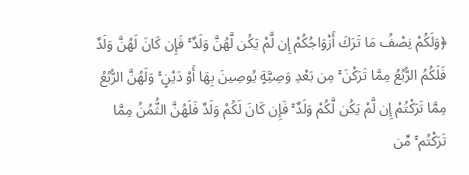﴿وَلَكُمْ نِصْفُ مَا تَرَكَ أَزْوَاجُكُمْ إِن لَّمْ يَكُن لَّهُنَّ وَلَدٌ ۚ فَإِن كَانَ لَهُنَّ وَلَدٌ فَلَكُمُ الرُّبُعُ مِمَّا تَرَكْنَ ۚ مِن بَعْدِ وَصِيَّةٍ يُوصِينَ بِهَا أَوْ دَيْنٍ ۚ وَلَهُنَّ الرُّبُعُ مِمَّا تَرَكْتُمْ إِن لَّمْ يَكُن لَّكُمْ وَلَدٌ ۚ فَإِن كَانَ لَكُمْ وَلَدٌ فَلَهُنَّ الثُّمُنُ مِمَّا تَرَكْتُم ۚ مِّن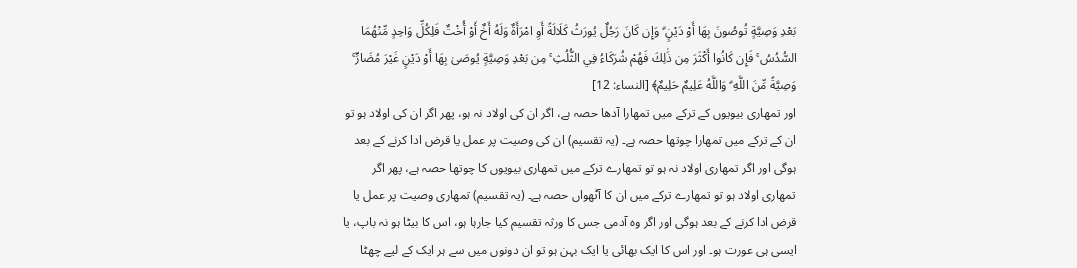بَعْدِ وَصِيَّةٍ تُوصُونَ بِهَا أَوْ دَيْنٍ ۗ وَإِن كَانَ رَجُلٌ يُورَثُ كَلَالَةً أَوِ امْرَأَةٌ وَلَهُ أَخٌ أَوْ أُخْتٌ فَلِكُلِّ وَاحِدٍ مِّنْهُمَا السُّدُسُ ۚ فَإِن كَانُوا أَكْثَرَ مِن ذَٰلِكَ فَهُمْ شُرَكَاءُ فِي الثُّلُثِ ۚ مِن بَعْدِ وَصِيَّةٍ يُوصَىٰ بِهَا أَوْ دَيْنٍ غَيْرَ مُضَارٍّ ۚ وَصِيَّةً مِّنَ اللَّهِ ۗ وَاللَّهُ عَلِيمٌ حَلِيمٌ﴾ [النساء: 12]
اور تمھاری بیویوں کے ترکے میں تمھارا آدھا حصہ ہے، اگر ان کی اولاد نہ ہو، پھر اگر ان کی اولاد ہو تو ان کے ترکے میں تمھارا چوتھا حصہ ہے۔ (یہ تقسیم) ان کی وصیت پر عمل یا قرض ادا کرنے کے بعد ہوگی اور اگر تمھاری اولاد نہ ہو تو تمھارے ترکے میں تمھاری بیویوں کا چوتھا حصہ ہے، پھر اگر تمھاری اولاد ہو تو تمھارے ترکے میں ان کا آٹھواں حصہ ہے۔ (یہ تقسیم) تمھاری وصیت پر عمل یا قرض ادا کرنے کے بعد ہوگی اور اگر وہ آدمی جس کا ورثہ تقسیم کیا جارہا ہو، اس کا بیٹا ہو نہ باپ، یا ایسی ہی عورت ہو۔ اور اس کا ایک بھائی یا ایک بہن ہو تو ان دونوں میں سے ہر ایک کے لیے چھٹا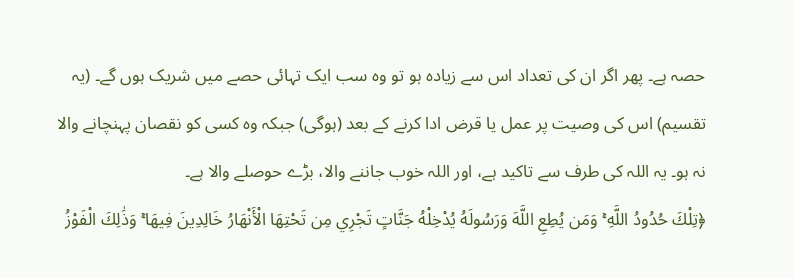حصہ ہے۔ پھر اگر ان کی تعداد اس سے زیادہ ہو تو وہ سب ایک تہائی حصے میں شریک ہوں گے۔ (یہ تقسیم) اس کی وصیت پر عمل یا قرض ادا کرنے کے بعد (ہوگی) جبکہ وہ کسی کو نقصان پہنچانے والا نہ ہو۔ یہ اللہ کی طرف سے تاکید ہے، اور اللہ خوب جاننے والا، بڑے حوصلے والا ہے۔
﴿تِلْكَ حُدُودُ اللَّهِ ۚ وَمَن يُطِعِ اللَّهَ وَرَسُولَهُ يُدْخِلْهُ جَنَّاتٍ تَجْرِي مِن تَحْتِهَا الْأَنْهَارُ خَالِدِينَ فِيهَا ۚ وَذَٰلِكَ الْفَوْزُ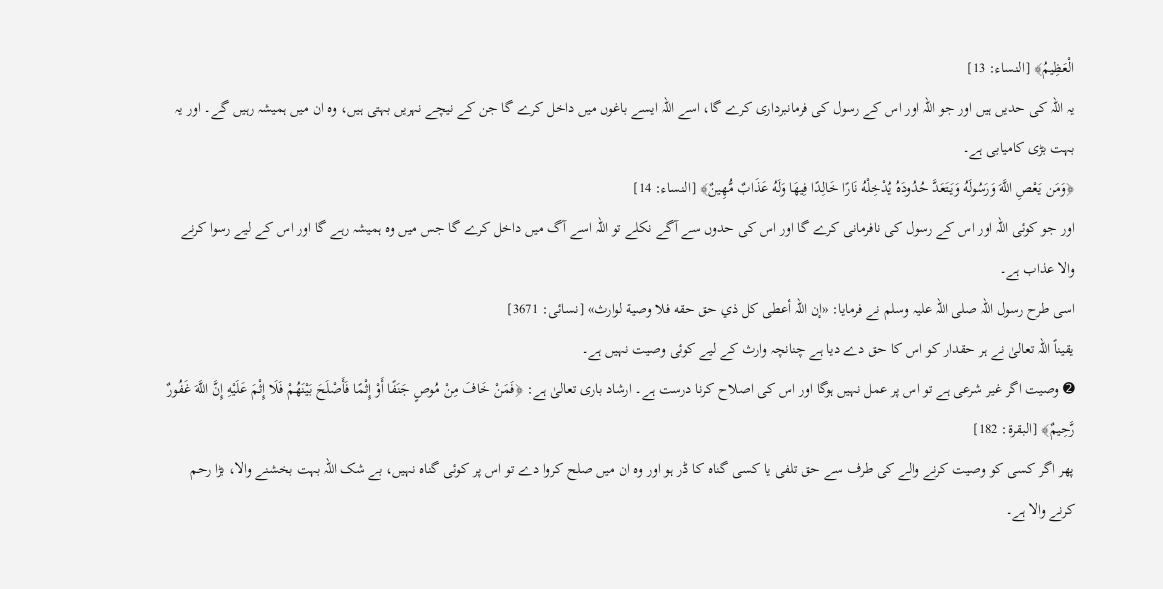الْعَظِيمُ﴾ [النساء: 13]
یہ اللہ کی حدیں ہیں اور جو اللہ اور اس کے رسول کی فرمانبرداری کرے گا، اسے اللہ ایسے باغوں میں داخل کرے گا جن کے نیچے نہریں بہتی ہیں، وہ ان میں ہمیشہ رہیں گے۔ اور یہ بہت بڑی کامیابی ہے۔
﴿وَمَن يَعْصِ اللَّهَ وَرَسُولَهُ وَيَتَعَدَّ حُدُودَهُ يُدْخِلْهُ نَارًا خَالِدًا فِيهَا وَلَهُ عَذَابٌ مُّهِينٌ﴾ [النساء: 14]
اور جو کوئی اللہ اور اس کے رسول کی نافرمانی کرے گا اور اس کی حدوں سے آگے نکلے تو اللہ اسے آگ میں داخل کرے گا جس میں وہ ہمیشہ رہے گا اور اس کے لیے رسوا کرنے والا عذاب ہے۔
اسی طرح رسول اللہ صلی اللہ علیہ وسلم نے فرمایا: «إن اللہ أعطى كل ذي حق حقه فلا وصية لوارث» [نسائی: 3671]
یقیناً اللہ تعالیٰ نے ہر حقدار کو اس کا حق دے دیا ہے چنانچہ وارث کے لیے کوئی وصیت نہیں ہے۔
➋ وصیت اگر غیر شرعی ہے تو اس پر عمل نہیں ہوگا اور اس کی اصلاح کرنا درست ہے۔ ارشاد باری تعالیٰ ہے: ﴿فَمَنْ خَافَ مِنْ مُوصٍ جَنَفًا أَوْ إِثْمًا فَأَصْلَحَ بَيْنَهُمْ فَلَا إِثْمَ عَلَيْهِ إِنَّ اللَّهَ غَفُورٌ رَّحِيمٌ﴾ [البقرة: 182]
پھر اگر کسی کو وصیت کرنے والے کی طرف سے حق تلفی یا کسی گناہ کا ڈر ہو اور وہ ان میں صلح کروا دے تو اس پر کوئی گناہ نہیں، بے شک اللہ بہت بخشنے والا، بڑا رحم کرنے والا ہے۔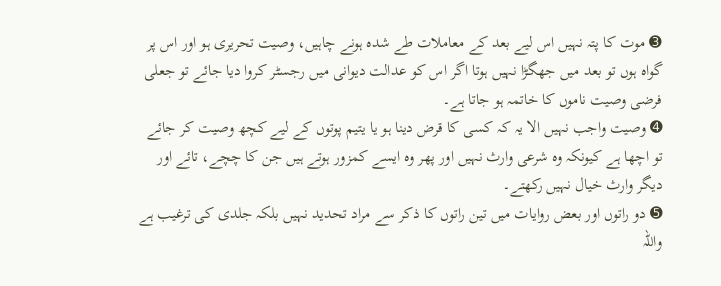➌ موت کا پتہ نہیں اس لیے بعد کے معاملات طے شدہ ہونے چاہیں، وصیت تحریری ہو اور اس پر گواہ ہوں تو بعد میں جھگڑا نہیں ہوتا اگر اس کو عدالت دیوانی میں رجسٹر کروا دیا جائے تو جعلی فرضی وصیت ناموں کا خاتمہ ہو جاتا ہے۔
➍ وصیت واجب نہیں الا یہ کہ کسی کا قرض دینا ہو یا یتیم پوتوں کے لیے کچھ وصیت کر جائے تو اچھا ہے کیونکہ وہ شرعی وارث نہیں اور پھر وہ ایسے کمزور ہوتے ہیں جن کا چچے، تائے اور دیگر وارث خیال نہیں رکھتے۔
➎ دو راتوں اور بعض روایات میں تین راتوں کا ذکر سے مراد تحدید نہیں بلکہ جلدی کی ترغیب ہے واللہ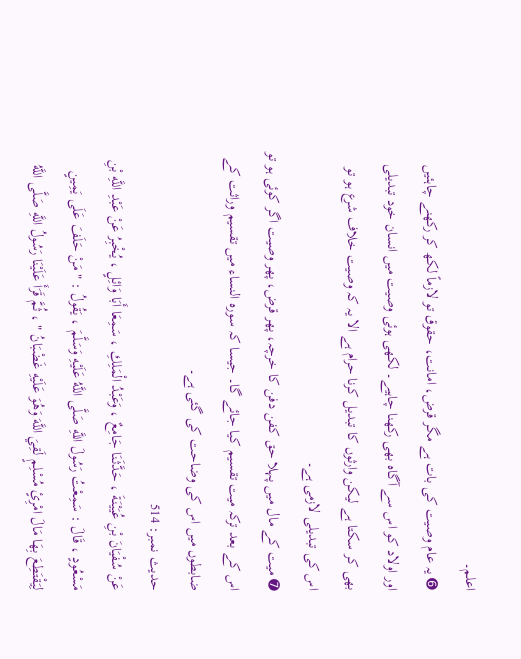اعلم۔
➏ یہ عام وصیت کی بات ہے مگر قرض، امانت، حقوق تو لازماً لکھ کر رکھنے چاہئیں اور اولاد کو اس سے آگاہ بھی رکھنا چاہیے۔ لکھی ہوئی وصیت میں انسان خود تبدیلی بھی کر سکتا ہے لیکن وارثوں کا تبدیل کرنا حرام ہے الا یہ کہ وصیت خلاف شرع ہو تو اس کی تبدیلی لازمی ہے۔
➐ میت کے مال میں پہلا حق کفن دفن کا خرچہ، پھر قرض، پھر وصیت اگر کوئی ہو تو اس کے بعد ترکہ میت تقسیم کیا جائے گا۔ جیسا کہ سورہ النساء میں تقسیم وراثت کے ضابطوں میں اس کی وضاحت کی گئی ہے۔
حدیث نمبر: 514
عَنْ سُفْيَانَ بْنِ عُيَيْنَةَ ، حَدَّثَنَا جَامِعٌ ، وَعَبْدُ الْمَلِكِ ، سَمِعَا أَبَا وَائِلٍ ، يُخْبِرُ عَنْ عَبْدِ اللَّهِ بْنِ مَسْعُودٍ ، قَالَ : سَمِعْتُ رَسُولَ اللَّهِ صَلَّى اللَّهُ عَلَيْهِ وَسَلَّمَ ، يَقُولُ : " مَنْ حَلَفَ عَلَى يَمِينٍ لِيَقْتَطِعَ بِهَا مَالَ امْرِئٍ مُسْلِمٍ لَقِيَ اللَّهَ وَهُوَ عَلَيْهِ غَضْبَانُ " ، ثُمَّ قَرَأَ عَلَيْنَا رَسُولُ اللَّهِ صَلَّى اللَّهُ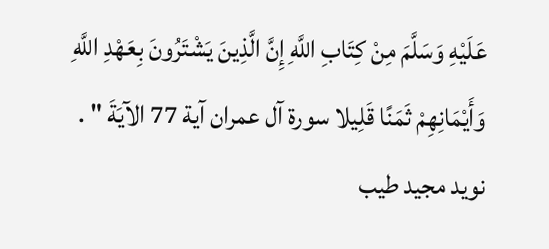عَلَيْهِ وَسَلَّمَ مِنْ كِتَابِ اللَّهِ إِنَّ الَّذِينَ يَشْتَرُونَ بِعَهْدِ اللَّهِ وَأَيْمَانِهِمْ ثَمَنًا قَلِيلا سورة آل عمران آية 77 الآيَةَ " .
نوید مجید طیب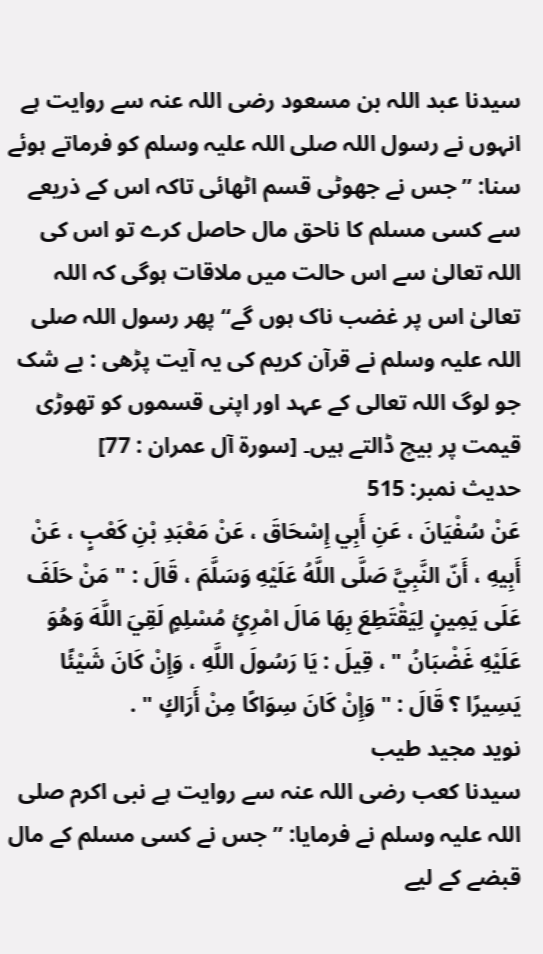سیدنا عبد اللہ بن مسعود رضی اللہ عنہ سے روایت ہے انہوں نے رسول اللہ صلی اللہ علیہ وسلم کو فرماتے ہوئے سنا: ”جس نے جھوٹی قسم اٹھائی تاکہ اس کے ذریعے سے کسی مسلم کا ناحق مال حاصل کرے تو اس کی اللہ تعالیٰ سے اس حالت میں ملاقات ہوگی کہ اللہ تعالیٰ اس پر غضب ناک ہوں گے“ پھر رسول اللہ صلی اللہ علیہ وسلم نے قرآن کریم کی یہ آیت پڑھی : بے شک جو لوگ اللہ تعالی کے عہد اور اپنی قسموں کو تھوڑی قیمت پر بیچ ڈالتے ہیں۔ [سورة آل عمران : 77]
حدیث نمبر: 515
عَنْ سُفْيَانَ ، عَنِ أَبِي إِسْحَاقَ ، عَنْ مَعْبَدِ بْنِ كَعْبٍ ، عَنْ أَبِيهِ ، أَنّ النَّبِيَّ صَلَّى اللَّهُ عَلَيْهِ وَسَلَّمَ ، قَالَ : " مَنْ حَلَفَ عَلَى يَمِينٍ لِيَقْتَطِعَ بِهَا مَالَ امْرِئٍ مُسْلِمٍ لَقِيَ اللَّهَ وَهُوَ عَلَيْهِ غَضْبَانُ " ، قِيلَ : يَا رَسُولَ اللَّهِ ، وَإِنْ كَانَ شَيْئًا يَسِيرًا ؟ قَالَ : " وَإِنْ كَانَ سِوَاكًا مِنْ أَرَاكٍ " .
نوید مجید طیب
سیدنا کعب رضی اللہ عنہ سے روایت ہے نبی اکرم صلی اللہ علیہ وسلم نے فرمایا: ”جس نے کسی مسلم کے مال قبضے کے لیے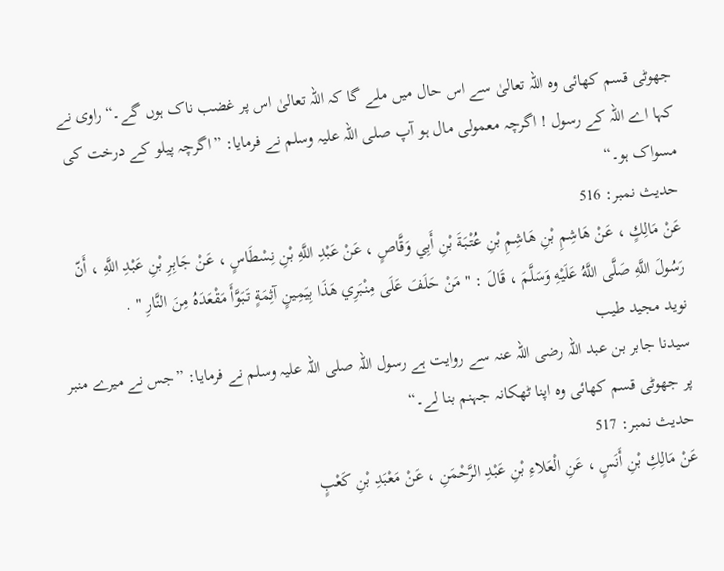جھوٹی قسم کھائی وہ اللہ تعالیٰ سے اس حال میں ملے گا کہ اللہ تعالیٰ اس پر غضب ناک ہوں گے۔“ راوی نے کہا اے اللہ کے رسول ! اگرچہ معمولی مال ہو آپ صلی اللہ علیہ وسلم نے فرمایا: ”اگرچہ پیلو کے درخت کی مسواک ہو۔“
حدیث نمبر: 516
عَنْ مَالِكٍ ، عَنْ هَاشِمِ بْنِ هَاشِمِ بْنِ عُتْبَةَ بْنِ أَبِي وَقَّاصٍ ، عَنْ عَبْدِ اللَّهِ بْنِ نِسْطَاسٍ ، عَنْ جَابِرِ بْنِ عَبْدِ اللَّهِ ، أَنّ رَسُولَ اللَّهِ صَلَّى اللَّهُ عَلَيْهِ وَسَلَّمَ ، قَالَ : " مَنْ حَلَفَ عَلَى مِنْبَرِي هَذَا بِيَمِينٍ آثِمَةٍ تَبَوَّأَ مَقْعَدَهُ مِنَ النَّارِ " .
نوید مجید طیب
سیدنا جابر بن عبد اللہ رضی اللہ عنہ سے روایت ہے رسول اللہ صلی اللہ علیہ وسلم نے فرمایا: ”جس نے میرے منبر پر جھوٹی قسم کھائی وہ اپنا ٹھکانہ جہنم بنا لے۔“
حدیث نمبر: 517
عَنْ مَالِكِ بْنِ أَنَسٍ ، عَنِ الْعَلاءِ بْنِ عَبْدِ الرَّحْمَنِ ، عَنْ مَعْبَدِ بْنِ كَعْبٍ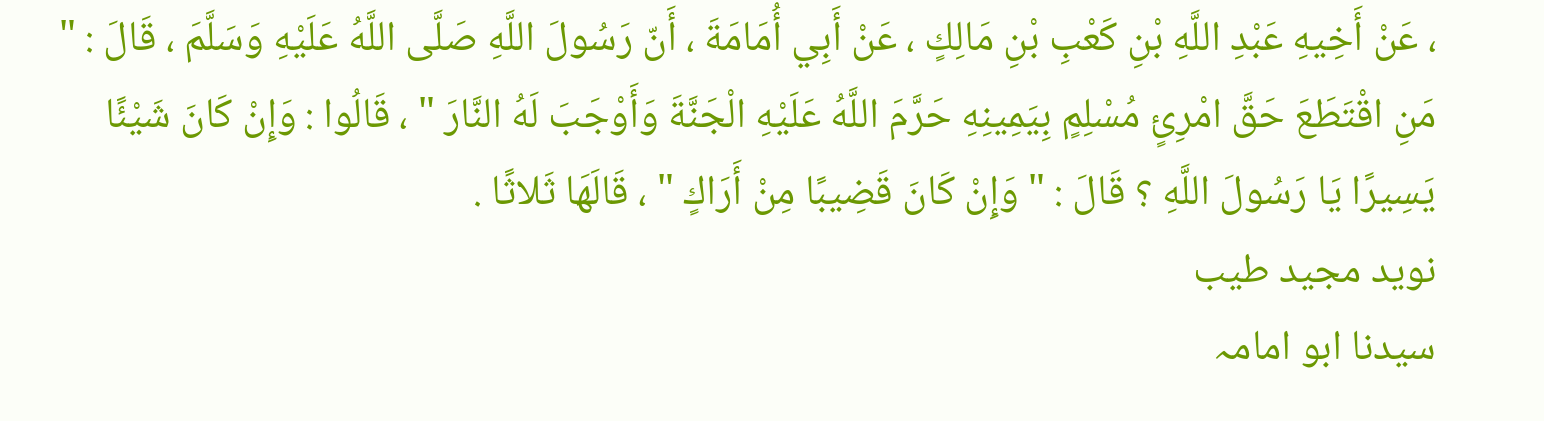، عَنْ أَخِيهِ عَبْدِ اللَّهِ بْنِ كَعْبِ بْنِ مَالِكٍ ، عَنْ أَبِي أُمَامَةَ ، أَنّ رَسُولَ اللَّهِ صَلَّى اللَّهُ عَلَيْهِ وَسَلَّمَ ، قَالَ : " مَنِ اقْتَطَعَ حَقَّ امْرِئٍ مُسْلِمٍ بِيَمِينِهِ حَرَّمَ اللَّهُ عَلَيْهِ الْجَنَّةَ وَأَوْجَبَ لَهُ النَّارَ " ، قَالُوا : وَإِنْ كَانَ شَيْئًا يَسِيرًا يَا رَسُولَ اللَّهِ ؟ قَالَ : " وَإِنْ كَانَ قَضِيبًا مِنْ أَرَاكٍ " ، قَالَهَا ثَلاثًا .
نوید مجید طیب
سیدنا ابو امامہ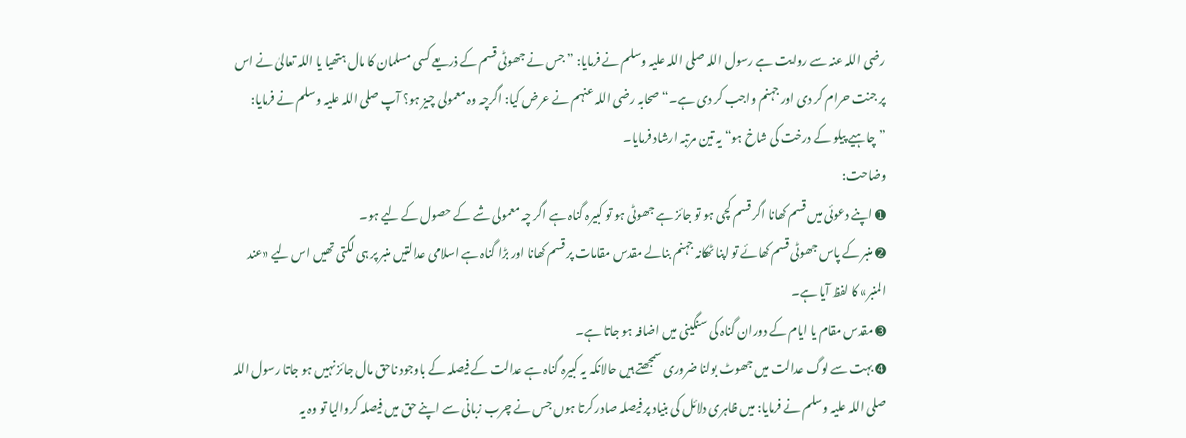رضی اللہ عنہ سے روایت ہے رسول اللہ صلی اللہ علیہ وسلم نے فرمایا: ”جس نے جھوٹی قسم کے ذریعے کسی مسلمان کا مال ہتھیا یا اللہ تعالیٰ نے اس پر جنت حرام کر دی اور جہنم واجب کر دی ہے۔“ صحابہ رضی اللہ عنہم نے عرض کیا: اگرچہ وہ معمولی چیز ہو؟ آپ صلی اللہ علیہ وسلم نے فرمایا: ”چاہیے پیلو کے درخت کی شاخ ہو“ یہ تین مرتبہ ارشاد فرمایا۔
وضاحت:
➊ اپنے دعوئی میں قسم کھانا اگر قسم کچی ہو تو جائز ہے جھوٹی ہو تو کبیرہ گناہ ہے اگر چہ معمولی شے کے حصول کے لیے ہو۔
➋ منبر کے پاس جھوٹی قسم کھائے تو اپنا ٹھکانہ جہنم بنالے مقدس مقامات پر قسم کھانا اور بڑا گناہ ہے اسلامی عدالتیں منبر پر ہی لگتی تھیں اس لیے «عند المنبر» کا لفظ آیا ہے۔
➌ مقدس مقام یا ایام کے دوران گناہ کی سنگینی میں اضافہ ہو جاتا ہے۔
➍ بہت سے لوگ عدالت میں جھوٹ بولنا ضروری سمجھتے ہیں حالانکہ یہ کبیرہ گناہ ہے عدالت کے فیصلہ کے باوجود ناحق مال جائز نہیں ہو جاتا رسول اللہ صلی اللہ علیہ وسلم نے فرمایا: میں ظاہری دلائل کی بنیاد پر فیصلہ صادر کرتا ہوں جس نے چرب زبانی سے اپنے حق میں فیصلہ کروالیا تو وہ یہ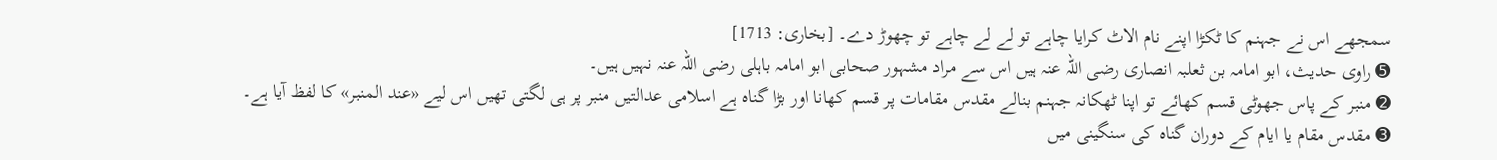سمجھے اس نے جہنم کا ٹکڑا اپنے نام الاٹ کرایا چاہے تو لے لے چاہے تو چھوڑ دے۔ [بخاری: 1713]
➎ راوی حدیث، ابو امامہ بن ثعلبہ انصاری رضی اللہ عنہ ہیں اس سے مراد مشہور صحابی ابو امامہ باہلی رضی اللہ عنہ نہیں ہیں۔
➋ منبر کے پاس جھوٹی قسم کھائے تو اپنا ٹھکانہ جہنم بنالے مقدس مقامات پر قسم کھانا اور بڑا گناہ ہے اسلامی عدالتیں منبر پر ہی لگتی تھیں اس لیے «عند المنبر» کا لفظ آیا ہے۔
➌ مقدس مقام یا ایام کے دوران گناہ کی سنگینی میں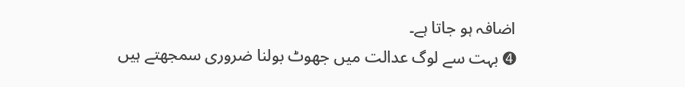اضافہ ہو جاتا ہے۔
➍ بہت سے لوگ عدالت میں جھوٹ بولنا ضروری سمجھتے ہیں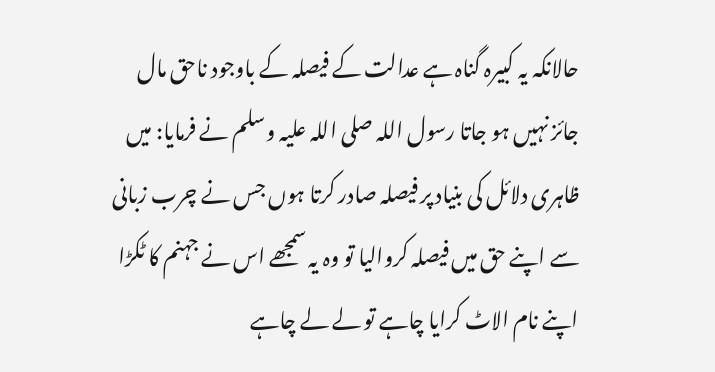حالانکہ یہ کبیرہ گناہ ہے عدالت کے فیصلہ کے باوجود ناحق مال جائز نہیں ہو جاتا رسول اللہ صلی اللہ علیہ وسلم نے فرمایا: میں ظاہری دلائل کی بنیاد پر فیصلہ صادر کرتا ہوں جس نے چرب زبانی سے اپنے حق میں فیصلہ کروالیا تو وہ یہ سمجھے اس نے جہنم کا ٹکڑا اپنے نام الاٹ کرایا چاہے تو لے لے چاہے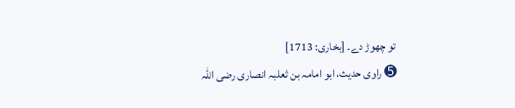تو چھوڑ دے۔ [بخاری: 1713]
➎ راوی حدیث، ابو امامہ بن ثعلبہ انصاری رضی اللہ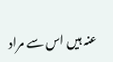عنہ ہیں اس سے مراد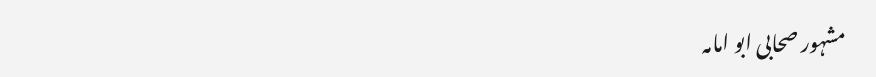مشہور صحابی ابو امامہ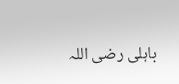باہلی رضی اللہ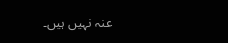عنہ نہیں ہیں۔